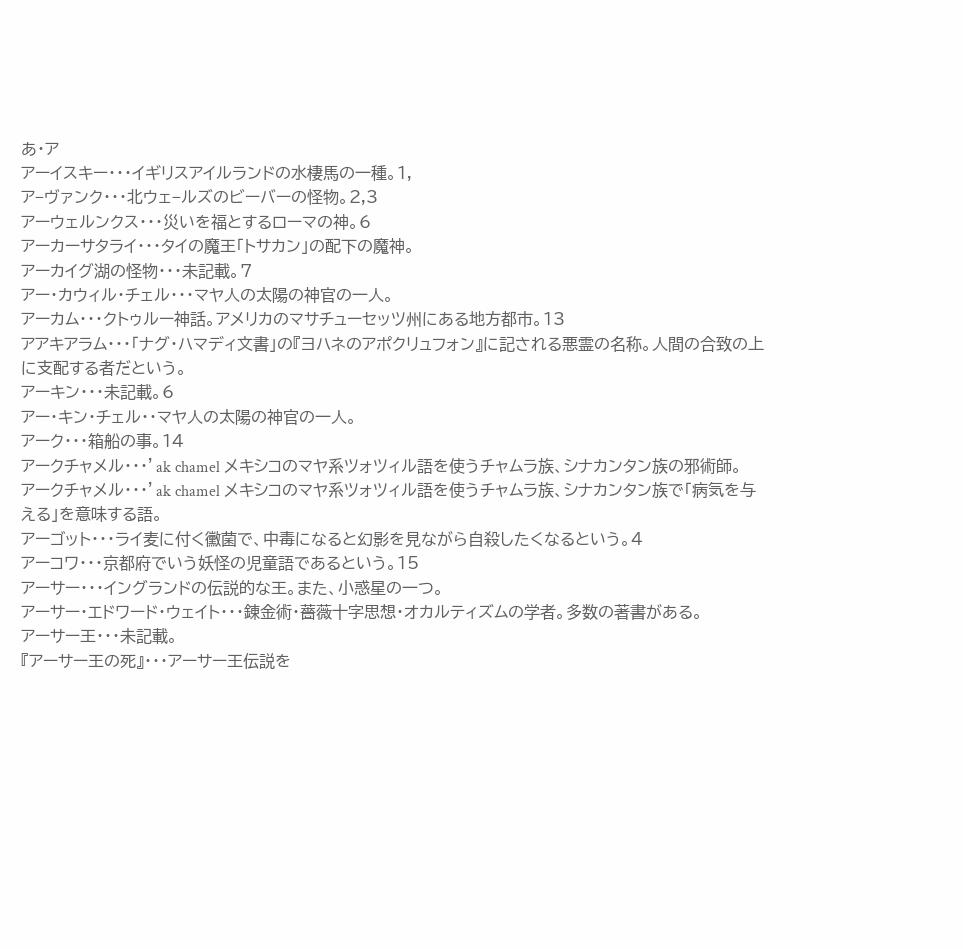あ・ア
アーイスキー・・・イギリスアイルランドの水棲馬の一種。1,
ア−ヴァンク・・・北ウェ−ルズのビーバーの怪物。2,3
アーウェルンクス・・・災いを福とするローマの神。6
アーカーサタライ・・・タイの魔王「トサカン」の配下の魔神。
アーカイグ湖の怪物・・・未記載。7
アー・カウィル・チェル・・・マヤ人の太陽の神官の一人。
アーカム・・・クトゥルー神話。アメリカのマサチューセッツ州にある地方都市。13
アアキアラム・・・「ナグ・ハマディ文書」の『ヨハネのアポクリュフォン』に記される悪霊の名称。人間の合致の上に支配する者だという。
アーキン・・・未記載。6
アー・キン・チェル・・マヤ人の太陽の神官の一人。
アーク・・・箱船の事。14
アークチャメル・・・’ak chamel メキシコのマヤ系ツォツィル語を使うチャムラ族、シナカンタン族の邪術師。
アークチャメル・・・’ak chamel メキシコのマヤ系ツォツィル語を使うチャムラ族、シナカンタン族で「病気を与える」を意味する語。
アーゴット・・・ライ麦に付く黴菌で、中毒になると幻影を見ながら自殺したくなるという。4
アーコワ・・・京都府でいう妖怪の児童語であるという。15
アーサー・・・イングランドの伝説的な王。また、小惑星の一つ。
アーサー・エドワード・ウェイト・・・錬金術・薔薇十字思想・オカルティズムの学者。多数の著書がある。
アーサー王・・・未記載。
『アーサー王の死』・・・アーサー王伝説を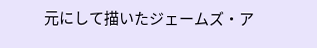元にして描いたジェームズ・ア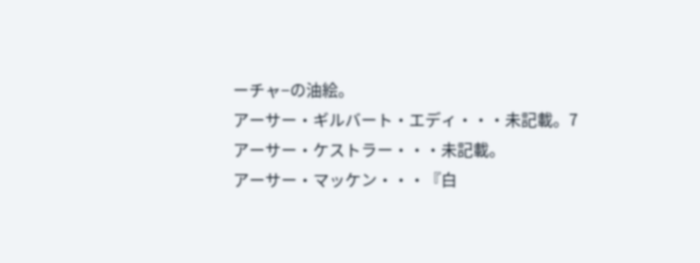ーチャ−の油絵。
アーサー・ギルバート・エディ・・・未記載。7
アーサー・ケストラー・・・未記載。
アーサー・マッケン・・・『白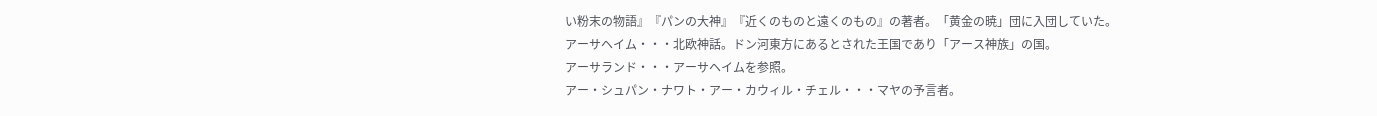い粉末の物語』『パンの大神』『近くのものと遠くのもの』の著者。「黄金の暁」団に入団していた。
アーサヘイム・・・北欧神話。ドン河東方にあるとされた王国であり「アース神族」の国。
アーサランド・・・アーサヘイムを参照。
アー・シュパン・ナワト・アー・カウィル・チェル・・・マヤの予言者。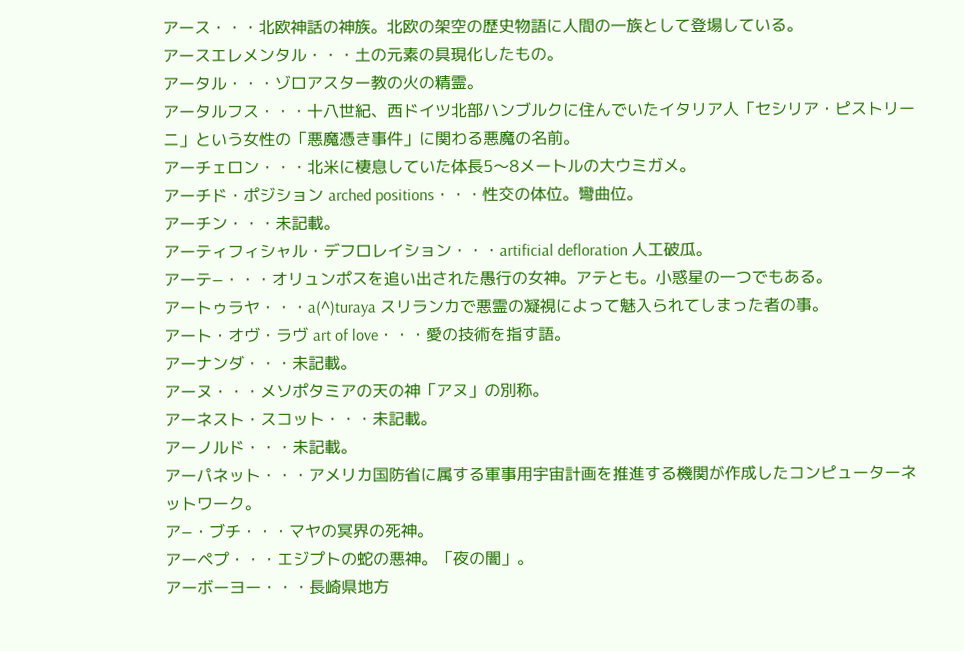アース・・・北欧神話の神族。北欧の架空の歴史物語に人間の一族として登場している。
アースエレメンタル・・・土の元素の具現化したもの。
アータル・・・ゾロアスター教の火の精霊。
アータルフス・・・十八世紀、西ドイツ北部ハンブルクに住んでいたイタリア人「セシリア・ピストリーニ」という女性の「悪魔憑き事件」に関わる悪魔の名前。
アーチェロン・・・北米に棲息していた体長5〜8メートルの大ウミガメ。
アーチド・ポジション arched positions・・・性交の体位。彎曲位。
アーチン・・・未記載。
アーティフィシャル・デフロレイション・・・artificial defloration 人工破瓜。
アーテ−・・・オリュンポスを追い出された愚行の女神。アテとも。小惑星の一つでもある。
アートゥラヤ・・・a(^)turaya スリランカで悪霊の凝視によって魅入られてしまった者の事。
アート・オヴ・ラヴ art of love・・・愛の技術を指す語。
アーナンダ・・・未記載。
アーヌ・・・メソポタミアの天の神「アヌ」の別称。
アーネスト・スコット・・・未記載。
アーノルド・・・未記載。
アーパネット・・・アメリカ国防省に属する軍事用宇宙計画を推進する機関が作成したコンピューターネットワーク。
ア−・ブチ・・・マヤの冥界の死神。
アーペプ・・・エジプトの蛇の悪神。「夜の闇」。
アーボーヨー・・・長崎県地方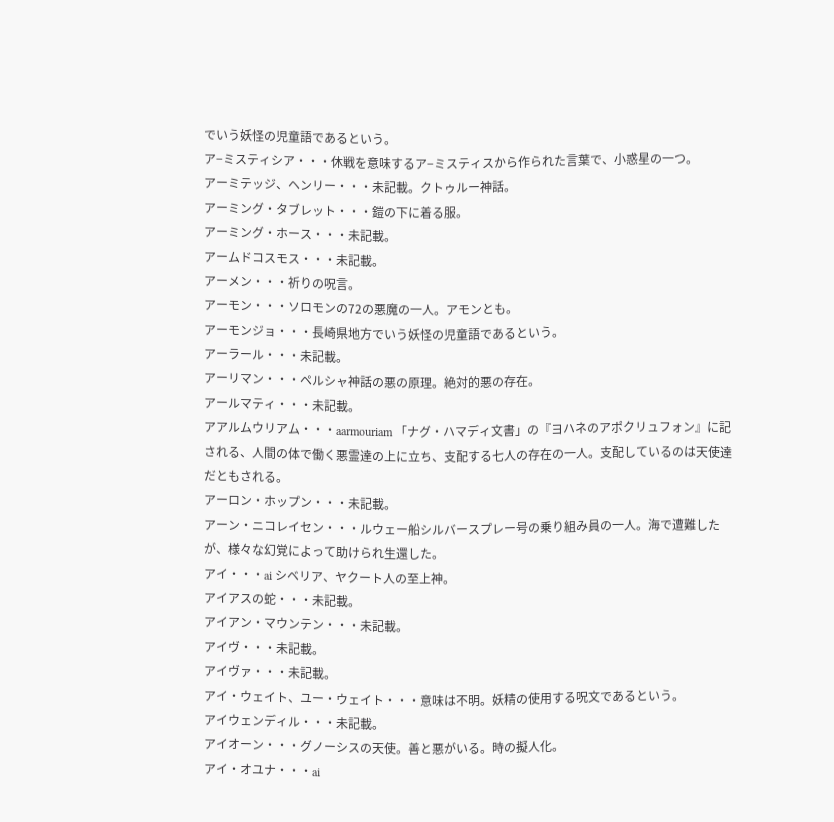でいう妖怪の児童語であるという。
ア−ミスティシア・・・休戦を意味するア−ミスティスから作られた言葉で、小惑星の一つ。
アーミテッジ、ヘンリー・・・未記載。クトゥルー神話。
アーミング・タブレット・・・鎧の下に着る服。
アーミング・ホース・・・未記載。
アームドコスモス・・・未記載。
アーメン・・・祈りの呪言。
アーモン・・・ソロモンの72の悪魔の一人。アモンとも。
アーモンジョ・・・長崎県地方でいう妖怪の児童語であるという。
アーラール・・・未記載。
アーリマン・・・ペルシャ神話の悪の原理。絶対的悪の存在。
アールマティ・・・未記載。
アアルムウリアム・・・aarmouriam 「ナグ・ハマディ文書」の『ヨハネのアポクリュフォン』に記される、人間の体で働く悪霊達の上に立ち、支配する七人の存在の一人。支配しているのは天使達だともされる。
アーロン・ホップン・・・未記載。
アーン・ニコレイセン・・・ルウェー船シルバースプレー号の乗り組み員の一人。海で遭難したが、様々な幻覚によって助けられ生還した。
アイ・・・ai シベリア、ヤクート人の至上神。
アイアスの蛇・・・未記載。
アイアン・マウンテン・・・未記載。
アイヴ・・・未記載。
アイヴァ・・・未記載。
アイ・ウェイト、ユー・ウェイト・・・意味は不明。妖精の使用する呪文であるという。
アイウェンディル・・・未記載。
アイオーン・・・グノーシスの天使。善と悪がいる。時の擬人化。
アイ・オユナ・・・ai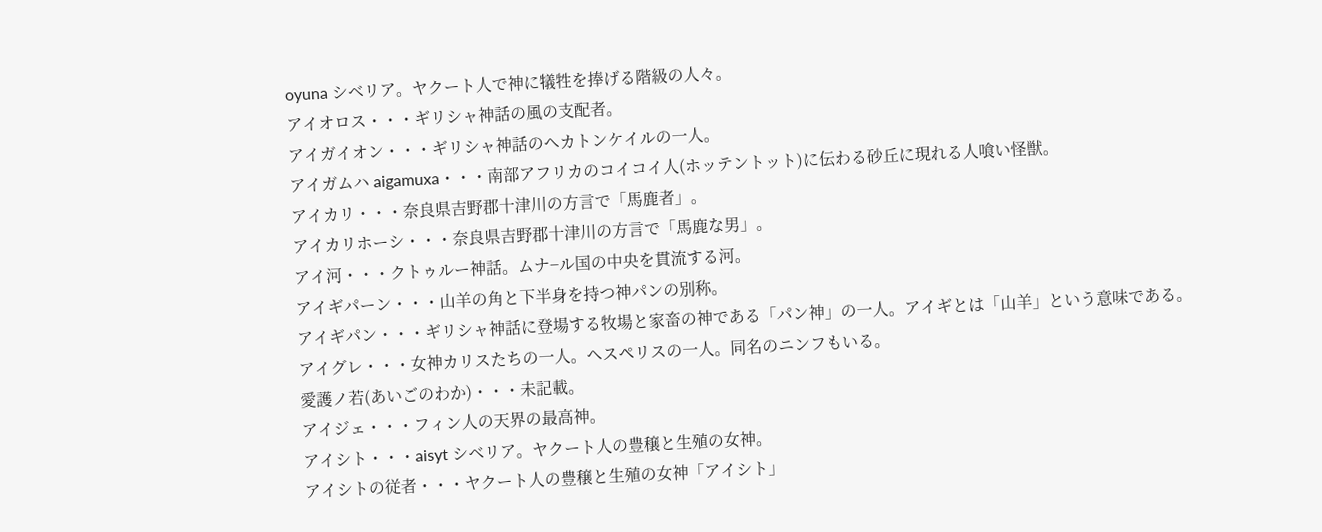oyuna シベリア。ヤクート人で神に犠牲を捧げる階級の人々。
アイオロス・・・ギリシャ神話の風の支配者。
アイガイオン・・・ギリシャ神話のヘカトンケイルの一人。
アイガムハ aigamuxa・・・南部アフリカのコイコイ人(ホッテントット)に伝わる砂丘に現れる人喰い怪獣。
アイカリ・・・奈良県吉野郡十津川の方言で「馬鹿者」。
アイカリホーシ・・・奈良県吉野郡十津川の方言で「馬鹿な男」。
アイ河・・・クトゥルー神話。ムナ−ル国の中央を貫流する河。
アイギパーン・・・山羊の角と下半身を持つ神パンの別称。
アイギパン・・・ギリシャ神話に登場する牧場と家畜の神である「パン神」の一人。アイギとは「山羊」という意味である。
アイグレ・・・女神カリスたちの一人。ヘスペリスの一人。同名のニンフもいる。
愛護ノ若(あいごのわか)・・・未記載。
アイジェ・・・フィン人の天界の最高神。
アイシト・・・aisyt シベリア。ヤクート人の豊穣と生殖の女神。
アイシトの従者・・・ヤクート人の豊穣と生殖の女神「アイシト」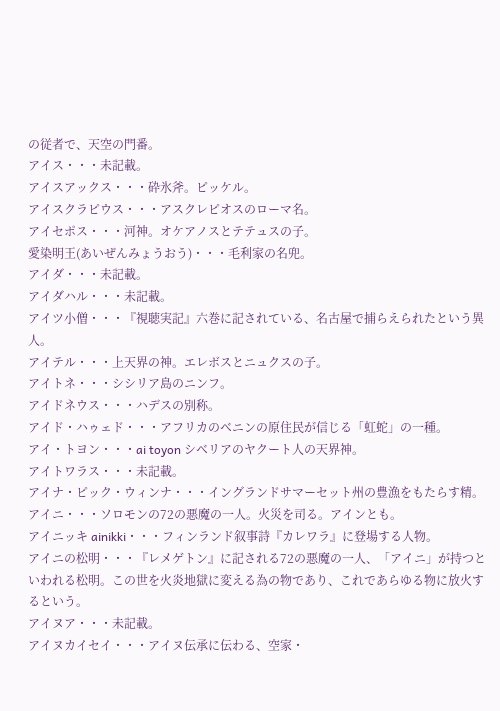の従者で、天空の門番。
アイス・・・未記載。
アイスアックス・・・砕氷斧。ピッケル。
アイスクラピウス・・・アスクレピオスのローマ名。
アイセポス・・・河神。オケアノスとテテュスの子。
愛染明王(あいぜんみょうおう)・・・毛利家の名兜。
アイダ・・・未記載。
アイダハル・・・未記載。
アイツ小僧・・・『視聴実記』六巻に記されている、名古屋で捕らえられたという異人。
アイテル・・・上天界の神。エレボスとニュクスの子。
アイトネ・・・シシリア島のニンフ。
アイドネウス・・・ハデスの別称。
アイド・ハゥェド・・・アフリカのベニンの原住民が信じる「虹蛇」の一種。
アイ・トヨン・・・ai toyon シベリアのヤクート人の天界神。
アイトワラス・・・未記載。
アイナ・ピック・ウィンナ・・・イングランドサマーセット州の豊漁をもたらす精。
アイニ・・・ソロモンの72の悪魔の一人。火災を司る。アインとも。
アイニッキ ainikki・・・フィンランド叙事詩『カレワラ』に登場する人物。
アイニの松明・・・『レメゲトン』に記される72の悪魔の一人、「アイニ」が持つといわれる松明。この世を火炎地獄に変える為の物であり、これであらゆる物に放火するという。
アイヌア・・・未記載。
アイヌカイセイ・・・アイヌ伝承に伝わる、空家・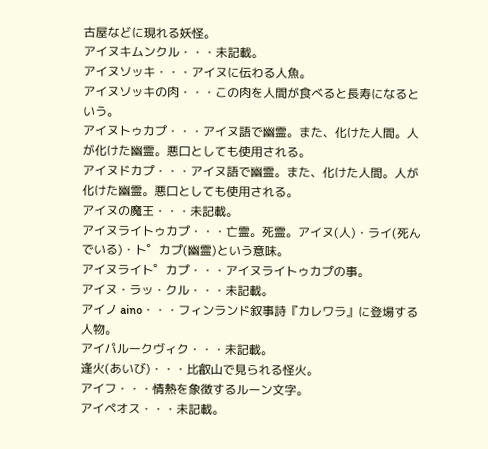古屋などに現れる妖怪。
アイヌキムンクル・・・未記載。
アイヌソッキ・・・アイヌに伝わる人魚。
アイヌソッキの肉・・・この肉を人間が食べると長寿になるという。
アイヌトゥカプ・・・アイヌ語で幽霊。また、化けた人間。人が化けた幽霊。悪口としても使用される。
アイヌドカプ・・・アイヌ語で幽霊。また、化けた人間。人が化けた幽霊。悪口としても使用される。
アイヌの魔王・・・未記載。
アイヌライトゥカプ・・・亡霊。死霊。アイヌ(人)・ライ(死んでいる)・ト゜カプ(幽霊)という意味。
アイヌライト゜カプ・・・アイヌライトゥカプの事。
アイヌ・ラッ・クル・・・未記載。
アイノ aino・・・フィンランド叙事詩『カレワラ』に登場する人物。
アイパルークヴィク・・・未記載。
逢火(あいび)・・・比叡山で見られる怪火。
アイフ・・・情熱を象徴するルーン文字。
アイペオス・・・未記載。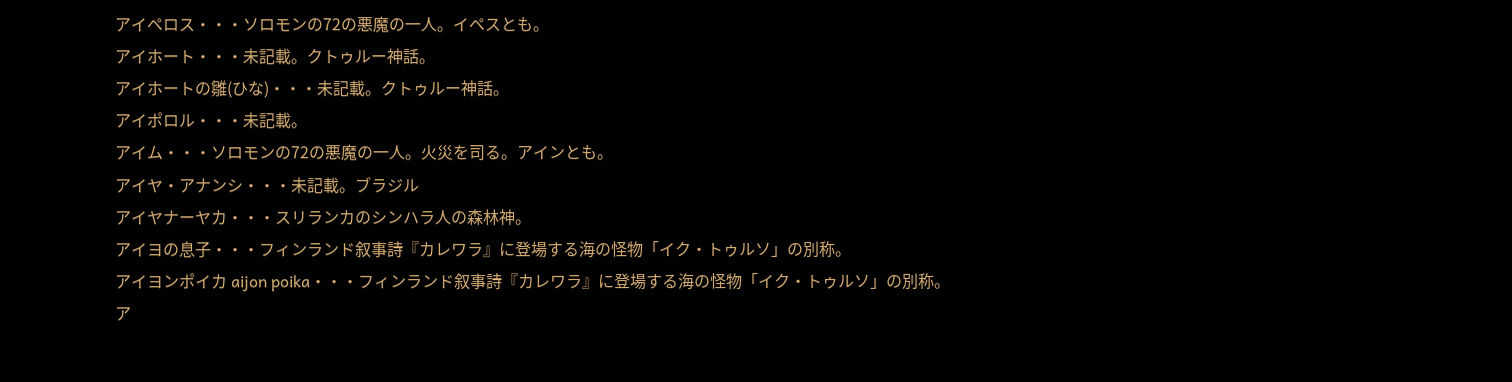アイペロス・・・ソロモンの72の悪魔の一人。イペスとも。
アイホート・・・未記載。クトゥルー神話。
アイホートの雛(ひな)・・・未記載。クトゥルー神話。
アイポロル・・・未記載。
アイム・・・ソロモンの72の悪魔の一人。火災を司る。アインとも。
アイヤ・アナンシ・・・未記載。ブラジル
アイヤナーヤカ・・・スリランカのシンハラ人の森林神。
アイヨの息子・・・フィンランド叙事詩『カレワラ』に登場する海の怪物「イク・トゥルソ」の別称。
アイヨンポイカ aijon poika・・・フィンランド叙事詩『カレワラ』に登場する海の怪物「イク・トゥルソ」の別称。
ア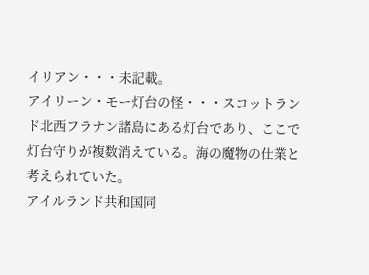イリアン・・・未記載。
アイリーン・モー灯台の怪・・・スコットランド北西フラナン諸島にある灯台であり、ここで灯台守りが複数消えている。海の魔物の仕業と考えられていた。
アイルランド共和国同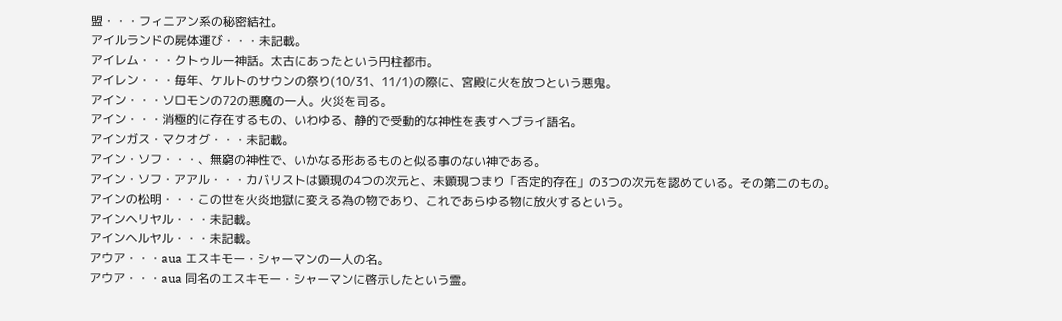盟・・・フィニアン系の秘密結社。
アイルランドの屍体運び・・・未記載。
アイレム・・・クトゥルー神話。太古にあったという円柱都市。
アイレン・・・毎年、ケルトのサウンの祭り(10/31、11/1)の際に、宮殿に火を放つという悪鬼。
アイン・・・ソロモンの72の悪魔の一人。火災を司る。
アイン・・・消極的に存在するもの、いわゆる、静的で受動的な神性を表すヘブライ語名。
アインガス・マクオグ・・・未記載。
アイン・ソフ・・・、無窮の神性で、いかなる形あるものと似る事のない神である。
アイン・ソフ・アアル・・・カバリストは顕現の4つの次元と、未顕現つまり「否定的存在」の3つの次元を認めている。その第二のもの。
アインの松明・・・この世を火炎地獄に変える為の物であり、これであらゆる物に放火するという。
アインヘリヤル・・・未記載。
アインヘルヤル・・・未記載。
アウア・・・aua エスキモー・シャーマンの一人の名。
アウア・・・aua 同名のエスキモー・シャーマンに啓示したという霊。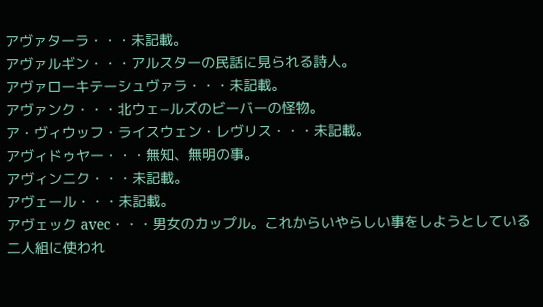アヴァターラ・・・未記載。
アヴァルギン・・・アルスターの民話に見られる詩人。
アヴァローキテーシュヴァラ・・・未記載。
アヴァンク・・・北ウェ−ルズのビーバーの怪物。
ア・ヴィウッフ・ライスウェン・レヴリス・・・未記載。
アヴィドゥヤー・・・無知、無明の事。
アヴィンニク・・・未記載。
アヴェール・・・未記載。
アヴェック avec・・・男女のカップル。これからいやらしい事をしようとしている二人組に使われ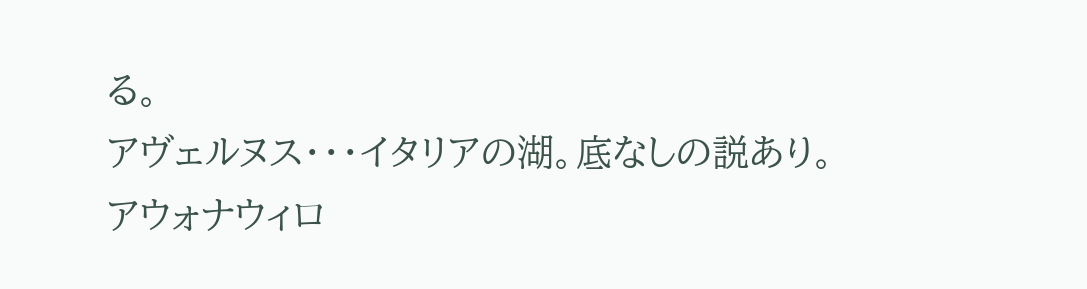る。
アヴェルヌス・・・イタリアの湖。底なしの説あり。
アウォナウィロ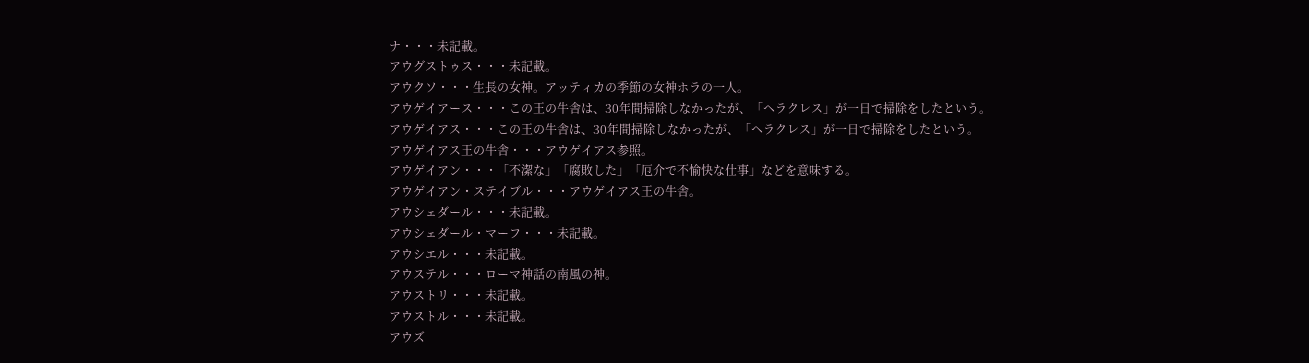ナ・・・未記載。
アウグストゥス・・・未記載。
アウクソ・・・生長の女神。アッティカの季節の女神ホラの一人。
アウゲイアース・・・この王の牛舎は、30年間掃除しなかったが、「ヘラクレス」が一日で掃除をしたという。
アウゲイアス・・・この王の牛舎は、30年間掃除しなかったが、「ヘラクレス」が一日で掃除をしたという。
アウゲイアス王の牛舎・・・アウゲイアス参照。
アウゲイアン・・・「不潔な」「腐敗した」「厄介で不愉快な仕事」などを意味する。
アウゲイアン・ステイブル・・・アウゲイアス王の牛舎。
アウシェダール・・・未記載。
アウシェダール・マーフ・・・未記載。
アウシエル・・・未記載。
アウステル・・・ローマ神話の南風の神。
アウストリ・・・未記載。
アウストル・・・未記載。
アウズ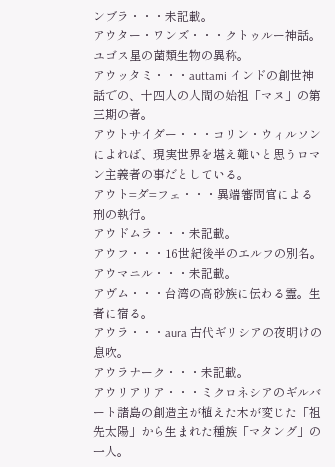ンブラ・・・未記載。
アウター・ワンズ・・・クトゥルー神話。ユゴス星の菌類生物の異称。
アウッタミ・・・auttami インドの創世神話での、十四人の人間の始祖「マヌ」の第三期の者。
アウトサイダー・・・コリン・ウィルソンによれば、現実世界を堪え難いと思うロマン主義者の事だとしている。
アウト=ダ=フェ・・・異端審問官による刑の執行。
アウドムラ・・・未記載。
アウフ・・・16世紀後半のエルフの別名。
アウマニル・・・未記載。
アヴム・・・台湾の高砂族に伝わる霊。生者に宿る。
アウラ・・・aura 古代ギリシアの夜明けの息吹。
アウラナーク・・・未記載。
アウリアリア・・・ミクロネシアのギルバート諸島の創造主が植えた木が変じた「祖先太陽」から生まれた種族「マタング」の一人。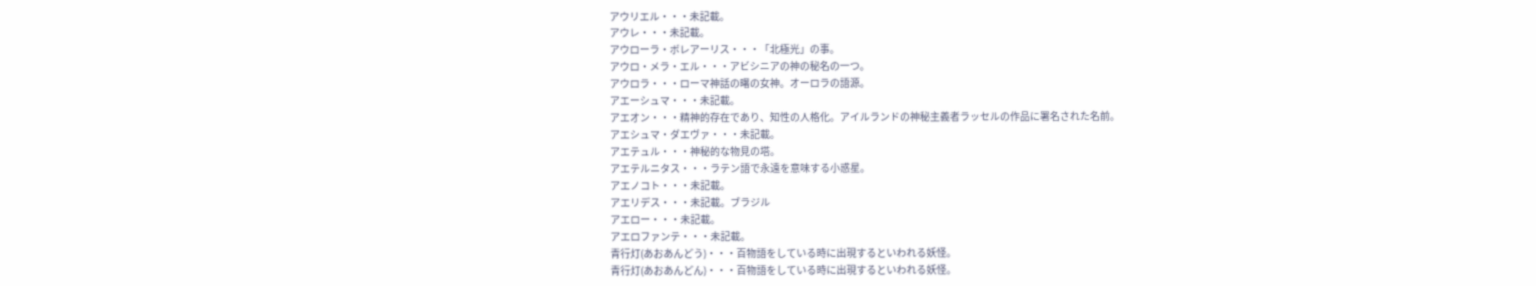アウリエル・・・未記載。
アウレ・・・未記載。
アウローラ・ボレアーリス・・・「北極光」の事。
アウロ・メラ・エル・・・アビシニアの神の秘名の一つ。
アウロラ・・・ローマ神話の曙の女神。オーロラの語源。
アエーシュマ・・・未記載。
アエオン・・・精神的存在であり、知性の人格化。アイルランドの神秘主義者ラッセルの作品に署名された名前。
アエシュマ・ダエヴァ・・・未記載。
アエテュル・・・神秘的な物見の塔。
アエテルニタス・・・ラテン語で永遠を意味する小惑星。
アエノコト・・・未記載。
アエリデス・・・未記載。ブラジル
アエロー・・・未記載。
アエロファンテ・・・未記載。
青行灯(あおあんどう)・・・百物語をしている時に出現するといわれる妖怪。
青行灯(あおあんどん)・・・百物語をしている時に出現するといわれる妖怪。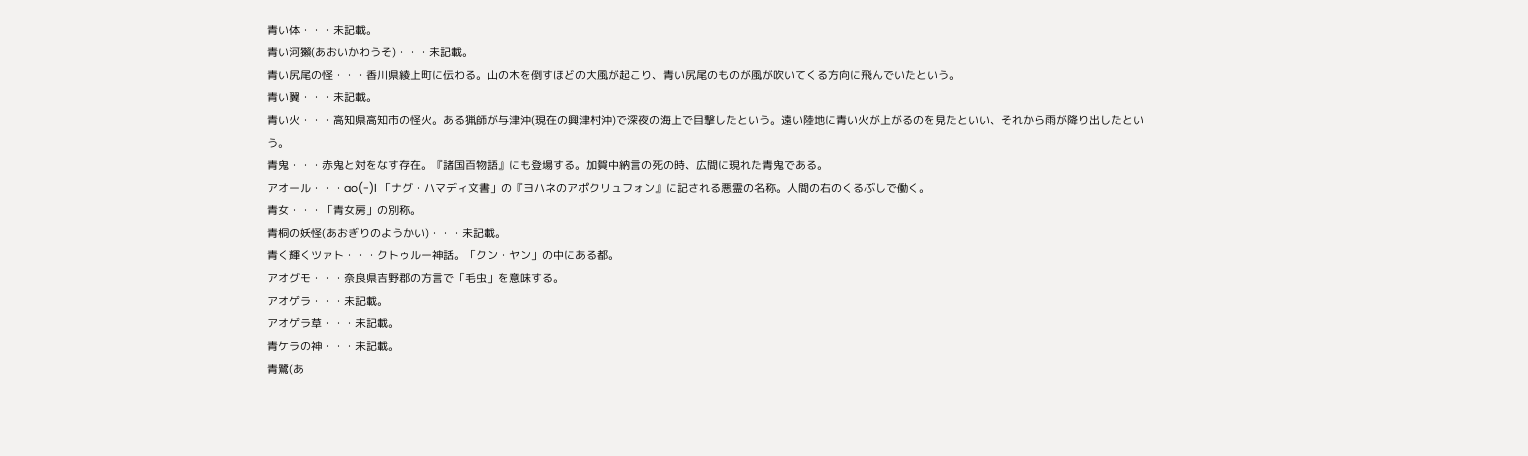青い体・・・未記載。
青い河獺(あおいかわうそ)・・・未記載。
青い尻尾の怪・・・香川県綾上町に伝わる。山の木を倒すほどの大風が起こり、青い尻尾のものが風が吹いてくる方向に飛んでいたという。
青い翼・・・未記載。
青い火・・・高知県高知市の怪火。ある猟師が与津沖(現在の興津村沖)で深夜の海上で目撃したという。遠い陸地に青い火が上がるのを見たといい、それから雨が降り出したという。
青鬼・・・赤鬼と対をなす存在。『諸国百物語』にも登場する。加賀中納言の死の時、広間に現れた青鬼である。
アオール・・・ao(-)l 「ナグ・ハマディ文書」の『ヨハネのアポクリュフォン』に記される悪霊の名称。人間の右のくるぶしで働く。
青女・・・「青女房」の別称。
青桐の妖怪(あおぎりのようかい)・・・未記載。
青く輝くツァト・・・クトゥルー神話。「クン・ヤン」の中にある都。
アオグモ・・・奈良県吉野郡の方言で「毛虫」を意味する。
アオゲラ・・・未記載。
アオゲラ草・・・未記載。
青ケラの神・・・未記載。
青鷺(あ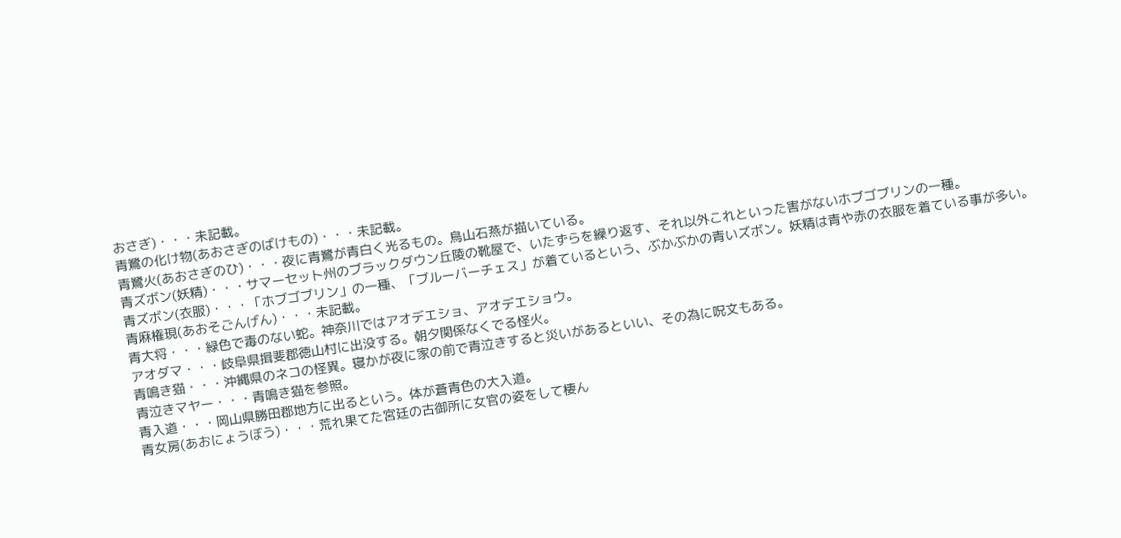おさぎ)・・・未記載。
青鷺の化け物(あおさぎのばけもの)・・・未記載。
青鷺火(あおさぎのひ)・・・夜に青鷺が青白く光るもの。鳥山石燕が描いている。
青ズボン(妖精)・・・サマーセット州のブラックダウン丘陵の靴屋で、いたずらを繰り返す、それ以外これといった害がないホブゴブリンの一種。
青ズボン(衣服)・・・「ホブゴブリン」の一種、「ブルーバーチェス」が着ているという、ぶかぶかの青いズボン。妖精は青や赤の衣服を着ている事が多い。
青麻権現(あおそごんげん)・・・未記載。
青大将・・・緑色で毒のない蛇。神奈川ではアオデエショ、アオデエショウ。
アオダマ・・・岐阜県揖斐郡徳山村に出没する。朝夕関係なくでる怪火。
青鳴き猫・・・沖縄県のネコの怪異。寝かが夜に家の前で青泣きすると災いがあるといい、その為に呪文もある。
青泣きマヤー・・・青鳴き猫を参照。
青入道・・・岡山県勝田郡地方に出るという。体が蒼青色の大入道。
青女房(あおにょうぼう)・・・荒れ果てた宮廷の古御所に女官の姿をして棲ん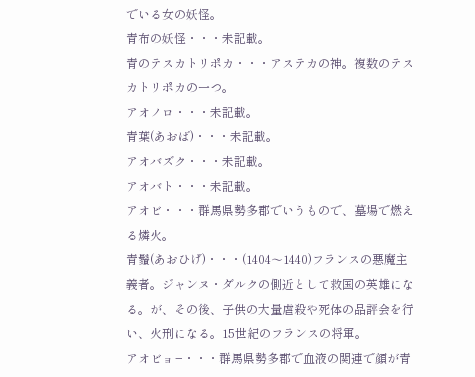でいる女の妖怪。
青布の妖怪・・・未記載。
青のテスカトリポカ・・・アステカの神。複数のテスカトリポカの一つ。
アオノロ・・・未記載。
青葉(あおば)・・・未記載。
アオバズク・・・未記載。
アオバト・・・未記載。
アオビ・・・群馬県勢多郡でいうもので、墓場で燃える燐火。
青鬚(あおひげ)・・・(1404〜1440)フランスの悪魔主義者。ジャンヌ・ダルクの側近として救国の英雄になる。が、その後、子供の大量虐殺や死体の品評会を行い、火刑になる。15世紀のフランスの将軍。
アオビョ−・・・群馬県勢多郡で血液の関連で顔が青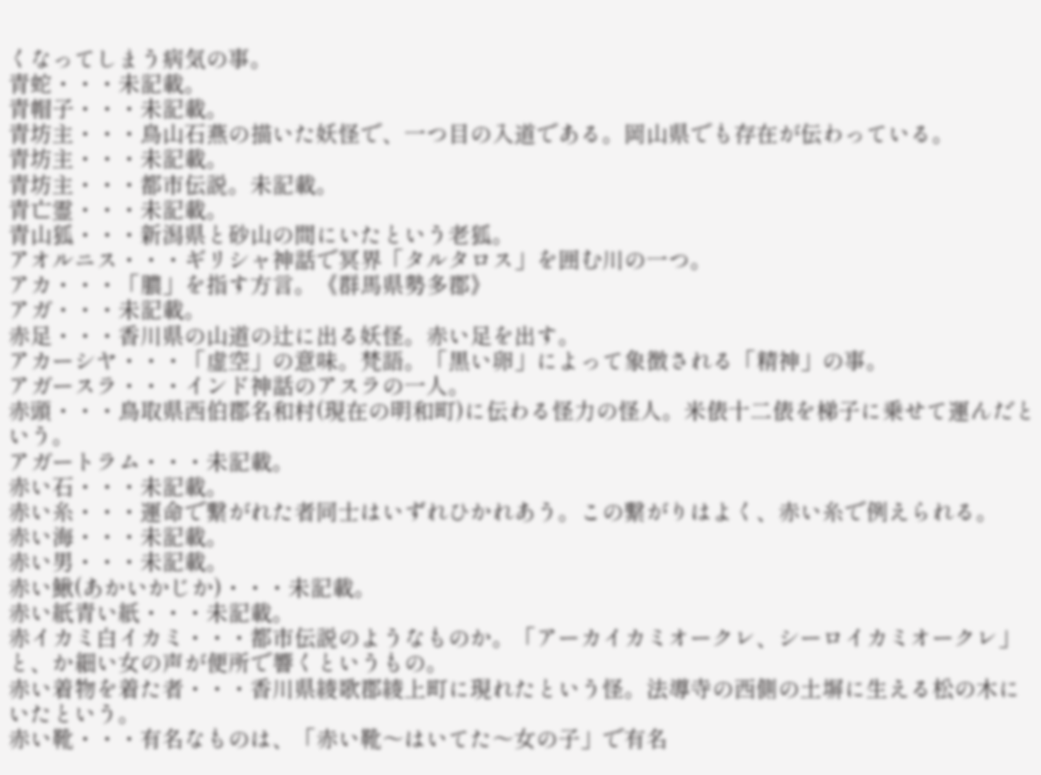くなってしまう病気の事。
青蛇・・・未記載。
青帽子・・・未記載。
青坊主・・・鳥山石燕の描いた妖怪で、一つ目の入道である。岡山県でも存在が伝わっている。
青坊主・・・未記載。
青坊主・・・都市伝説。未記載。
青亡霊・・・未記載。
青山狐・・・新潟県と砂山の間にいたという老狐。
アオルニス・・・ギリシャ神話で冥界「タルタロス」を囲む川の一つ。
アカ・・・「膿」を指す方言。《群馬県勢多郡》
アガ・・・未記載。
赤足・・・香川県の山道の辻に出る妖怪。赤い足を出す。
アカーシヤ・・・「虚空」の意味。梵語。「黒い卵」によって象徴される「精神」の事。
アガースラ・・・インド神話のアスラの一人。
赤頭・・・鳥取県西伯郡名和村(現在の明和町)に伝わる怪力の怪人。米俵十二俵を梯子に乗せて運んだという。
アガートラム・・・未記載。
赤い石・・・未記載。
赤い糸・・・運命で繋がれた者同士はいずれひかれあう。この繋がりはよく、赤い糸で例えられる。
赤い海・・・未記載。
赤い男・・・未記載。
赤い鰍(あかいかじか)・・・未記載。
赤い紙青い紙・・・未記載。
赤イカミ白イカミ・・・都市伝説のようなものか。「アーカイカミオークレ、シーロイカミオークレ」と、か細い女の声が便所で響くというもの。
赤い着物を着た者・・・香川県綾歌郡綾上町に現れたという怪。法導寺の西側の土塀に生える松の木にいたという。
赤い靴・・・有名なものは、「赤い靴〜はいてた〜女の子」で有名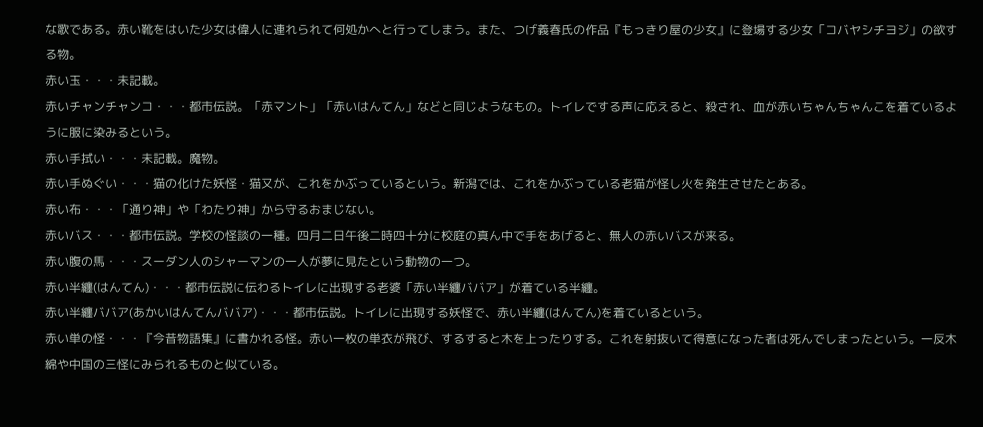な歌である。赤い靴をはいた少女は偉人に連れられて何処かへと行ってしまう。また、つげ義春氏の作品『もっきり屋の少女』に登場する少女「コバヤシチヨジ」の欲する物。
赤い玉・・・未記載。
赤いチャンチャンコ・・・都市伝説。「赤マント」「赤いはんてん」などと同じようなもの。トイレでする声に応えると、殺され、血が赤いちゃんちゃんこを着ているように服に染みるという。
赤い手拭い・・・未記載。魔物。
赤い手ぬぐい・・・猫の化けた妖怪・猫又が、これをかぶっているという。新潟では、これをかぶっている老猫が怪し火を発生させたとある。
赤い布・・・「通り神」や「わたり神」から守るおまじない。
赤いバス・・・都市伝説。学校の怪談の一種。四月二日午後二時四十分に校庭の真ん中で手をあげると、無人の赤いバスが来る。
赤い腹の馬・・・スーダン人のシャーマンの一人が夢に見たという動物の一つ。
赤い半纏(はんてん)・・・都市伝説に伝わるトイレに出現する老婆「赤い半纏ババア」が着ている半纏。
赤い半纏ババア(あかいはんてんババア)・・・都市伝説。トイレに出現する妖怪で、赤い半纏(はんてん)を着ているという。
赤い単の怪・・・『今昔物語集』に書かれる怪。赤い一枚の単衣が飛び、するすると木を上ったりする。これを射抜いて得意になった者は死んでしまったという。一反木綿や中国の三怪にみられるものと似ている。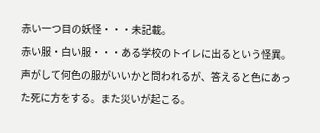赤い一つ目の妖怪・・・未記載。
赤い服・白い服・・・ある学校のトイレに出るという怪異。声がして何色の服がいいかと問われるが、答えると色にあった死に方をする。また災いが起こる。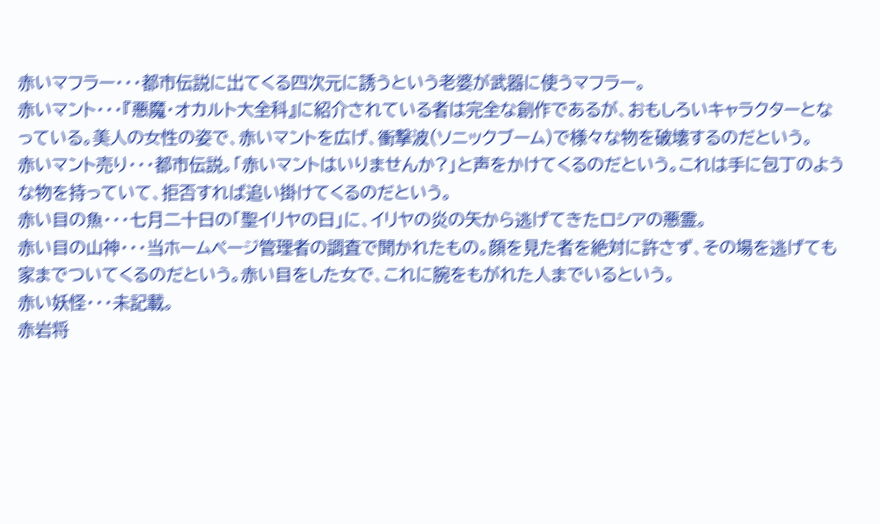赤いマフラー・・・都市伝説に出てくる四次元に誘うという老婆が武器に使うマフラー。
赤いマント・・・『悪魔・オカルト大全科』に紹介されている者は完全な創作であるが、おもしろいキャラクターとなっている。美人の女性の姿で、赤いマントを広げ、衝撃波(ソニックブーム)で様々な物を破壊するのだという。
赤いマント売り・・・都市伝説。「赤いマントはいりませんか?」と声をかけてくるのだという。これは手に包丁のような物を持っていて、拒否すれば追い掛けてくるのだという。
赤い目の魚・・・七月二十日の「聖イリヤの日」に、イリヤの炎の矢から逃げてきたロシアの悪霊。
赤い目の山神・・・当ホームページ管理者の調査で聞かれたもの。顔を見た者を絶対に許さず、その場を逃げても家までついてくるのだという。赤い目をした女で、これに腕をもがれた人までいるという。
赤い妖怪・・・未記載。
赤岩将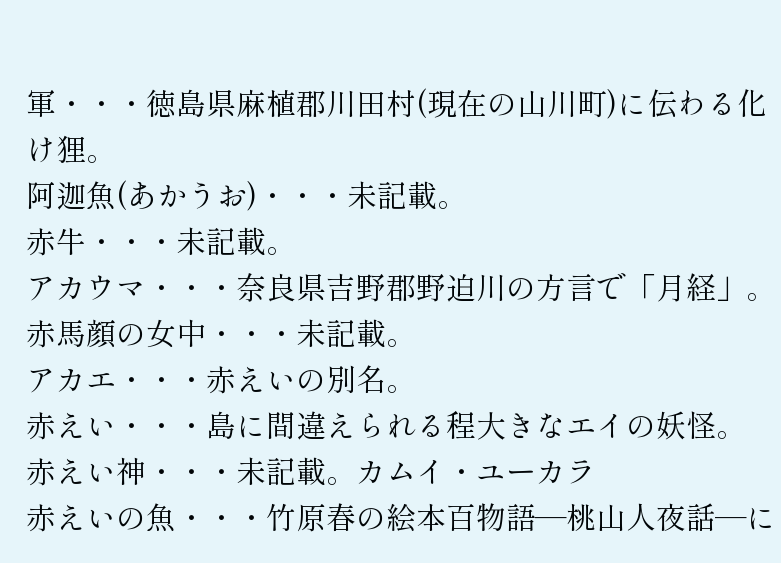軍・・・徳島県麻植郡川田村(現在の山川町)に伝わる化け狸。
阿迦魚(あかうお)・・・未記載。
赤牛・・・未記載。
アカウマ・・・奈良県吉野郡野迫川の方言で「月経」。
赤馬顔の女中・・・未記載。
アカエ・・・赤えいの別名。
赤えい・・・島に間違えられる程大きなエイの妖怪。
赤えい神・・・未記載。カムイ・ユーカラ
赤えいの魚・・・竹原春の絵本百物語―桃山人夜話―に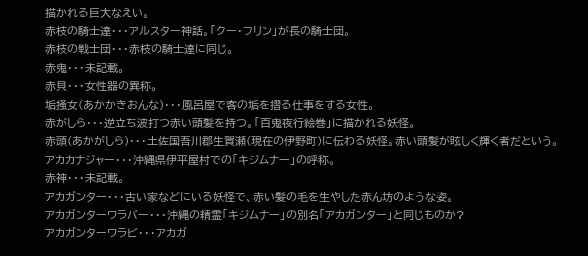描かれる巨大なえい。
赤枝の騎士達・・・アルスター神話。「クー・フリン」が長の騎士団。
赤枝の戦士団・・・赤枝の騎士達に同じ。
赤鬼・・・未記載。
赤貝・・・女性器の異称。
垢掻女(あかかきおんな)・・・風呂屋で客の垢を摺る仕事をする女性。
赤がしら・・・逆立ち波打つ赤い頭髪を持つ。「百鬼夜行絵巻」に描かれる妖怪。
赤頭(あかがしら)・・・土佐国吾川郡生賀瀬(現在の伊野町)に伝わる妖怪。赤い頭髪が眩しく輝く者だという。
アカカナジャー・・・沖縄県伊平屋村での「キジムナー」の呼称。
赤神・・・未記載。
アカガンター・・・古い家などにいる妖怪で、赤い髪の毛を生やした赤ん坊のような姿。
アカガンターワラバー・・・沖縄の精霊「キジムナー」の別名「アカガンター」と同じものか?
アカガンターワラビ・・・アカガ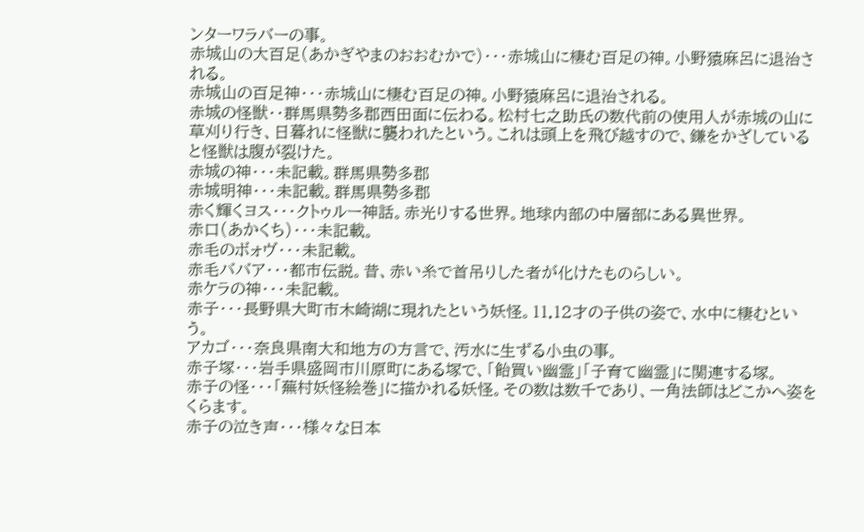ンターワラバーの事。
赤城山の大百足(あかぎやまのおおむかで)・・・赤城山に棲む百足の神。小野猿麻呂に退治される。
赤城山の百足神・・・赤城山に棲む百足の神。小野猿麻呂に退治される。
赤城の怪獣・・群馬県勢多郡西田面に伝わる。松村七之助氏の数代前の使用人が赤城の山に草刈り行き、日暮れに怪獣に襲われたという。これは頭上を飛び越すので、鎌をかざしていると怪獣は腹が裂けた。
赤城の神・・・未記載。群馬県勢多郡
赤城明神・・・未記載。群馬県勢多郡
赤く輝くヨス・・・クトゥルー神話。赤光りする世界。地球内部の中層部にある異世界。
赤口(あかくち)・・・未記載。
赤毛のボォヴ・・・未記載。
赤毛ババア・・・都市伝説。昔、赤い糸で首吊りした者が化けたものらしい。
赤ケラの神・・・未記載。
赤子・・・長野県大町市木崎湖に現れたという妖怪。11.12才の子供の姿で、水中に棲むという。
アカゴ・・・奈良県南大和地方の方言で、汚水に生ずる小虫の事。
赤子塚・・・岩手県盛岡市川原町にある塚で、「飴買い幽霊」「子育て幽霊」に関連する塚。
赤子の怪・・・「蕪村妖怪絵巻」に描かれる妖怪。その数は数千であり、一角法師はどこかへ姿をくらます。
赤子の泣き声・・・様々な日本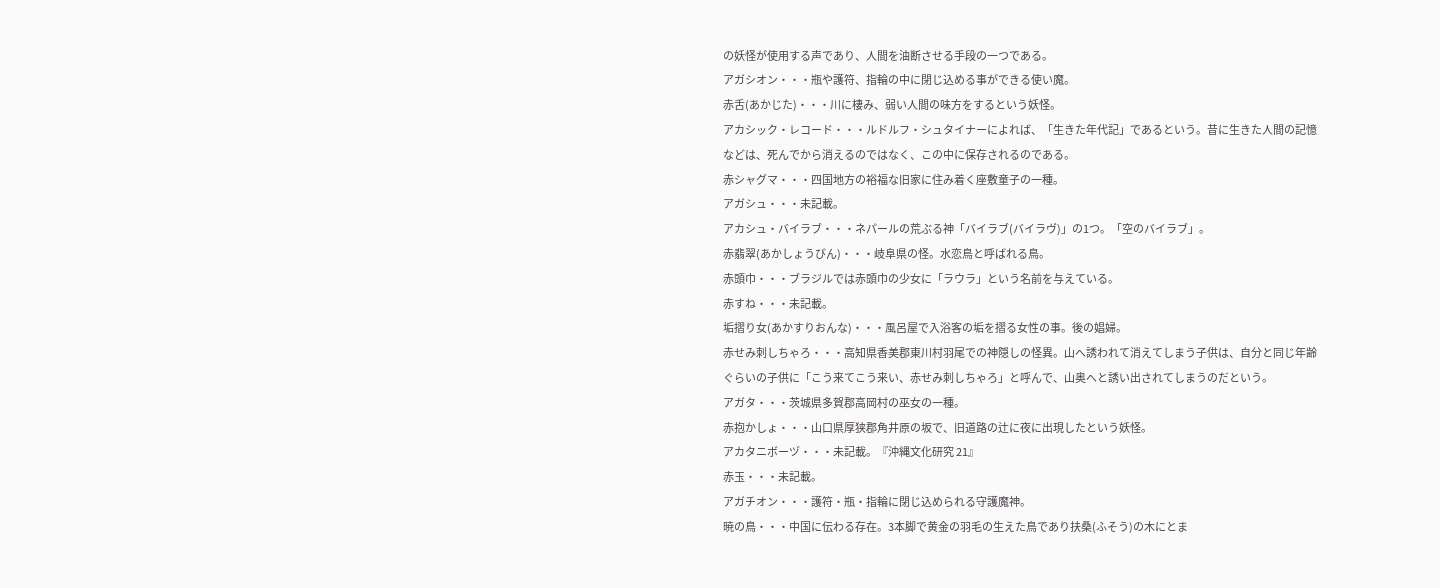の妖怪が使用する声であり、人間を油断させる手段の一つである。
アガシオン・・・瓶や護符、指輪の中に閉じ込める事ができる使い魔。
赤舌(あかじた)・・・川に棲み、弱い人間の味方をするという妖怪。
アカシック・レコード・・・ルドルフ・シュタイナーによれば、「生きた年代記」であるという。昔に生きた人間の記憶などは、死んでから消えるのではなく、この中に保存されるのである。
赤シャグマ・・・四国地方の裕福な旧家に住み着く座敷童子の一種。
アガシュ・・・未記載。
アカシュ・バイラブ・・・ネパールの荒ぶる神「バイラブ(バイラヴ)」の1つ。「空のバイラブ」。
赤翡翠(あかしょうびん)・・・岐阜県の怪。水恋鳥と呼ばれる鳥。
赤頭巾・・・ブラジルでは赤頭巾の少女に「ラウラ」という名前を与えている。
赤すね・・・未記載。
垢摺り女(あかすりおんな)・・・風呂屋で入浴客の垢を摺る女性の事。後の娼婦。
赤せみ刺しちゃろ・・・高知県香美郡東川村羽尾での神隠しの怪異。山へ誘われて消えてしまう子供は、自分と同じ年齢ぐらいの子供に「こう来てこう来い、赤せみ刺しちゃろ」と呼んで、山奥へと誘い出されてしまうのだという。
アガタ・・・茨城県多賀郡高岡村の巫女の一種。
赤抱かしょ・・・山口県厚狭郡角井原の坂で、旧道路の辻に夜に出現したという妖怪。
アカタニボーヅ・・・未記載。『沖縄文化研究 21』
赤玉・・・未記載。
アガチオン・・・護符・瓶・指輪に閉じ込められる守護魔神。
暁の鳥・・・中国に伝わる存在。3本脚で黄金の羽毛の生えた鳥であり扶桑(ふそう)の木にとま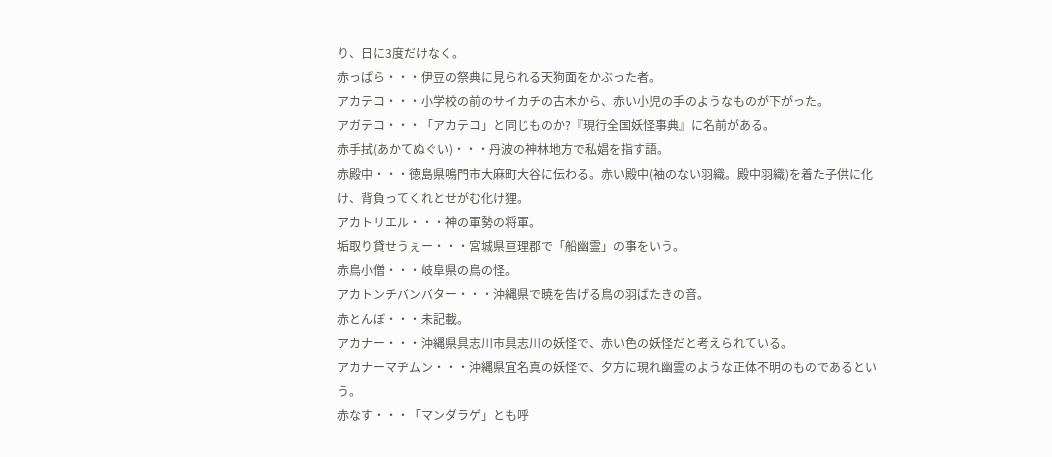り、日に3度だけなく。
赤っぱら・・・伊豆の祭典に見られる天狗面をかぶった者。
アカテコ・・・小学校の前のサイカチの古木から、赤い小児の手のようなものが下がった。
アガテコ・・・「アカテコ」と同じものか?『現行全国妖怪事典』に名前がある。
赤手拭(あかてぬぐい)・・・丹波の神林地方で私娼を指す語。
赤殿中・・・徳島県鳴門市大麻町大谷に伝わる。赤い殿中(袖のない羽織。殿中羽織)を着た子供に化け、背負ってくれとせがむ化け狸。
アカトリエル・・・神の軍勢の将軍。
垢取り貸せうぇー・・・宮城県亘理郡で「船幽霊」の事をいう。
赤鳥小僧・・・岐阜県の鳥の怪。
アカトンチバンバター・・・沖縄県で暁を告げる鳥の羽ばたきの音。
赤とんぼ・・・未記載。
アカナー・・・沖縄県具志川市具志川の妖怪で、赤い色の妖怪だと考えられている。
アカナーマヂムン・・・沖縄県宜名真の妖怪で、夕方に現れ幽霊のような正体不明のものであるという。
赤なす・・・「マンダラゲ」とも呼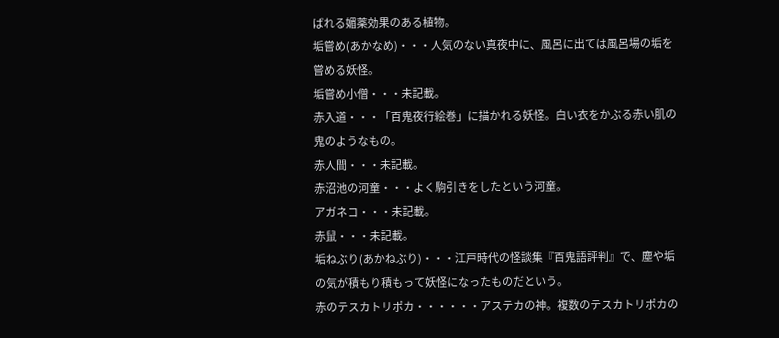ばれる媚薬効果のある植物。
垢嘗め(あかなめ)・・・人気のない真夜中に、風呂に出ては風呂場の垢を嘗める妖怪。
垢嘗め小僧・・・未記載。
赤入道・・・「百鬼夜行絵巻」に描かれる妖怪。白い衣をかぶる赤い肌の鬼のようなもの。
赤人間・・・未記載。
赤沼池の河童・・・よく駒引きをしたという河童。
アガネコ・・・未記載。
赤鼠・・・未記載。
垢ねぶり(あかねぶり)・・・江戸時代の怪談集『百鬼語評判』で、塵や垢の気が積もり積もって妖怪になったものだという。
赤のテスカトリポカ・・・・・・アステカの神。複数のテスカトリポカの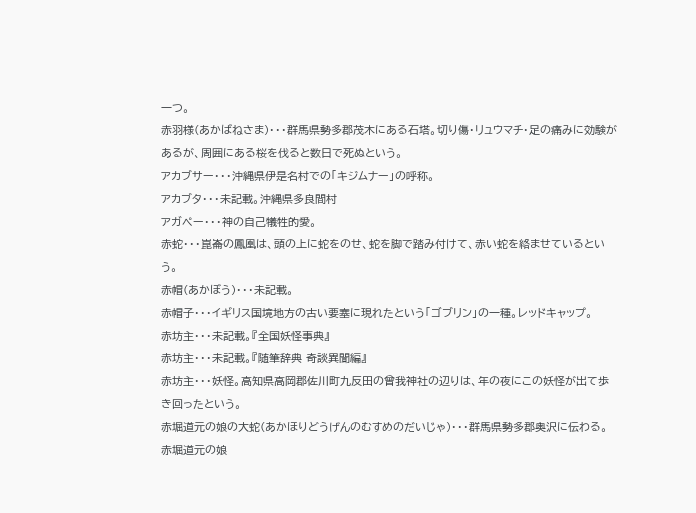一つ。
赤羽様(あかばねさま)・・・群馬県勢多郡茂木にある石塔。切り傷・リュウマチ・足の痛みに効験があるが、周囲にある桜を伐ると数日で死ぬという。
アカブサー・・・沖縄県伊是名村での「キジムナー」の呼称。
アカブタ・・・未記載。沖縄県多良間村
アガペー・・・神の自己犠牲的愛。
赤蛇・・・崑崙の鳳凰は、頭の上に蛇をのせ、蛇を脚で踏み付けて、赤い蛇を絡ませているという。
赤帽(あかぼう)・・・未記載。
赤帽子・・・イギリス国境地方の古い要塞に現れたという「ゴブリン」の一種。レッドキャップ。
赤坊主・・・未記載。『全国妖怪事典』
赤坊主・・・未記載。『随筆辞典 奇談異聞編』
赤坊主・・・妖怪。高知県高岡郡佐川町九反田の曾我神社の辺りは、年の夜にこの妖怪が出て歩き回ったという。
赤堀道元の娘の大蛇(あかほりどうげんのむすめのだいじゃ)・・・群馬県勢多郡奥沢に伝わる。赤堀道元の娘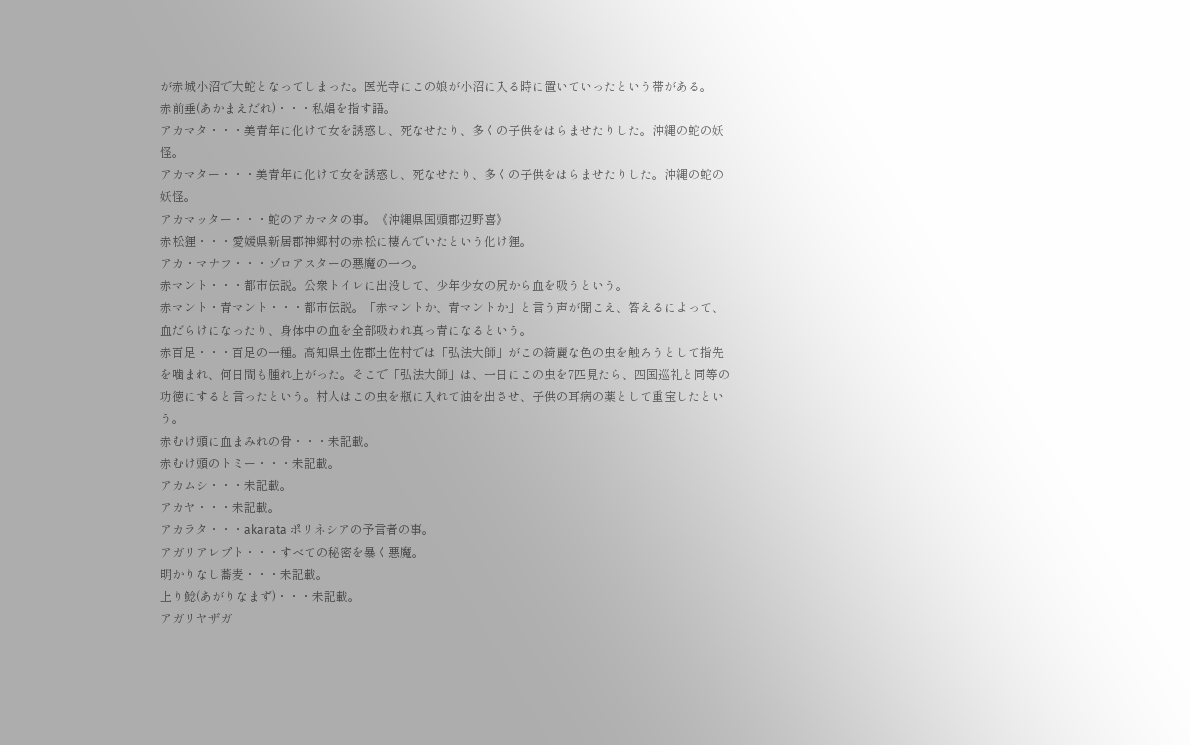が赤城小沼で大蛇となってしまった。医光寺にこの娘が小沼に入る時に置いていったという帯がある。
赤前垂(あかまえだれ)・・・私娼を指す語。
アカマタ・・・美青年に化けて女を誘惑し、死なせたり、多くの子供をはらませたりした。沖縄の蛇の妖怪。
アカマター・・・美青年に化けて女を誘惑し、死なせたり、多くの子供をはらませたりした。沖縄の蛇の妖怪。
アカマッター・・・蛇のアカマタの事。《沖縄県国頭郡辺野喜》
赤松狸・・・愛媛県新居郡神郷村の赤松に棲んでいたという化け狸。
アカ・マナフ・・・ゾロアスターの悪魔の一つ。
赤マント・・・都市伝説。公衆トイレに出没して、少年少女の尻から血を吸うという。
赤マント・青マント・・・都市伝説。「赤マントか、青マントか」と言う声が聞こえ、答えるによって、血だらけになったり、身体中の血を全部吸われ真っ青になるという。
赤百足・・・百足の一種。高知県土佐郡土佐村では「弘法大師」がこの綺麗な色の虫を触ろうとして指先を噛まれ、何日間も腫れ上がった。そこで「弘法大師」は、一日にこの虫を7匹見たら、四国巡礼と同等の功徳にすると言ったという。村人はこの虫を瓶に入れて油を出させ、子供の耳病の薬として重宝したという。
赤むけ頭に血まみれの骨・・・未記載。
赤むけ頭のトミー・・・未記載。
アカムシ・・・未記載。
アカヤ・・・未記載。
アカラタ・・・akarata ポリネシアの予言者の事。
アガリアレプト・・・すべての秘密を暴く悪魔。
明かりなし蕎麦・・・未記載。
上り鯰(あがりなまず)・・・未記載。
アガリヤザガ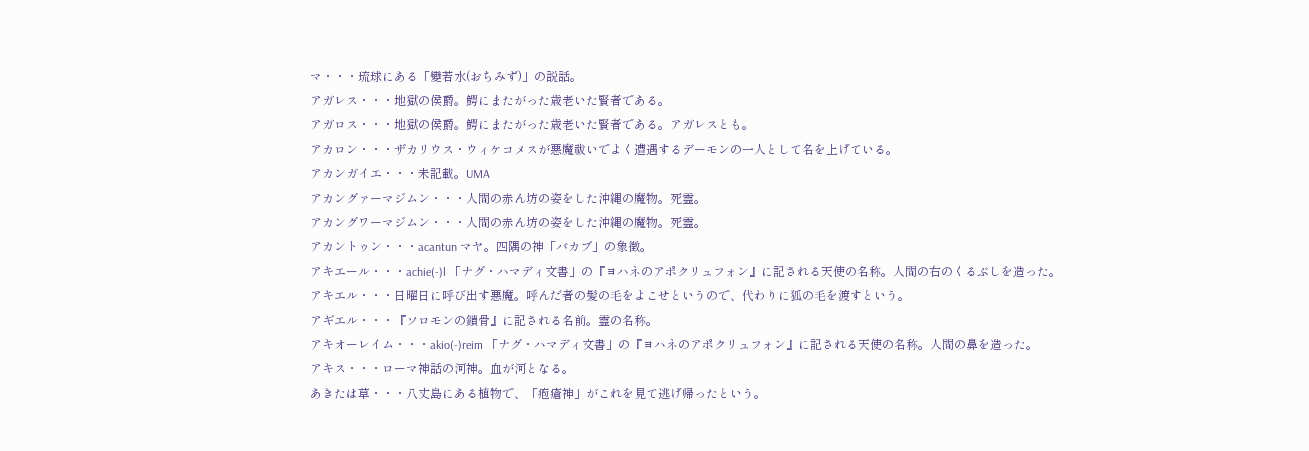マ・・・琉球にある「變若水(おちみず)」の説話。
アガレス・・・地獄の侯爵。鰐にまたがった歳老いた賢者である。
アガロス・・・地獄の侯爵。鰐にまたがった歳老いた賢者である。アガレスとも。
アカロン・・・ザカリウス・ウィケコメスが悪魔祓いでよく遭遇するデーモンの一人として名を上げている。
アカンガイエ・・・未記載。UMA
アカングァーマジムン・・・人間の赤ん坊の姿をした沖縄の魔物。死霊。
アカングワーマジムン・・・人間の赤ん坊の姿をした沖縄の魔物。死霊。
アカントゥン・・・acantun マヤ。四隅の神「バカブ」の象徴。
アキエール・・・achie(-)l 「ナグ・ハマディ文書」の『ヨハネのアポクリュフォン』に記される天使の名称。人間の右のくるぶしを造った。
アキエル・・・日曜日に呼び出す悪魔。呼んだ者の髪の毛をよこせというので、代わりに狐の毛を渡すという。
アギエル・・・『ソロモンの鎖骨』に記される名前。霊の名称。
アキオーレイム・・・akio(-)reim 「ナグ・ハマディ文書」の『ヨハネのアポクリュフォン』に記される天使の名称。人間の鼻を造った。
アキス・・・ローマ神話の河神。血が河となる。
あきたは草・・・八丈島にある植物で、「疱瘡神」がこれを見て逃げ帰ったという。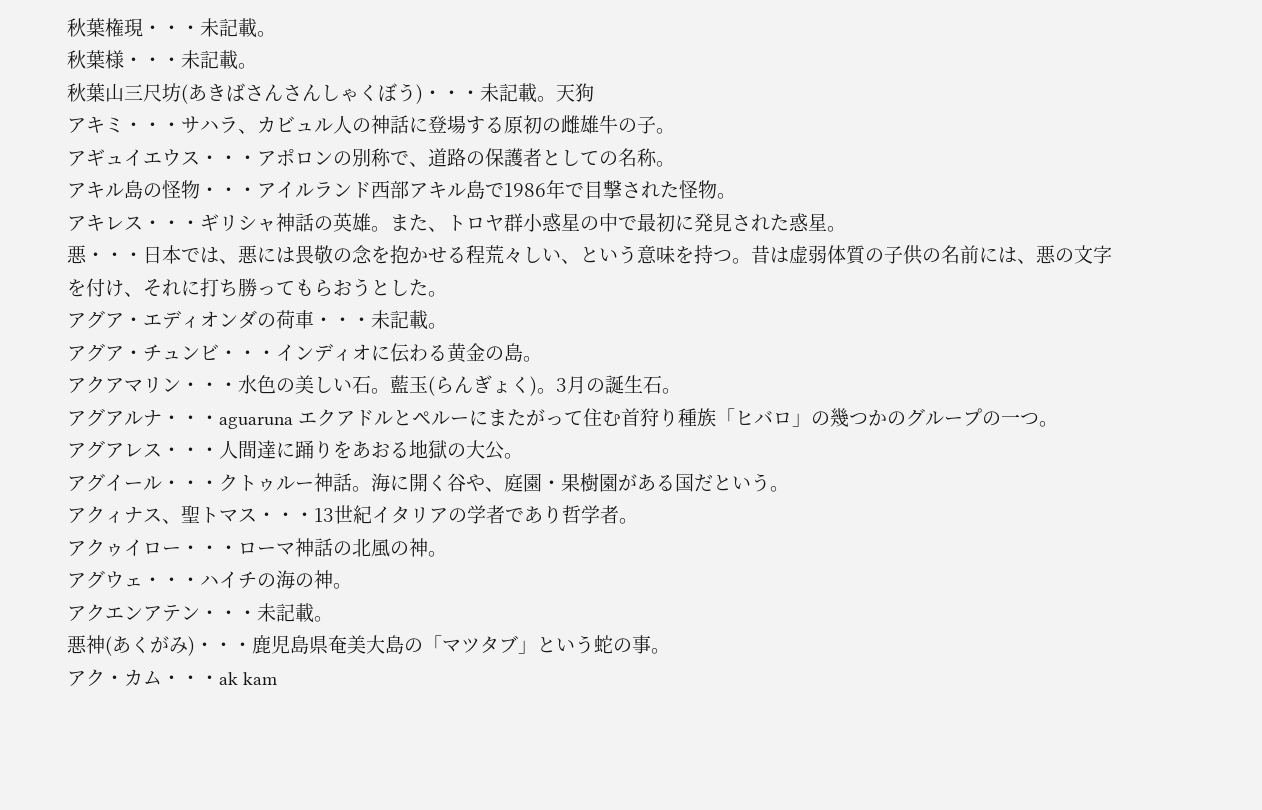秋葉権現・・・未記載。
秋葉様・・・未記載。
秋葉山三尺坊(あきばさんさんしゃくぼう)・・・未記載。天狗
アキミ・・・サハラ、カビュル人の神話に登場する原初の雌雄牛の子。
アギュイエウス・・・アポロンの別称で、道路の保護者としての名称。
アキル島の怪物・・・アイルランド西部アキル島で1986年で目撃された怪物。
アキレス・・・ギリシャ神話の英雄。また、トロヤ群小惑星の中で最初に発見された惑星。
悪・・・日本では、悪には畏敬の念を抱かせる程荒々しい、という意味を持つ。昔は虚弱体質の子供の名前には、悪の文字を付け、それに打ち勝ってもらおうとした。
アグア・エディオンダの荷車・・・未記載。
アグア・チュンビ・・・インディオに伝わる黄金の島。
アクアマリン・・・水色の美しい石。藍玉(らんぎょく)。3月の誕生石。
アグアルナ・・・aguaruna エクアドルとペルーにまたがって住む首狩り種族「ヒバロ」の幾つかのグループの一つ。
アグアレス・・・人間達に踊りをあおる地獄の大公。
アグイール・・・クトゥルー神話。海に開く谷や、庭園・果樹園がある国だという。
アクィナス、聖トマス・・・13世紀イタリアの学者であり哲学者。
アクゥイロー・・・ローマ神話の北風の神。
アグウェ・・・ハイチの海の神。
アクエンアテン・・・未記載。
悪神(あくがみ)・・・鹿児島県奄美大島の「マツタブ」という蛇の事。
アク・カム・・・ak kam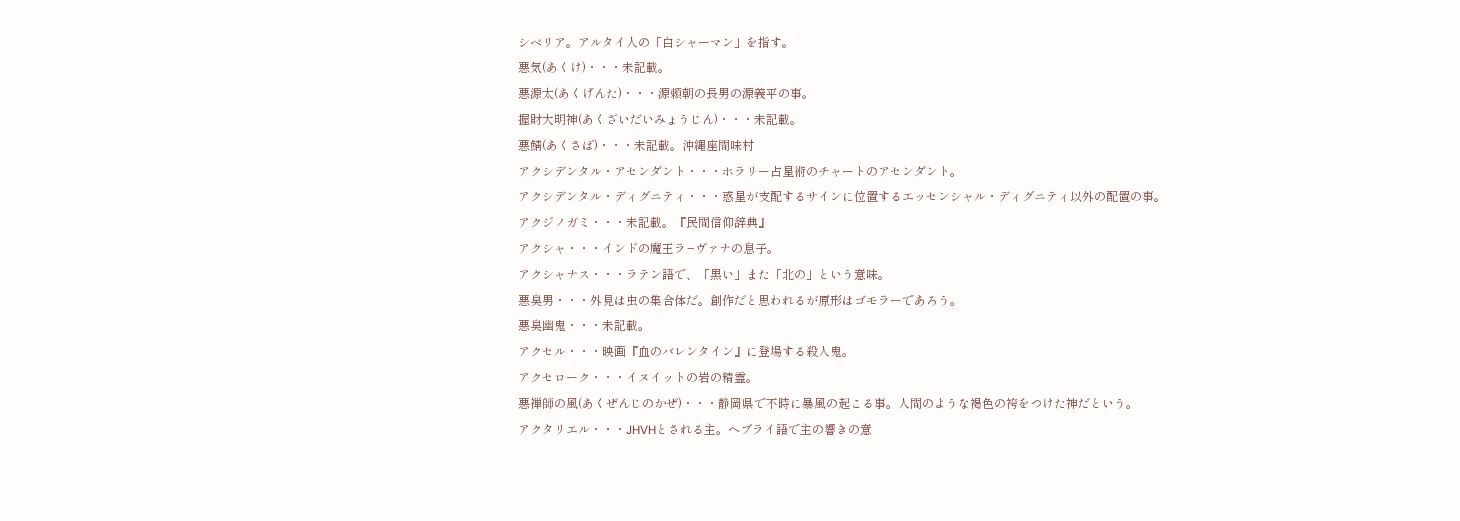シベリア。アルタイ人の「白シャーマン」を指す。
悪気(あくけ)・・・未記載。
悪源太(あくげんた)・・・源頼朝の長男の源義平の事。
握財大明神(あくざいだいみょうじん)・・・未記載。
悪鯖(あくさば)・・・未記載。沖縄座間味村
アクシデンタル・アセンダント・・・ホラリー占星術のチャートのアセンダント。
アクシデンタル・ディグニティ・・・惑星が支配するサインに位置するエッセンシャル・ディグニティ以外の配置の事。
アクジノガミ・・・未記載。『民間信仰辞典』
アクシャ・・・インドの魔王ラ−ヴァナの息子。
アクシャナス・・・ラテン語で、「黒い」また「北の」という意味。
悪臭男・・・外見は虫の集合体だ。創作だと思われるが原形はゴモラーであろう。
悪臭幽鬼・・・未記載。
アクセル・・・映画『血のバレンタイン』に登場する殺人鬼。
アクセローク・・・イヌイットの岩の精霊。
悪禅師の風(あくぜんじのかぜ)・・・静岡県で不時に暴風の起こる事。人間のような褐色の袴をつけた神だという。
アクタリエル・・・JHVHとされる主。ヘブライ語で主の響きの意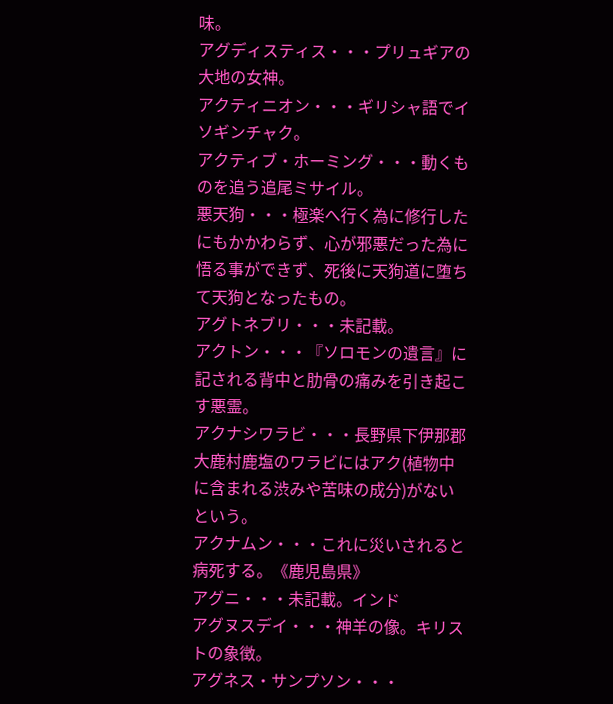味。
アグディスティス・・・プリュギアの大地の女神。
アクティニオン・・・ギリシャ語でイソギンチャク。
アクティブ・ホーミング・・・動くものを追う追尾ミサイル。
悪天狗・・・極楽へ行く為に修行したにもかかわらず、心が邪悪だった為に悟る事ができず、死後に天狗道に堕ちて天狗となったもの。
アグトネブリ・・・未記載。
アクトン・・・『ソロモンの遺言』に記される背中と肋骨の痛みを引き起こす悪霊。
アクナシワラビ・・・長野県下伊那郡大鹿村鹿塩のワラビにはアク(植物中に含まれる渋みや苦味の成分)がないという。
アクナムン・・・これに災いされると病死する。《鹿児島県》
アグニ・・・未記載。インド
アグヌスデイ・・・神羊の像。キリストの象徴。
アグネス・サンプソン・・・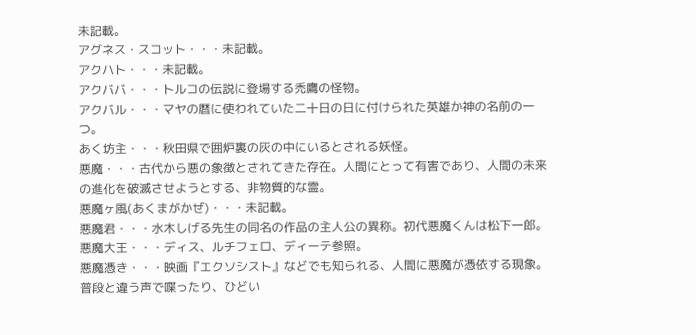未記載。
アグネス・スコット・・・未記載。
アクハト・・・未記載。
アクババ・・・トルコの伝説に登場する禿鷹の怪物。
アクバル・・・マヤの暦に使われていた二十日の日に付けられた英雄か神の名前の一つ。
あく坊主・・・秋田県で囲炉裏の灰の中にいるとされる妖怪。
悪魔・・・古代から悪の象徴とされてきた存在。人間にとって有害であり、人間の未来の進化を破滅させようとする、非物質的な霊。
悪魔ヶ風(あくまがかぜ)・・・未記載。
悪魔君・・・水木しげる先生の同名の作品の主人公の異称。初代悪魔くんは松下一郎。
悪魔大王・・・ディス、ルチフェロ、ディーテ参照。
悪魔憑き・・・映画『エクソシスト』などでも知られる、人間に悪魔が憑依する現象。普段と違う声で喋ったり、ひどい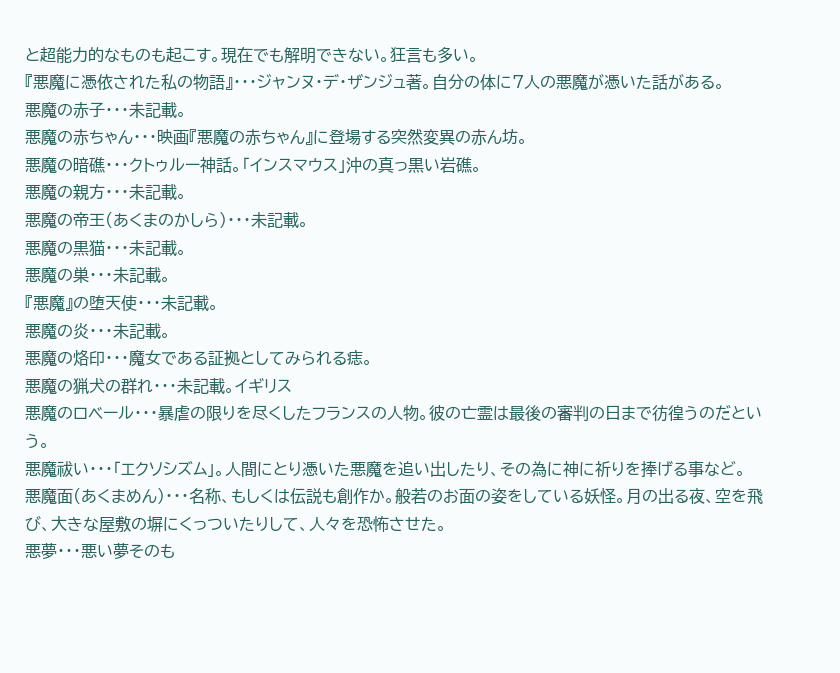と超能力的なものも起こす。現在でも解明できない。狂言も多い。
『悪魔に憑依された私の物語』・・・ジャンヌ・デ・ザンジュ著。自分の体に7人の悪魔が憑いた話がある。
悪魔の赤子・・・未記載。
悪魔の赤ちゃん・・・映画『悪魔の赤ちゃん』に登場する突然変異の赤ん坊。
悪魔の暗礁・・・クトゥルー神話。「インスマウス」沖の真っ黒い岩礁。
悪魔の親方・・・未記載。
悪魔の帝王(あくまのかしら)・・・未記載。
悪魔の黒猫・・・未記載。
悪魔の巣・・・未記載。
『悪魔』の堕天使・・・未記載。
悪魔の炎・・・未記載。
悪魔の烙印・・・魔女である証拠としてみられる痣。
悪魔の猟犬の群れ・・・未記載。イギリス
悪魔のロベール・・・暴虐の限りを尽くしたフランスの人物。彼の亡霊は最後の審判の日まで彷徨うのだという。
悪魔祓い・・・「エクソシズム」。人間にとり憑いた悪魔を追い出したり、その為に神に祈りを捧げる事など。
悪魔面(あくまめん)・・・名称、もしくは伝説も創作か。般若のお面の姿をしている妖怪。月の出る夜、空を飛び、大きな屋敷の塀にくっついたりして、人々を恐怖させた。
悪夢・・・悪い夢そのも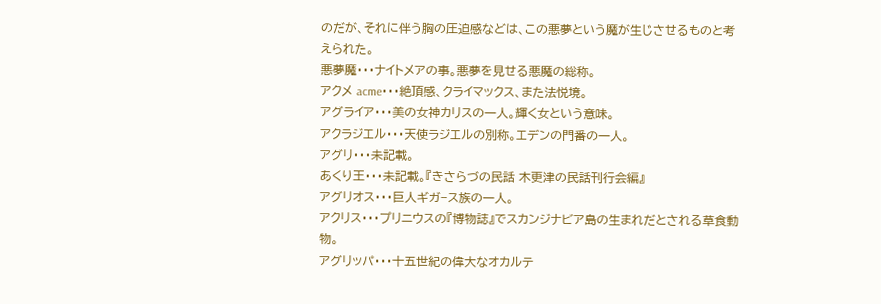のだが、それに伴う胸の圧迫感などは、この悪夢という魔が生じさせるものと考えられた。
悪夢魔・・・ナイトメアの事。悪夢を見せる悪魔の総称。
アクメ acme・・・絶頂感、クライマックス、また法悦境。
アグライア・・・美の女神カリスの一人。輝く女という意味。
アクラジエル・・・天使ラジエルの別称。エデンの門番の一人。
アグリ・・・未記載。
あくり王・・・未記載。『きさらづの民話 木更津の民話刊行会編』
アグリオス・・・巨人ギガ−ス族の一人。
アクリス・・・プリニウスの『博物誌』でスカンジナビア島の生まれだとされる草食動物。
アグリッパ・・・十五世紀の偉大なオカルテ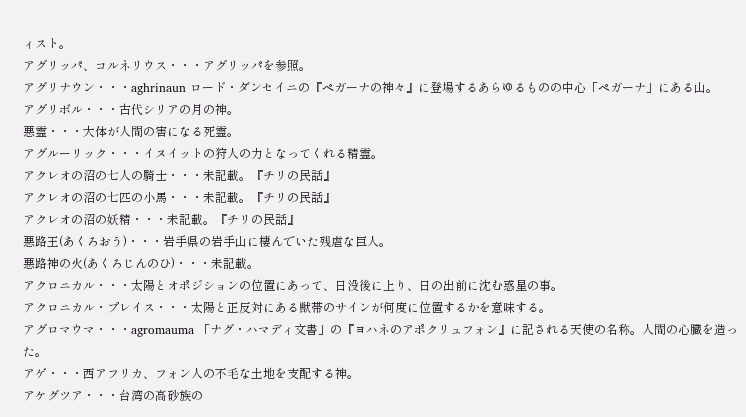ィスト。
アグリッパ、コルネリウス・・・アグリッパを参照。
アグリナウン・・・aghrinaun ロード・ダンセイニの『ペガーナの神々』に登場するあらゆるものの中心「ペガーナ」にある山。
アグリボル・・・古代シリアの月の神。
悪霊・・・大体が人間の害になる死霊。
アグルーリック・・・イヌイットの狩人の力となってくれる精霊。
アクレオの沼の七人の騎士・・・未記載。『チリの民話』
アクレオの沼の七匹の小馬・・・未記載。『チリの民話』
アクレオの沼の妖精・・・未記載。『チリの民話』
悪路王(あくろおう)・・・岩手県の岩手山に棲んでいた残虐な巨人。
悪路神の火(あくろじんのひ)・・・未記載。
アクロニカル・・・太陽とオポジションの位置にあって、日没後に上り、日の出前に沈む惑星の事。
アクロニカル・プレイス・・・太陽と正反対にある獣帯のサインが何度に位置するかを意味する。
アグロマウマ・・・agromauma 「ナグ・ハマディ文書」の『ヨハネのアポクリュフォン』に記される天使の名称。人間の心臓を造った。
アゲ・・・西アフリカ、フォン人の不毛な土地を支配する神。
アケグツア・・・台湾の高砂族の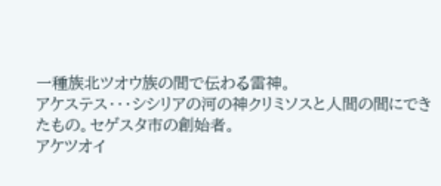一種族北ツオウ族の間で伝わる雷神。
アケステス・・・シシリアの河の神クリミソスと人間の間にできたもの。セゲスタ市の創始者。
アケツオイ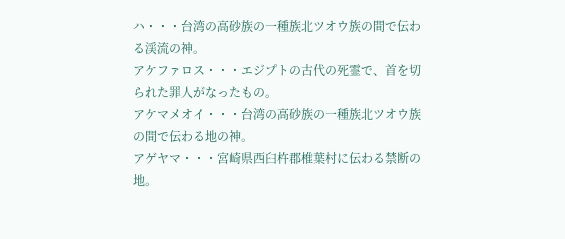ハ・・・台湾の高砂族の一種族北ツオウ族の間で伝わる渓流の神。
アケファロス・・・エジプトの古代の死霊で、首を切られた罪人がなったもの。
アケマメオイ・・・台湾の高砂族の一種族北ツオウ族の間で伝わる地の神。
アゲヤマ・・・宮崎県西臼杵郡椎葉村に伝わる禁断の地。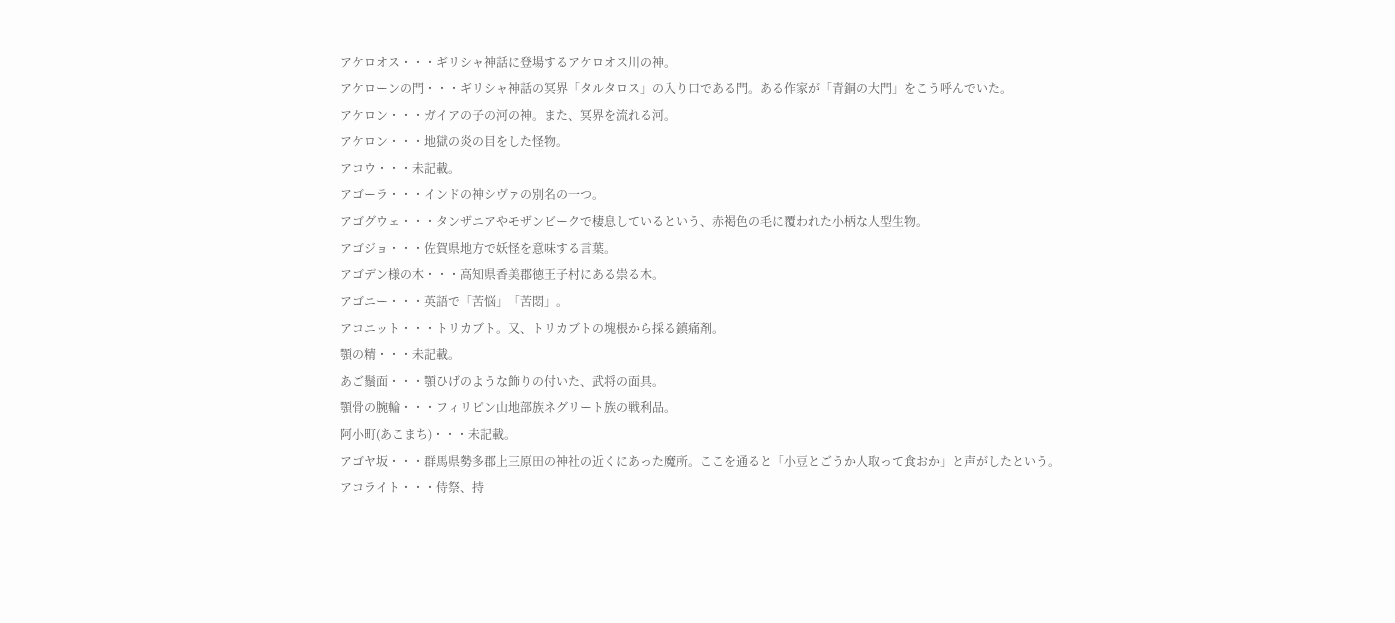アケロオス・・・ギリシャ神話に登場するアケロオス川の神。
アケローンの門・・・ギリシャ神話の冥界「タルタロス」の入り口である門。ある作家が「青銅の大門」をこう呼んでいた。
アケロン・・・ガイアの子の河の神。また、冥界を流れる河。
アケロン・・・地獄の炎の目をした怪物。
アコウ・・・未記載。
アゴーラ・・・インドの神シヴァの別名の一つ。
アゴグウェ・・・タンザニアやモザンビークで棲息しているという、赤褐色の毛に覆われた小柄な人型生物。
アゴジョ・・・佐賀県地方で妖怪を意味する言葉。
アゴデン様の木・・・高知県香美郡徳王子村にある祟る木。
アゴニー・・・英語で「苦悩」「苦悶」。
アコニット・・・トリカブト。又、トリカブトの塊根から採る鎮痛剤。
顎の精・・・未記載。
あご鬚面・・・顎ひげのような飾りの付いた、武将の面具。
顎骨の腕輪・・・フィリピン山地部族ネグリート族の戦利品。
阿小町(あこまち)・・・未記載。
アゴヤ坂・・・群馬県勢多郡上三原田の神社の近くにあった魔所。ここを通ると「小豆とごうか人取って食おか」と声がしたという。
アコライト・・・侍祭、持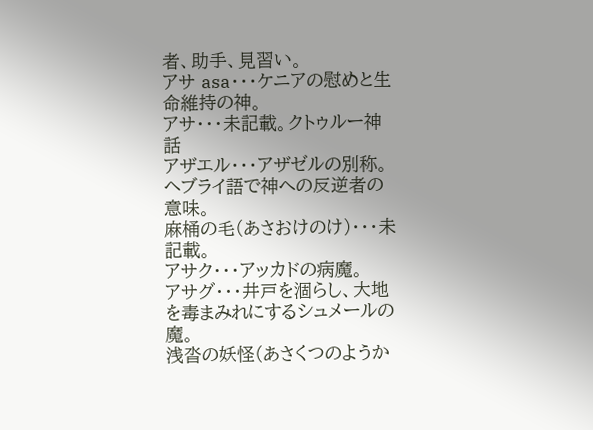者、助手、見習い。
アサ asa・・・ケニアの慰めと生命維持の神。
アサ・・・未記載。クトゥルー神話
アザエル・・・アザゼルの別称。ヘブライ語で神への反逆者の意味。
麻桶の毛(あさおけのけ)・・・未記載。
アサク・・・アッカドの病魔。
アサグ・・・井戸を涸らし、大地を毒まみれにするシュメールの魔。
浅沓の妖怪(あさくつのようか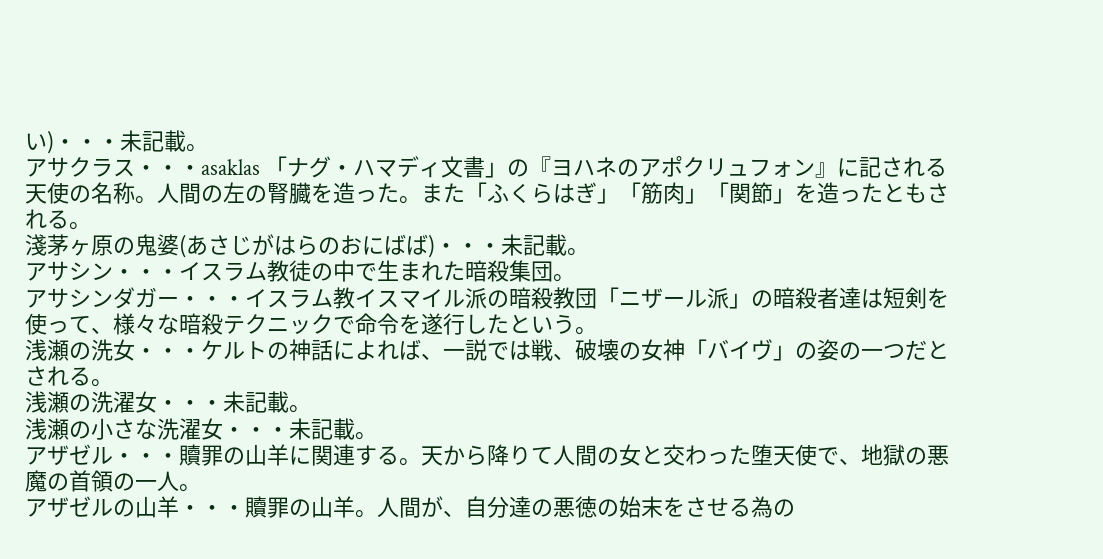い)・・・未記載。
アサクラス・・・asaklas 「ナグ・ハマディ文書」の『ヨハネのアポクリュフォン』に記される天使の名称。人間の左の腎臓を造った。また「ふくらはぎ」「筋肉」「関節」を造ったともされる。
淺茅ヶ原の鬼婆(あさじがはらのおにばば)・・・未記載。
アサシン・・・イスラム教徒の中で生まれた暗殺集団。
アサシンダガー・・・イスラム教イスマイル派の暗殺教団「ニザール派」の暗殺者達は短剣を使って、様々な暗殺テクニックで命令を遂行したという。
浅瀬の洗女・・・ケルトの神話によれば、一説では戦、破壊の女神「バイヴ」の姿の一つだとされる。
浅瀬の洗濯女・・・未記載。
浅瀬の小さな洗濯女・・・未記載。
アザゼル・・・贖罪の山羊に関連する。天から降りて人間の女と交わった堕天使で、地獄の悪魔の首領の一人。
アザゼルの山羊・・・贖罪の山羊。人間が、自分達の悪徳の始末をさせる為の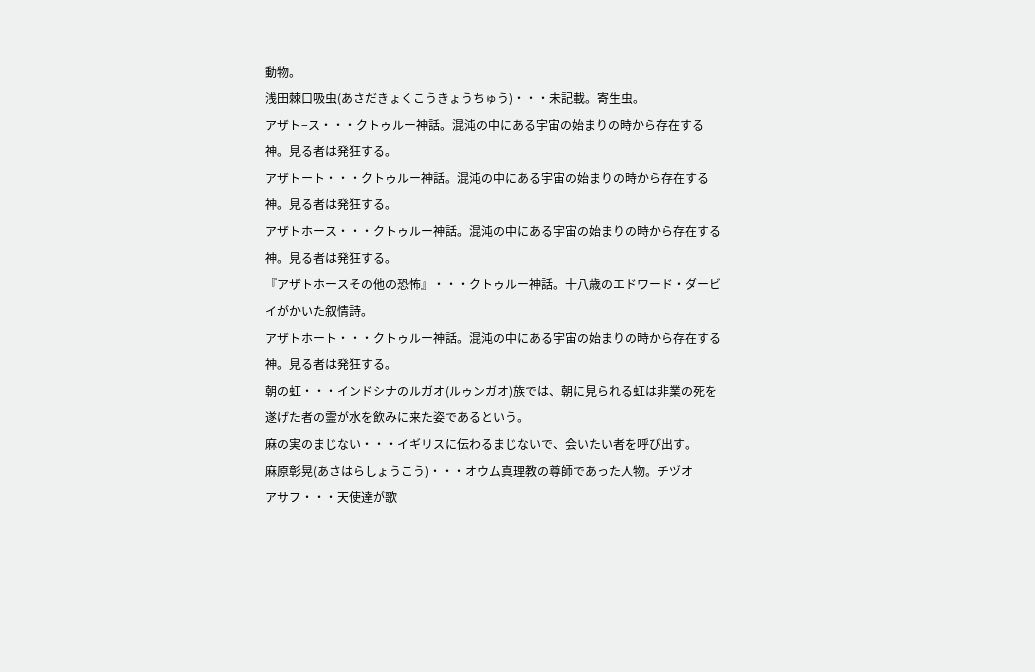動物。
浅田棘口吸虫(あさだきょくこうきょうちゅう)・・・未記載。寄生虫。
アザト−ス・・・クトゥルー神話。混沌の中にある宇宙の始まりの時から存在する神。見る者は発狂する。
アザトート・・・クトゥルー神話。混沌の中にある宇宙の始まりの時から存在する神。見る者は発狂する。
アザトホース・・・クトゥルー神話。混沌の中にある宇宙の始まりの時から存在する神。見る者は発狂する。
『アザトホースその他の恐怖』・・・クトゥルー神話。十八歳のエドワード・ダービイがかいた叙情詩。
アザトホート・・・クトゥルー神話。混沌の中にある宇宙の始まりの時から存在する神。見る者は発狂する。
朝の虹・・・インドシナのルガオ(ルゥンガオ)族では、朝に見られる虹は非業の死を遂げた者の霊が水を飲みに来た姿であるという。
麻の実のまじない・・・イギリスに伝わるまじないで、会いたい者を呼び出す。
麻原彰晃(あさはらしょうこう)・・・オウム真理教の尊師であった人物。チヅオ
アサフ・・・天使達が歌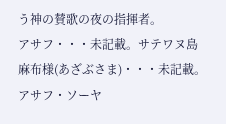う神の賛歌の夜の指揮者。
アサフ・・・未記載。サテワヌ島
麻布様(あざぶさま)・・・未記載。
アサフ・ソーヤ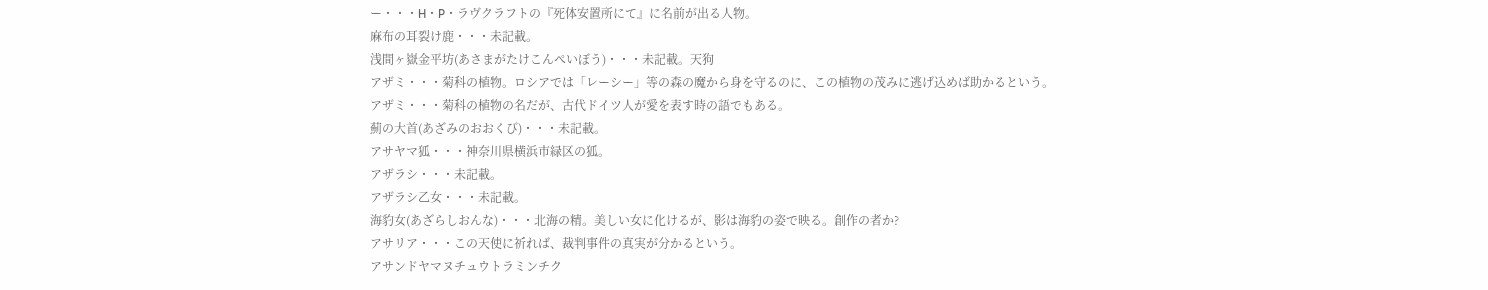ー・・・H・P・ラヴクラフトの『死体安置所にて』に名前が出る人物。
麻布の耳裂け鹿・・・未記載。
浅間ヶ嶽金平坊(あさまがたけこんぺいぼう)・・・未記載。天狗
アザミ・・・菊科の植物。ロシアでは「レーシー」等の森の魔から身を守るのに、この植物の茂みに逃げ込めば助かるという。
アザミ・・・菊科の植物の名だが、古代ドイツ人が愛を表す時の語でもある。
薊の大首(あざみのおおくび)・・・未記載。
アサヤマ狐・・・神奈川県横浜市緑区の狐。
アザラシ・・・未記載。
アザラシ乙女・・・未記載。
海豹女(あざらしおんな)・・・北海の精。美しい女に化けるが、影は海豹の姿で映る。創作の者か?
アサリア・・・この天使に祈れば、裁判事件の真実が分かるという。
アサンドヤマヌチュウトラミンチク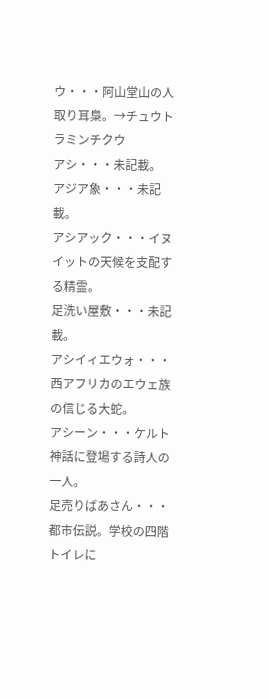ウ・・・阿山堂山の人取り耳梟。→チュウトラミンチクウ
アシ・・・未記載。
アジア象・・・未記載。
アシアック・・・イヌイットの天候を支配する精霊。
足洗い屋敷・・・未記載。
アシイィエウォ・・・西アフリカのエウェ族の信じる大蛇。
アシーン・・・ケルト神話に登場する詩人の一人。
足売りばあさん・・・都市伝説。学校の四階トイレに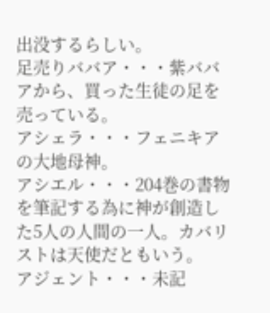出没するらしい。
足売りババア・・・紫ババアから、買った生徒の足を売っている。
アシェラ・・・フェニキアの大地母神。
アシエル・・・204巻の書物を筆記する為に神が創造した5人の人間の一人。カバリストは天使だともいう。
アジェント・・・未記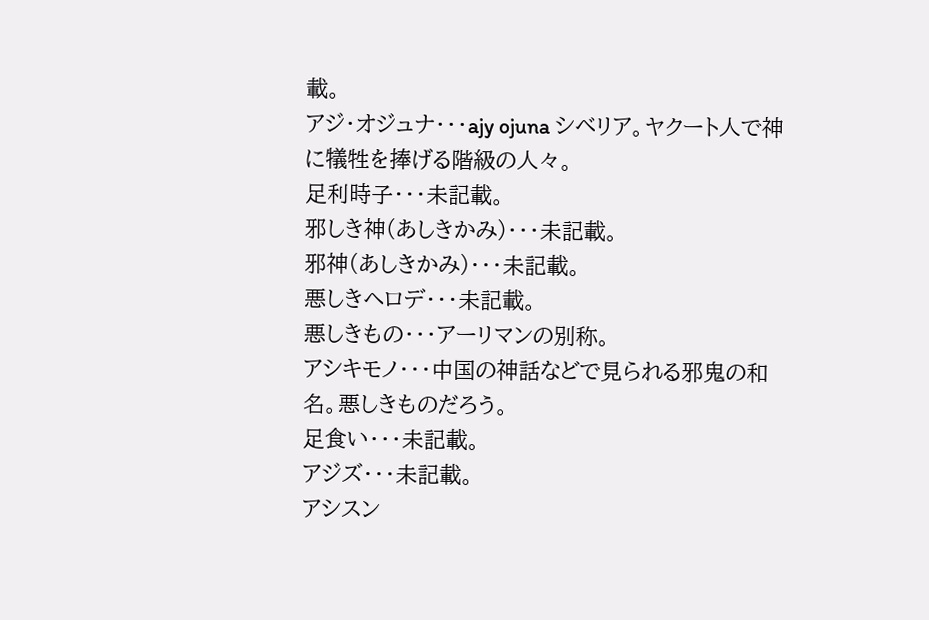載。
アジ・オジュナ・・・ajy ojuna シベリア。ヤクート人で神に犠牲を捧げる階級の人々。
足利時子・・・未記載。
邪しき神(あしきかみ)・・・未記載。
邪神(あしきかみ)・・・未記載。
悪しきヘロデ・・・未記載。
悪しきもの・・・アーリマンの別称。
アシキモノ・・・中国の神話などで見られる邪鬼の和名。悪しきものだろう。
足食い・・・未記載。
アジズ・・・未記載。
アシスン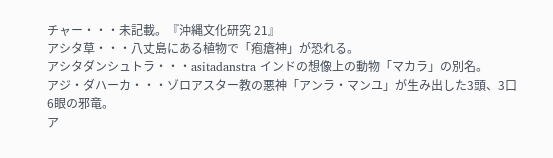チャー・・・未記載。『沖縄文化研究 21』
アシタ草・・・八丈島にある植物で「疱瘡神」が恐れる。
アシタダンシュトラ・・・asitadanstra インドの想像上の動物「マカラ」の別名。
アジ・ダハーカ・・・ゾロアスター教の悪神「アンラ・マンユ」が生み出した3頭、3口6眼の邪竜。
ア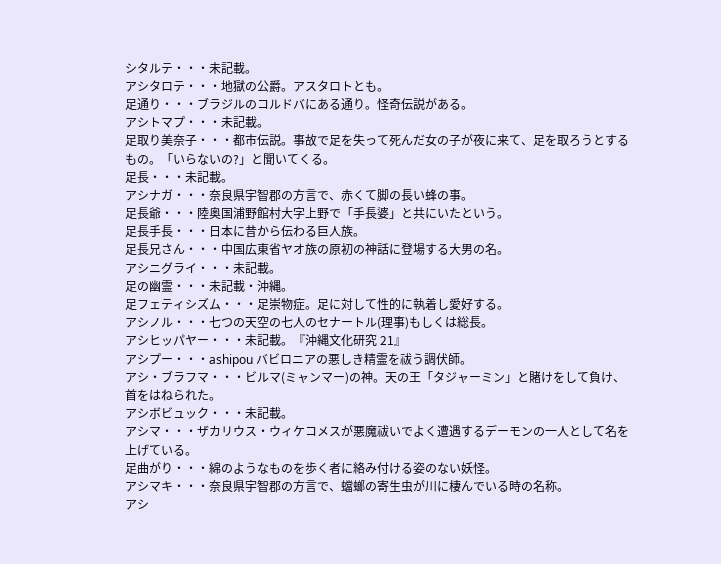シタルテ・・・未記載。
アシタロテ・・・地獄の公爵。アスタロトとも。
足通り・・・ブラジルのコルドバにある通り。怪奇伝説がある。
アシトマプ・・・未記載。
足取り美奈子・・・都市伝説。事故で足を失って死んだ女の子が夜に来て、足を取ろうとするもの。「いらないの?」と聞いてくる。
足長・・・未記載。
アシナガ・・・奈良県宇智郡の方言で、赤くて脚の長い蜂の事。
足長爺・・・陸奥国浦野館村大字上野で「手長婆」と共にいたという。
足長手長・・・日本に昔から伝わる巨人族。
足長兄さん・・・中国広東省ヤオ族の原初の神話に登場する大男の名。
アシニグライ・・・未記載。
足の幽霊・・・未記載・沖縄。
足フェティシズム・・・足崇物症。足に対して性的に執着し愛好する。
アシノル・・・七つの天空の七人のセナートル(理事)もしくは総長。
アシヒッパヤー・・・未記載。『沖縄文化研究 21』
アシプー・・・ashipou バビロニアの悪しき精霊を祓う調伏師。
アシ・ブラフマ・・・ビルマ(ミャンマー)の神。天の王「タジャーミン」と賭けをして負け、首をはねられた。
アシボビュック・・・未記載。
アシマ・・・ザカリウス・ウィケコメスが悪魔祓いでよく遭遇するデーモンの一人として名を上げている。
足曲がり・・・綿のようなものを歩く者に絡み付ける姿のない妖怪。
アシマキ・・・奈良県宇智郡の方言で、蟷螂の寄生虫が川に棲んでいる時の名称。
アシ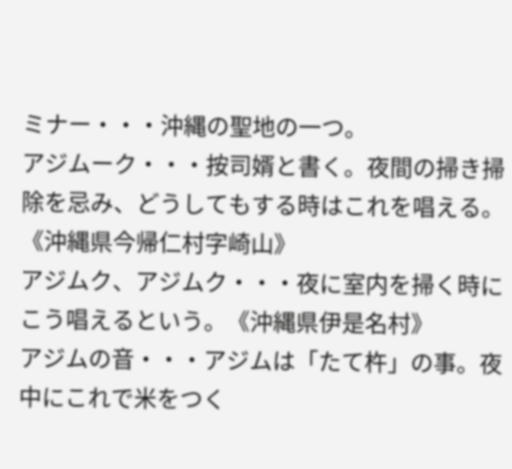ミナー・・・沖縄の聖地の一つ。
アジムーク・・・按司婿と書く。夜間の掃き掃除を忌み、どうしてもする時はこれを唱える。《沖縄県今帰仁村字崎山》
アジムク、アジムク・・・夜に室内を掃く時にこう唱えるという。《沖縄県伊是名村》
アジムの音・・・アジムは「たて杵」の事。夜中にこれで米をつく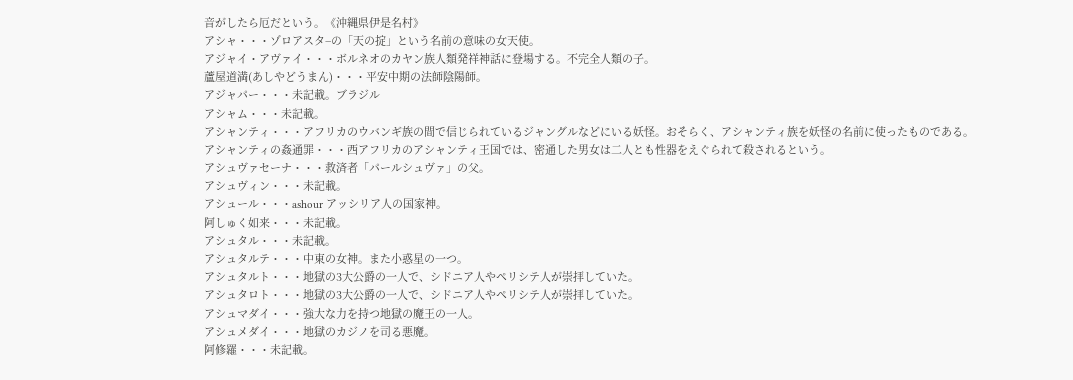音がしたら厄だという。《沖縄県伊是名村》
アシャ・・・ゾロアスタ−の「天の掟」という名前の意味の女天使。
アジャイ・アヴァイ・・・ボルネオのカヤン族人類発祥神話に登場する。不完全人類の子。
蘆屋道満(あしやどうまん)・・・平安中期の法師陰陽師。
アジャパー・・・未記載。ブラジル
アシャム・・・未記載。
アシャンティ・・・アフリカのウバンギ族の間で信じられているジャングルなどにいる妖怪。おそらく、アシャンティ族を妖怪の名前に使ったものである。
アシャンティの姦通罪・・・西アフリカのアシャンティ王国では、密通した男女は二人とも性器をえぐられて殺されるという。
アシュヴァセーナ・・・救済者「パールシュヴァ」の父。
アシュヴィン・・・未記載。
アシュール・・・ashour アッシリア人の国家神。
阿しゅく如来・・・未記載。
アシュタル・・・未記載。
アシュタルテ・・・中東の女神。また小惑星の一つ。
アシュタルト・・・地獄の3大公爵の一人で、シドニア人やペリシテ人が崇拝していた。
アシュタロト・・・地獄の3大公爵の一人で、シドニア人やペリシテ人が崇拝していた。
アシュマダイ・・・強大な力を持つ地獄の魔王の一人。
アシュメダイ・・・地獄のカジノを司る悪魔。
阿修羅・・・未記載。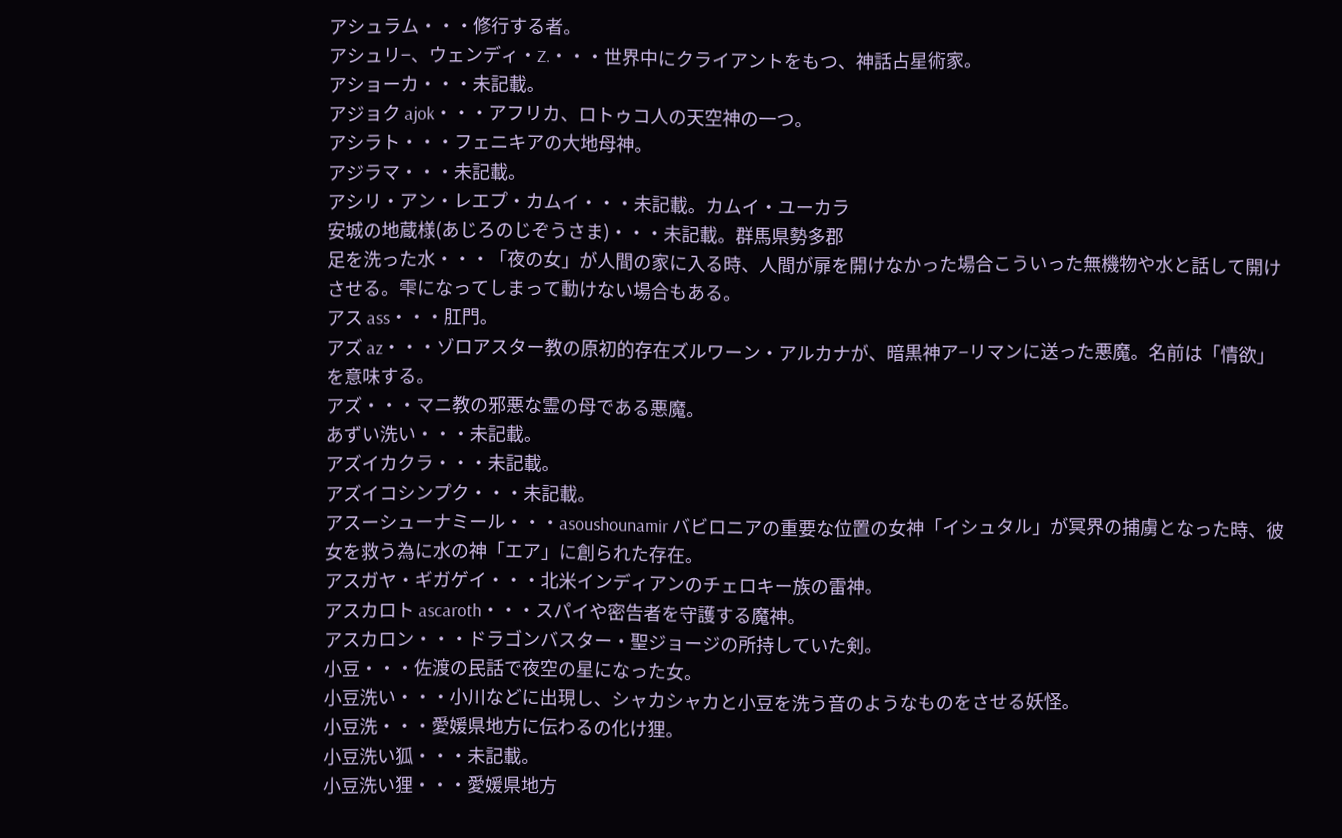アシュラム・・・修行する者。
アシュリ−、ウェンディ・Z.・・・世界中にクライアントをもつ、神話占星術家。
アショーカ・・・未記載。
アジョク ajok・・・アフリカ、ロトゥコ人の天空神の一つ。
アシラト・・・フェニキアの大地母神。
アジラマ・・・未記載。
アシリ・アン・レエプ・カムイ・・・未記載。カムイ・ユーカラ
安城の地蔵様(あじろのじぞうさま)・・・未記載。群馬県勢多郡
足を洗った水・・・「夜の女」が人間の家に入る時、人間が扉を開けなかった場合こういった無機物や水と話して開けさせる。雫になってしまって動けない場合もある。
アス ass・・・肛門。
アズ az・・・ゾロアスター教の原初的存在ズルワーン・アルカナが、暗黒神ア−リマンに送った悪魔。名前は「情欲」を意味する。
アズ・・・マニ教の邪悪な霊の母である悪魔。
あずい洗い・・・未記載。
アズイカクラ・・・未記載。
アズイコシンプク・・・未記載。
アスーシューナミール・・・asoushounamir バビロニアの重要な位置の女神「イシュタル」が冥界の捕虜となった時、彼女を救う為に水の神「エア」に創られた存在。
アスガヤ・ギガゲイ・・・北米インディアンのチェロキー族の雷神。
アスカロト ascaroth・・・スパイや密告者を守護する魔神。
アスカロン・・・ドラゴンバスター・聖ジョージの所持していた剣。
小豆・・・佐渡の民話で夜空の星になった女。
小豆洗い・・・小川などに出現し、シャカシャカと小豆を洗う音のようなものをさせる妖怪。
小豆洗・・・愛媛県地方に伝わるの化け狸。
小豆洗い狐・・・未記載。
小豆洗い狸・・・愛媛県地方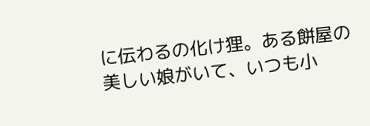に伝わるの化け狸。ある餅屋の美しい娘がいて、いつも小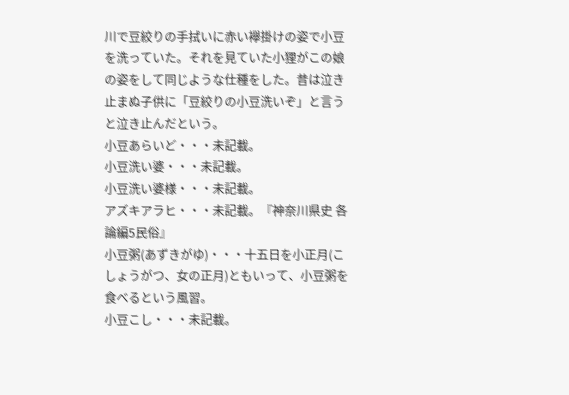川で豆絞りの手拭いに赤い襷掛けの姿で小豆を洗っていた。それを見ていた小狸がこの娘の姿をして同じような仕種をした。昔は泣き止まぬ子供に「豆絞りの小豆洗いぞ」と言うと泣き止んだという。
小豆あらいど・・・未記載。
小豆洗い婆・・・未記載。
小豆洗い婆様・・・未記載。
アズキアラヒ・・・未記載。『神奈川県史 各論編5民俗』
小豆粥(あずきがゆ)・・・十五日を小正月(こしょうがつ、女の正月)ともいって、小豆粥を食べるという風習。
小豆こし・・・未記載。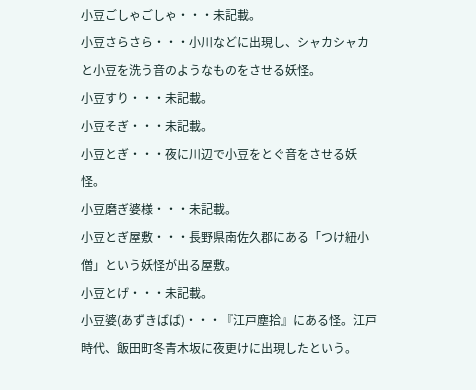小豆ごしゃごしゃ・・・未記載。
小豆さらさら・・・小川などに出現し、シャカシャカと小豆を洗う音のようなものをさせる妖怪。
小豆すり・・・未記載。
小豆そぎ・・・未記載。
小豆とぎ・・・夜に川辺で小豆をとぐ音をさせる妖怪。
小豆磨ぎ婆様・・・未記載。
小豆とぎ屋敷・・・長野県南佐久郡にある「つけ紐小僧」という妖怪が出る屋敷。
小豆とげ・・・未記載。
小豆婆(あずきばば)・・・『江戸塵拾』にある怪。江戸時代、飯田町冬青木坂に夜更けに出現したという。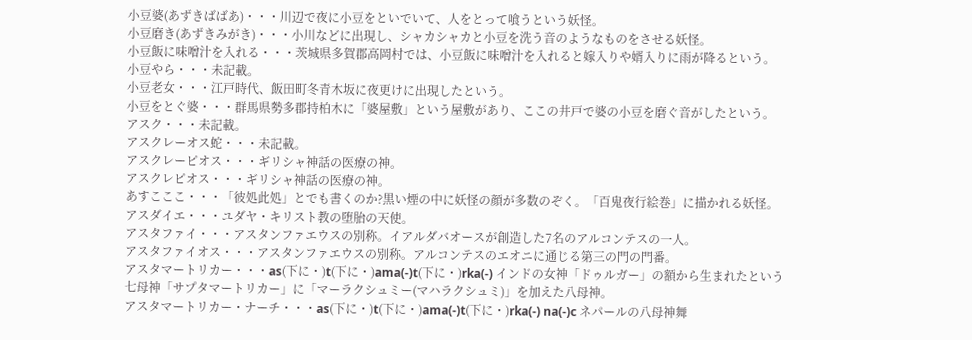小豆婆(あずきばばあ)・・・川辺で夜に小豆をといでいて、人をとって喰うという妖怪。
小豆磨き(あずきみがき)・・・小川などに出現し、シャカシャカと小豆を洗う音のようなものをさせる妖怪。
小豆飯に味噌汁を入れる・・・茨城県多賀郡高岡村では、小豆飯に味噌汁を入れると嫁入りや婿入りに雨が降るという。
小豆やら・・・未記載。
小豆老女・・・江戸時代、飯田町冬青木坂に夜更けに出現したという。
小豆をとぐ婆・・・群馬県勢多郡持柏木に「婆屋敷」という屋敷があり、ここの井戸で婆の小豆を磨ぐ音がしたという。
アスク・・・未記載。
アスクレーオス蛇・・・未記載。
アスクレーピオス・・・ギリシャ神話の医療の神。
アスクレピオス・・・ギリシャ神話の医療の神。
あすこここ・・・「彼処此処」とでも書くのか?黒い煙の中に妖怪の顔が多数のぞく。「百鬼夜行絵巻」に描かれる妖怪。
アスダイエ・・・ユダヤ・キリスト教の堕胎の天使。
アスタファイ・・・アスタンファエウスの別称。イアルダバオースが創造した7名のアルコンテスの一人。
アスタファイオス・・・アスタンファエウスの別称。アルコンテスのエオニに通じる第三の門の門番。
アスタマートリカー・・・as(下に・)t(下に・)ama(-)t(下に・)rka(-) インドの女神「ドゥルガー」の額から生まれたという七母神「サプタマートリカー」に「マーラクシュミー(マハラクシュミ)」を加えた八母神。
アスタマートリカー・ナーチ・・・as(下に・)t(下に・)ama(-)t(下に・)rka(-) na(-)c ネパールの八母神舞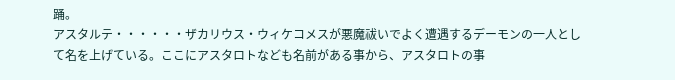踊。
アスタルテ・・・・・・ザカリウス・ウィケコメスが悪魔祓いでよく遭遇するデーモンの一人として名を上げている。ここにアスタロトなども名前がある事から、アスタロトの事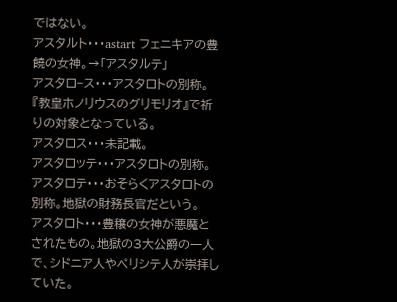ではない。
アスタルト・・・astart フェニキアの豊饒の女神。→「アスタルテ」
アスタロ−ス・・・アスタロトの別称。『教皇ホノリウスのグリモリオ』で祈りの対象となっている。
アスタロス・・・未記載。
アスタロッテ・・・アスタロトの別称。
アスタロテ・・・おそらくアスタロトの別称。地獄の財務長官だという。
アスタロト・・・豊穣の女神が悪魔とされたもの。地獄の3大公爵の一人で、シドニア人やペリシテ人が崇拝していた。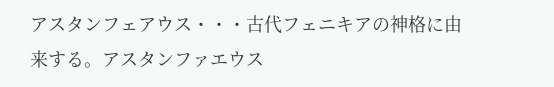アスタンフェアウス・・・古代フェニキアの神格に由来する。アスタンファエウス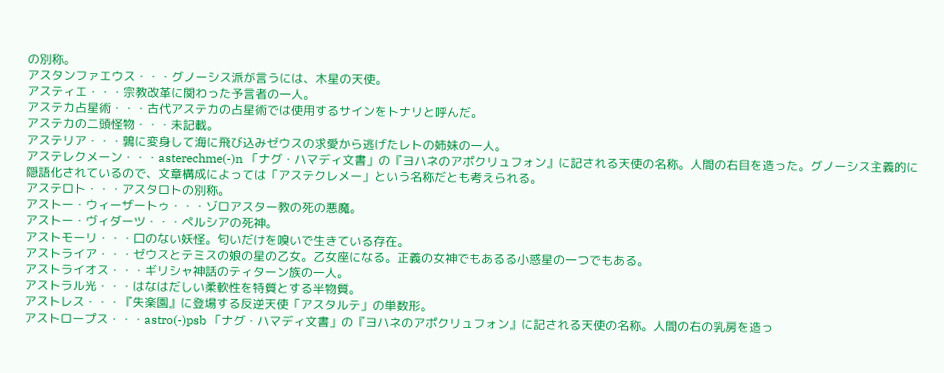の別称。
アスタンファエウス・・・グノーシス派が言うには、木星の天使。
アスティエ・・・宗教改革に関わった予言者の一人。
アステカ占星術・・・古代アステカの占星術では使用するサインをトナリと呼んだ。
アステカの二頭怪物・・・未記載。
アステリア・・・鶉に変身して海に飛び込みゼウスの求愛から逃げたレトの姉妹の一人。
アステレクメーン・・・asterechme(-)n 「ナグ・ハマディ文書」の『ヨハネのアポクリュフォン』に記される天使の名称。人間の右目を造った。グノーシス主義的に隠語化されているので、文章構成によっては「アステクレメー」という名称だとも考えられる。
アステロト・・・アスタロトの別称。
アストー・ウィーザートゥ・・・ゾロアスター教の死の悪魔。
アストー・ヴィダーツ・・・ペルシアの死神。
アストモーリ・・・口のない妖怪。匂いだけを嗅いで生きている存在。
アストライア・・・ゼウスとテミスの娘の星の乙女。乙女座になる。正義の女神でもあるる小惑星の一つでもある。
アストライオス・・・ギリシャ神話のティターン族の一人。
アストラル光・・・はなはだしい柔軟性を特質とする半物質。
アストレス・・・『失楽園』に登場する反逆天使「アスタルテ」の単数形。
アストロープス・・・astro(-)psb 「ナグ・ハマディ文書」の『ヨハネのアポクリュフォン』に記される天使の名称。人間の右の乳房を造っ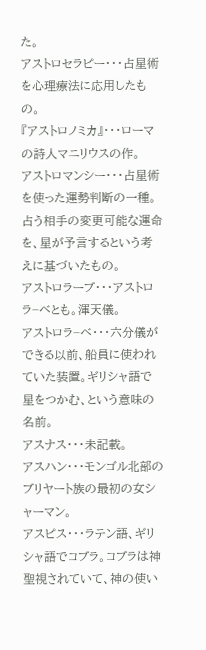た。
アストロセラピー・・・占星術を心理療法に応用したもの。
『アストロノミカ』・・・ローマの詩人マニリウスの作。
アストロマンシー・・・占星術を使った運勢判断の一種。占う相手の変更可能な運命を、星が予言するという考えに基づいたもの。
アストロラーブ・・・アストロラ−ベとも。渾天儀。
アストロラ−ベ・・・六分儀ができる以前、船員に使われていた装置。ギリシャ語で星をつかむ、という意味の名前。
アスナス・・・未記載。
アスハン・・・モンゴル北部のブリヤート族の最初の女シャーマン。
アスピス・・・ラテン語、ギリシャ語でコブラ。コブラは神聖視されていて、神の使い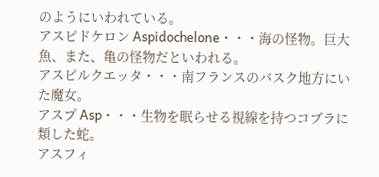のようにいわれている。
アスピドケロン Aspidochelone・・・海の怪物。巨大魚、また、亀の怪物だといわれる。
アスピルクエッタ・・・南フランスのバスク地方にいた魔女。
アスプ Asp・・・生物を眠らせる視線を持つコブラに類した蛇。
アスフィ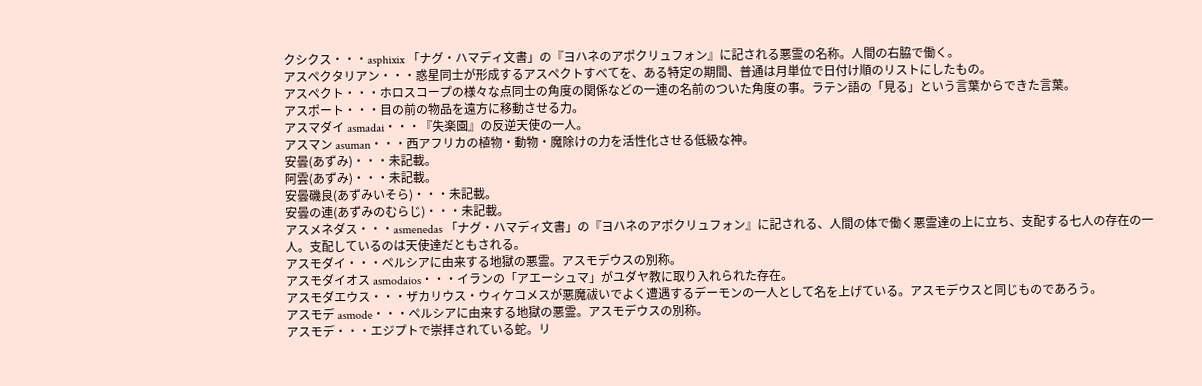クシクス・・・asphixix 「ナグ・ハマディ文書」の『ヨハネのアポクリュフォン』に記される悪霊の名称。人間の右脇で働く。
アスペクタリアン・・・惑星同士が形成するアスペクトすべてを、ある特定の期間、普通は月単位で日付け順のリストにしたもの。
アスペクト・・・ホロスコープの様々な点同士の角度の関係などの一連の名前のついた角度の事。ラテン語の「見る」という言葉からできた言葉。
アスポート・・・目の前の物品を遠方に移動させる力。
アスマダイ asmadai・・・『失楽園』の反逆天使の一人。
アスマン asuman・・・西アフリカの植物・動物・魔除けの力を活性化させる低級な神。
安曇(あずみ)・・・未記載。
阿雲(あずみ)・・・未記載。
安曇磯良(あずみいそら)・・・未記載。
安曇の連(あずみのむらじ)・・・未記載。
アスメネダス・・・asmenedas 「ナグ・ハマディ文書」の『ヨハネのアポクリュフォン』に記される、人間の体で働く悪霊達の上に立ち、支配する七人の存在の一人。支配しているのは天使達だともされる。
アスモダイ・・・ペルシアに由来する地獄の悪霊。アスモデウスの別称。
アスモダイオス asmodaios・・・イランの「アエーシュマ」がユダヤ教に取り入れられた存在。
アスモダエウス・・・ザカリウス・ウィケコメスが悪魔祓いでよく遭遇するデーモンの一人として名を上げている。アスモデウスと同じものであろう。
アスモデ asmode・・・ペルシアに由来する地獄の悪霊。アスモデウスの別称。
アスモデ・・・エジプトで崇拝されている蛇。リ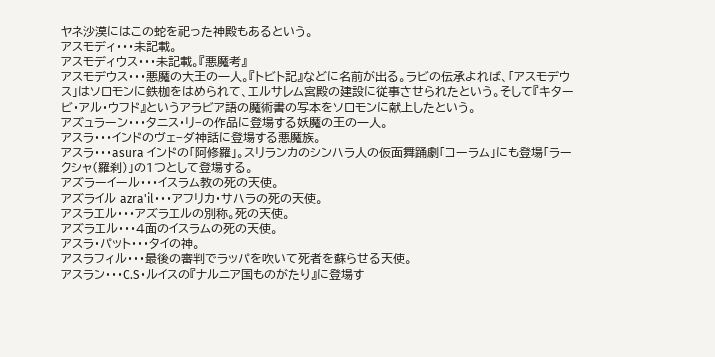ヤネ沙漠にはこの蛇を祀った神殿もあるという。
アスモディ・・・未記載。
アスモディウス・・・未記載。『悪魔考』
アスモデウス・・・悪魔の大王の一人。『トビト記』などに名前が出る。ラビの伝承よれば、「アスモデウス」はソロモンに鉄枷をはめられて、エルサレム宮殿の建設に従事させられたという。そして『キタービ・アル・ウフド』というアラビア語の魔術書の写本をソロモンに献上したという。
アズュラーン・・・タニス・リ−の作品に登場する妖魔の王の一人。
アスラ・・・インドのヴェ−ダ神話に登場する悪魔族。
アスラ・・・asura インドの「阿修羅」。スリランカのシンハラ人の仮面舞踊劇「コーラム」にも登場「ラークシャ(羅刹)」の1つとして登場する。
アズラーイール・・・イスラム教の死の天使。
アズライル azra'il・・・アフリカ・サハラの死の天使。
アスラエル・・・アズラエルの別称。死の天使。
アズラエル・・・4面のイスラムの死の天使。
アスラ・パット・・・タイの神。
アスラフィル・・・最後の審判でラッパを吹いて死者を蘇らせる天使。
アスラン・・・C.S・ルイスの『ナルニア国ものがたり』に登場す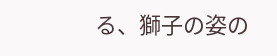る、獅子の姿の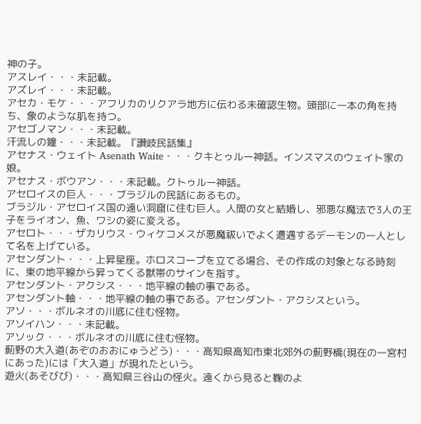神の子。
アスレイ・・・未記載。
アズレイ・・・未記載。
アセカ・モケ・・・アフリカのリクアラ地方に伝わる未確認生物。頭部に一本の角を持ち、象のような肌を持つ。
アセゴノマン・・・未記載。
汗流しの鐘・・・未記載。『讃岐民話集』
アセナス・ウェイト Asenath Waite・・・クキとゥルー神話。インスマスのウェイト家の娘。
アセナス・ボウアン・・・未記載。クトゥルー神話。
アセロイスの巨人・・・ブラジルの民話にあるもの。
ブラジル・アセロイス国の遠い洞窟に住む巨人。人間の女と結婚し、邪悪な魔法で3人の王子をライオン、魚、ワシの姿に変える。
アセロト・・・ザカリウス・ウィケコメスが悪魔祓いでよく遭遇するデーモンの一人として名を上げている。
アセンダント・・・上昇星座。ホロスコープを立てる場合、その作成の対象となる時刻に、東の地平線から昇ってくる獣帯のサインを指す。
アセンダント・アクシス・・・地平線の軸の事である。
アセンダント軸・・・地平線の軸の事である。アセンダント・アクシスという。
アソ・・・ボルネオの川底に住む怪物。
アソイハン・・・未記載。
アソック・・・ボルネオの川底に住む怪物。
薊野の大入道(あぞのおおにゅうどう)・・・高知県高知市東北郊外の薊野橋(現在の一宮村にあった)には「大入道」が現れたという。
遊火(あそびび)・・・高知県三谷山の怪火。遠くから見ると鞠のよ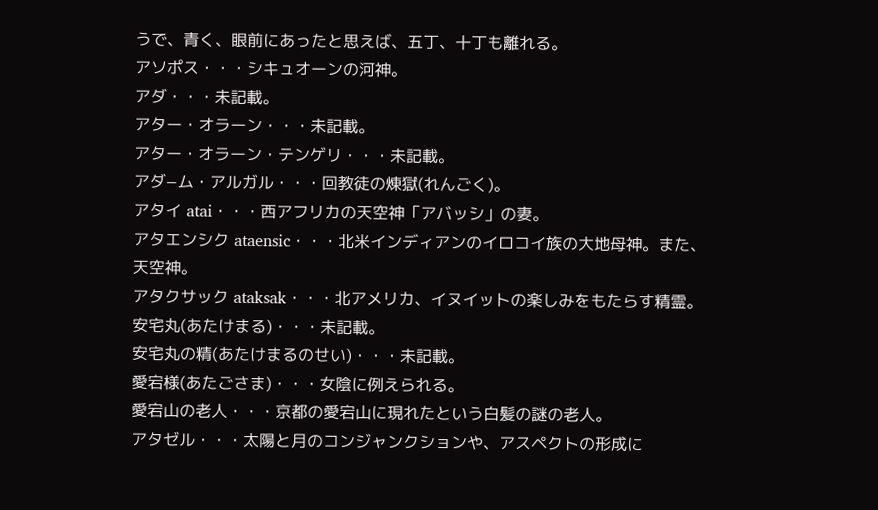うで、青く、眼前にあったと思えば、五丁、十丁も離れる。
アソポス・・・シキュオーンの河神。
アダ・・・未記載。
アター・オラーン・・・未記載。
アター・オラーン・テンゲリ・・・未記載。
アダ−ム・アルガル・・・回教徒の煉獄(れんごく)。
アタイ atai・・・西アフリカの天空神「アバッシ」の妻。
アタエンシク ataensic・・・北米インディアンのイロコイ族の大地母神。また、天空神。
アタクサック ataksak・・・北アメリカ、イヌイットの楽しみをもたらす精霊。
安宅丸(あたけまる)・・・未記載。
安宅丸の精(あたけまるのせい)・・・未記載。
愛宕様(あたごさま)・・・女陰に例えられる。
愛宕山の老人・・・京都の愛宕山に現れたという白髪の謎の老人。
アタゼル・・・太陽と月のコンジャンクションや、アスペクトの形成に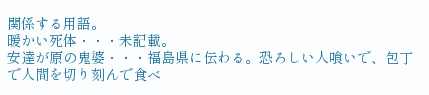関係する用語。
暖かい死体・・・未記載。
安達が原の鬼婆・・・福島県に伝わる。恐ろしい人喰いで、包丁で人間を切り刻んで食べ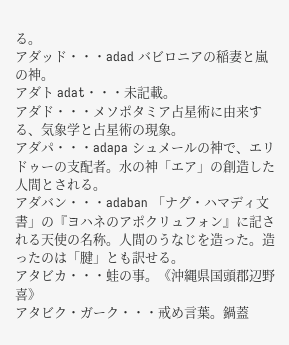る。
アダッド・・・adad バビロニアの稲妻と嵐の神。
アダト adat・・・未記載。
アダド・・・メソポタミア占星術に由来する、気象学と占星術の現象。
アダパ・・・adapa シュメールの神で、エリドゥーの支配者。水の神「エア」の創造した人間とされる。
アダバン・・・adaban 「ナグ・ハマディ文書」の『ヨハネのアポクリュフォン』に記される天使の名称。人間のうなじを造った。造ったのは「腱」とも訳せる。
アタビカ・・・蛙の事。《沖縄県国頭郡辺野喜》
アタビク・ガーク・・・戒め言葉。鍋蓋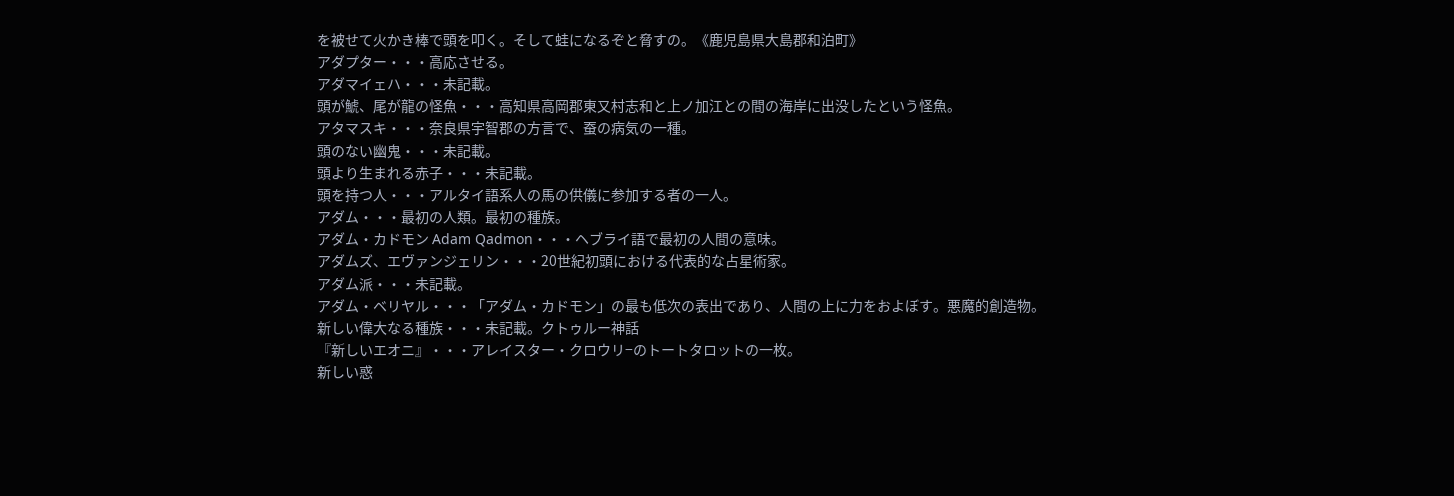を被せて火かき棒で頭を叩く。そして蛙になるぞと脅すの。《鹿児島県大島郡和泊町》
アダプター・・・高応させる。
アダマイェハ・・・未記載。
頭が鯱、尾が龍の怪魚・・・高知県高岡郡東又村志和と上ノ加江との間の海岸に出没したという怪魚。
アタマスキ・・・奈良県宇智郡の方言で、蚕の病気の一種。
頭のない幽鬼・・・未記載。
頭より生まれる赤子・・・未記載。
頭を持つ人・・・アルタイ語系人の馬の供儀に参加する者の一人。
アダム・・・最初の人類。最初の種族。
アダム・カドモン Adam Qadmon・・・ヘブライ語で最初の人間の意味。
アダムズ、エヴァンジェリン・・・20世紀初頭における代表的な占星術家。
アダム派・・・未記載。
アダム・ベリヤル・・・「アダム・カドモン」の最も低次の表出であり、人間の上に力をおよぼす。悪魔的創造物。
新しい偉大なる種族・・・未記載。クトゥルー神話
『新しいエオニ』・・・アレイスター・クロウリ−のトートタロットの一枚。
新しい惑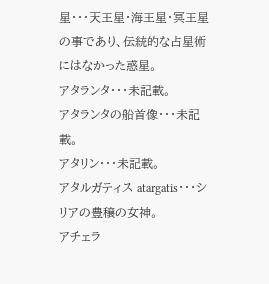星・・・天王星・海王星・冥王星の事であり、伝統的な占星術にはなかった惑星。
アタランタ・・・未記載。
アタランタの船首像・・・未記載。
アタリン・・・未記載。
アタルガティス atargatis・・・シリアの豊穣の女神。
アチェラ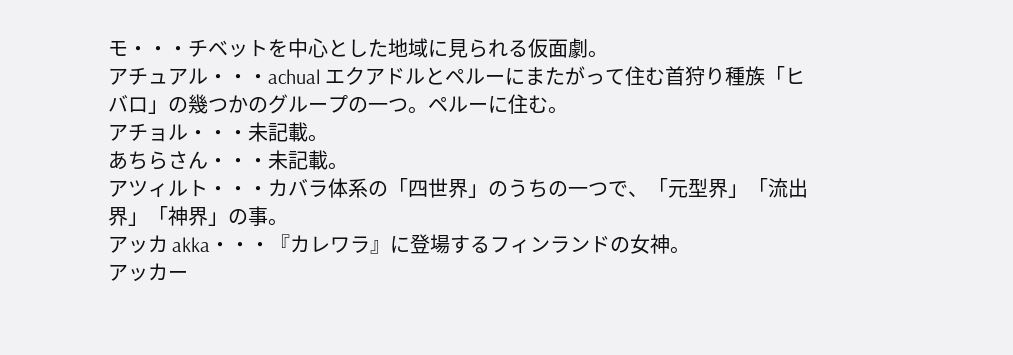モ・・・チベットを中心とした地域に見られる仮面劇。
アチュアル・・・achual エクアドルとペルーにまたがって住む首狩り種族「ヒバロ」の幾つかのグループの一つ。ペルーに住む。
アチョル・・・未記載。
あちらさん・・・未記載。
アツィルト・・・カバラ体系の「四世界」のうちの一つで、「元型界」「流出界」「神界」の事。
アッカ akka・・・『カレワラ』に登場するフィンランドの女神。
アッカー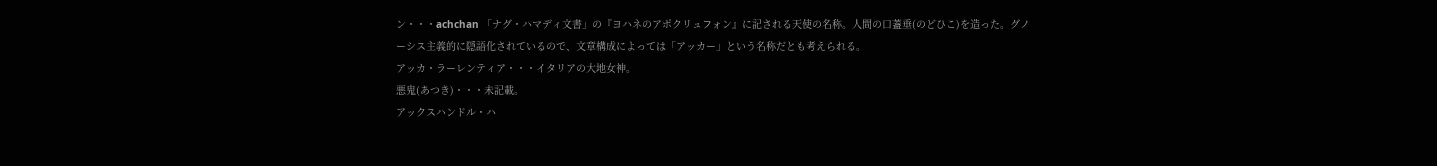ン・・・achchan 「ナグ・ハマディ文書」の『ヨハネのアポクリュフォン』に記される天使の名称。人間の口蓋垂(のどひこ)を造った。グノーシス主義的に隠語化されているので、文章構成によっては「アッカー」という名称だとも考えられる。
アッカ・ラーレンティア・・・イタリアの大地女神。
悪鬼(あつき)・・・未記載。
アックスハンドル・ハ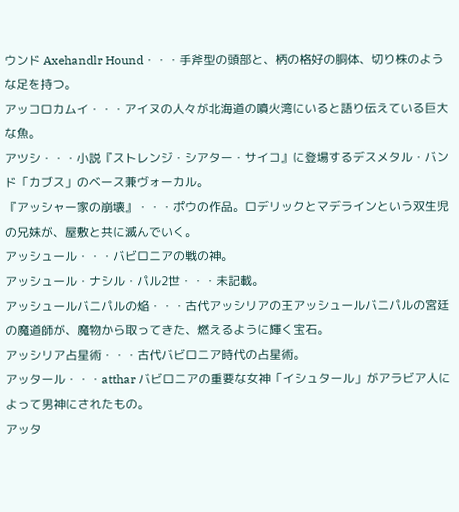ウンド Axehandlr Hound・・・手斧型の頭部と、柄の格好の胴体、切り株のような足を持つ。
アッコロカムイ・・・アイヌの人々が北海道の噴火湾にいると語り伝えている巨大な魚。
アツシ・・・小説『ストレンジ・シアター・サイコ』に登場するデスメタル・バンド「カブス」のベース兼ヴォーカル。
『アッシャー家の崩壊』・・・ポウの作品。ロデリックとマデラインという双生児の兄妹が、屋敷と共に滅んでいく。
アッシュール・・・バビロニアの戦の神。
アッシュール・ナシル・パル2世・・・未記載。
アッシュールバニパルの焔・・・古代アッシリアの王アッシュールバニパルの宮廷の魔道師が、魔物から取ってきた、燃えるように輝く宝石。
アッシリア占星術・・・古代バビロニア時代の占星術。
アッタール・・・atthar バビロニアの重要な女神「イシュタール」がアラビア人によって男神にされたもの。
アッタ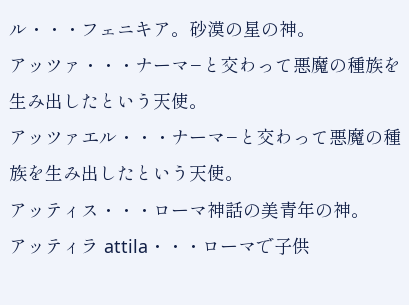ル・・・フェニキア。砂漠の星の神。
アッツァ・・・ナーマ−と交わって悪魔の種族を生み出したという天使。
アッツァエル・・・ナーマ−と交わって悪魔の種族を生み出したという天使。
アッティス・・・ローマ神話の美青年の神。
アッティラ attila・・・ローマで子供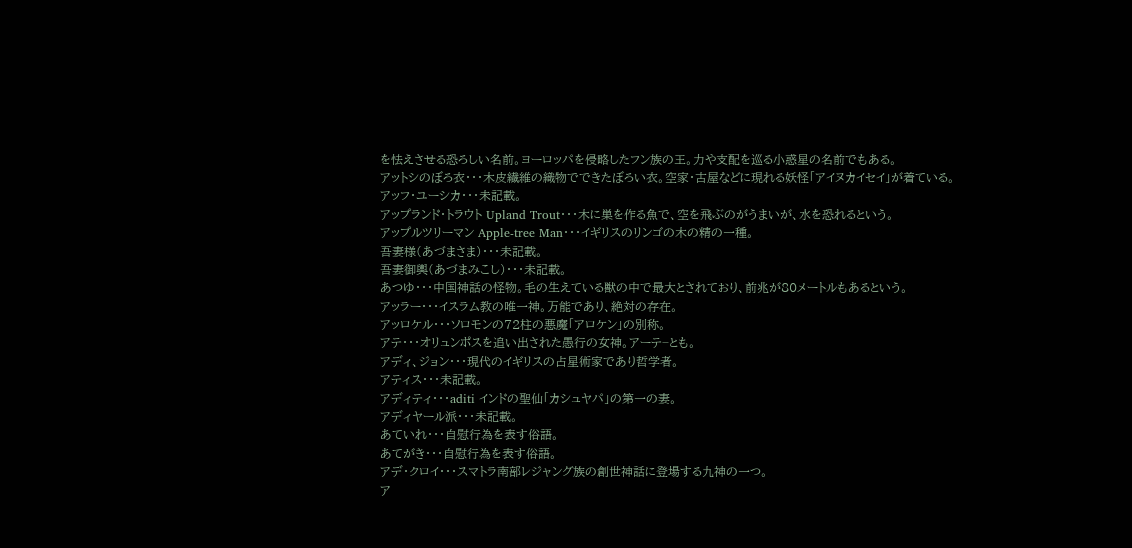を怯えさせる恐ろしい名前。ヨーロッパを侵略したフン族の王。力や支配を巡る小惑星の名前でもある。
アットシのぼろ衣・・・木皮繊維の織物でできたぼろい衣。空家・古屋などに現れる妖怪「アイヌカイセイ」が着ている。
アッフ・ユーシカ・・・未記載。
アップランド・トラウト Upland Trout・・・木に巣を作る魚で、空を飛ぶのがうまいが、水を恐れるという。
アップルツリーマン Apple-tree Man・・・イギリスのリンゴの木の精の一種。
吾妻様(あづまさま)・・・未記載。
吾妻御輿(あづまみこし)・・・未記載。
あつゆ・・・中国神話の怪物。毛の生えている獣の中で最大とされており、前兆が80メートルもあるという。
アッラー・・・イスラム教の唯一神。万能であり、絶対の存在。
アッロケル・・・ソロモンの72柱の悪魔「アロケン」の別称。
アテ・・・オリュンポスを追い出された愚行の女神。アーテ−とも。
アディ、ジョン・・・現代のイギリスの占星術家であり哲学者。
アティス・・・未記載。
アディティ・・・aditi インドの聖仙「カシュヤパ」の第一の妻。
アディヤール派・・・未記載。
あていれ・・・自慰行為を表す俗語。
あてがき・・・自慰行為を表す俗語。
アデ・クロイ・・・スマトラ南部レジャング族の創世神話に登場する九神の一つ。
ア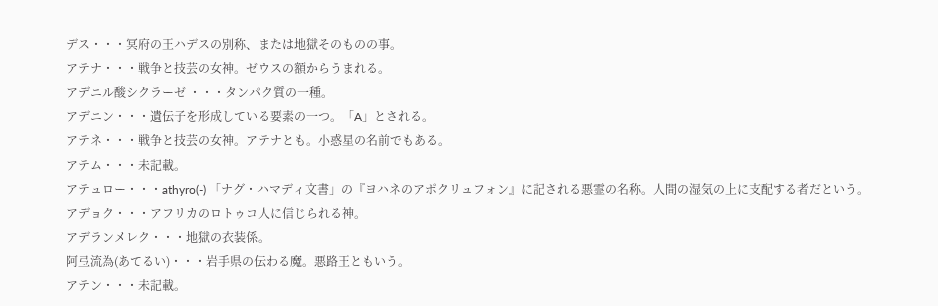デス・・・冥府の王ハデスの別称、または地獄そのものの事。
アテナ・・・戦争と技芸の女神。ゼウスの額からうまれる。
アデニル酸シクラーゼ ・・・タンパク質の一種。
アデニン・・・遺伝子を形成している要素の一つ。「A」とされる。
アテネ・・・戦争と技芸の女神。アテナとも。小惑星の名前でもある。
アテム・・・未記載。
アテュロー・・・athyro(-) 「ナグ・ハマディ文書」の『ヨハネのアポクリュフォン』に記される悪霊の名称。人間の湿気の上に支配する者だという。
アデョク・・・アフリカのロトゥコ人に信じられる神。
アデランメレク・・・地獄の衣装係。
阿弖流為(あてるい)・・・岩手県の伝わる魔。悪路王ともいう。
アテン・・・未記載。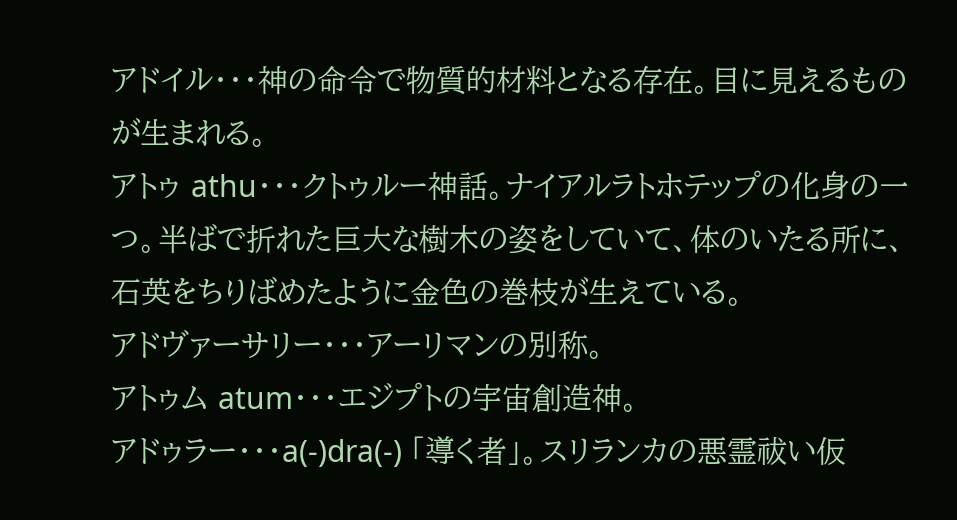アドイル・・・神の命令で物質的材料となる存在。目に見えるものが生まれる。
アトゥ athu・・・クトゥルー神話。ナイアルラトホテップの化身の一つ。半ばで折れた巨大な樹木の姿をしていて、体のいたる所に、石英をちりばめたように金色の巻枝が生えている。
アドヴァーサリー・・・アーリマンの別称。
アトゥム atum・・・エジプトの宇宙創造神。
アドゥラー・・・a(-)dra(-) 「導く者」。スリランカの悪霊祓い仮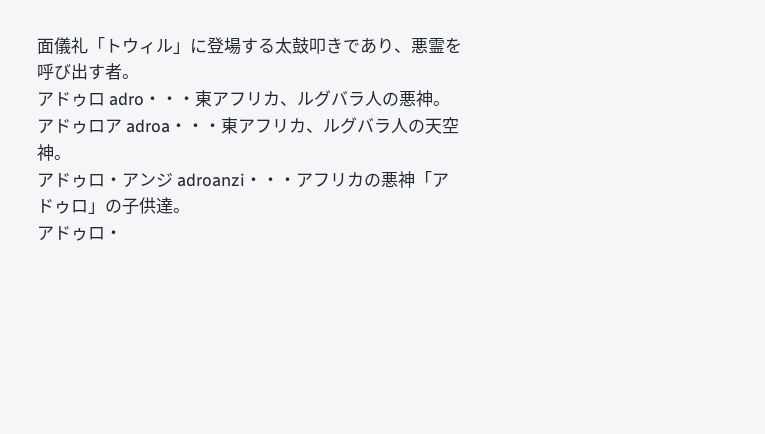面儀礼「トウィル」に登場する太鼓叩きであり、悪霊を呼び出す者。
アドゥロ adro・・・東アフリカ、ルグバラ人の悪神。
アドゥロア adroa・・・東アフリカ、ルグバラ人の天空神。
アドゥロ・アンジ adroanzi・・・アフリカの悪神「アドゥロ」の子供達。
アドゥロ・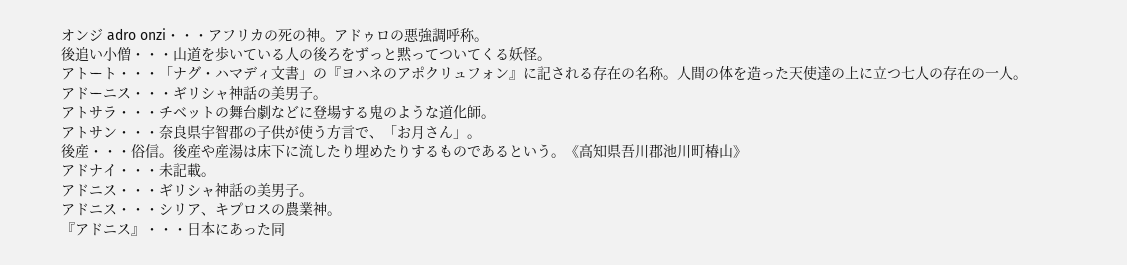オンジ adro onzi・・・アフリカの死の神。アドゥロの悪強調呼称。
後追い小僧・・・山道を歩いている人の後ろをずっと黙ってついてくる妖怪。
アトート・・・「ナグ・ハマディ文書」の『ヨハネのアポクリュフォン』に記される存在の名称。人間の体を造った天使達の上に立つ七人の存在の一人。
アドーニス・・・ギリシャ神話の美男子。
アトサラ・・・チベットの舞台劇などに登場する鬼のような道化師。
アトサン・・・奈良県宇智郡の子供が使う方言で、「お月さん」。
後産・・・俗信。後産や産湯は床下に流したり埋めたりするものであるという。《高知県吾川郡池川町椿山》
アドナイ・・・未記載。
アドニス・・・ギリシャ神話の美男子。
アドニス・・・シリア、キプロスの農業神。
『アドニス』・・・日本にあった同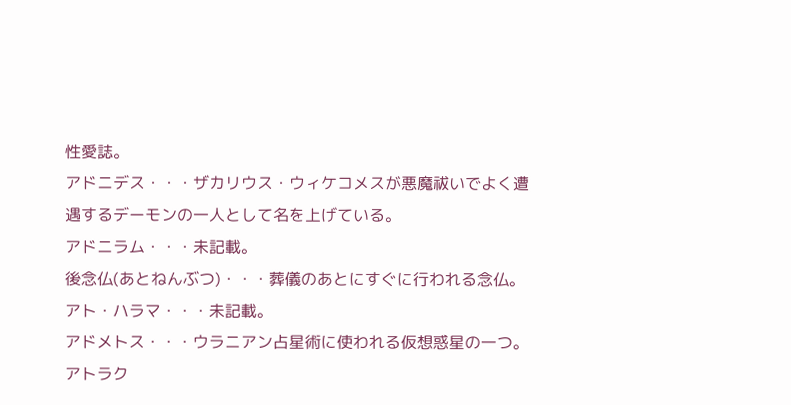性愛誌。
アドニデス・・・ザカリウス・ウィケコメスが悪魔祓いでよく遭遇するデーモンの一人として名を上げている。
アドニラム・・・未記載。
後念仏(あとねんぶつ)・・・葬儀のあとにすぐに行われる念仏。
アト・ハラマ・・・未記載。
アドメトス・・・ウラニアン占星術に使われる仮想惑星の一つ。
アトラク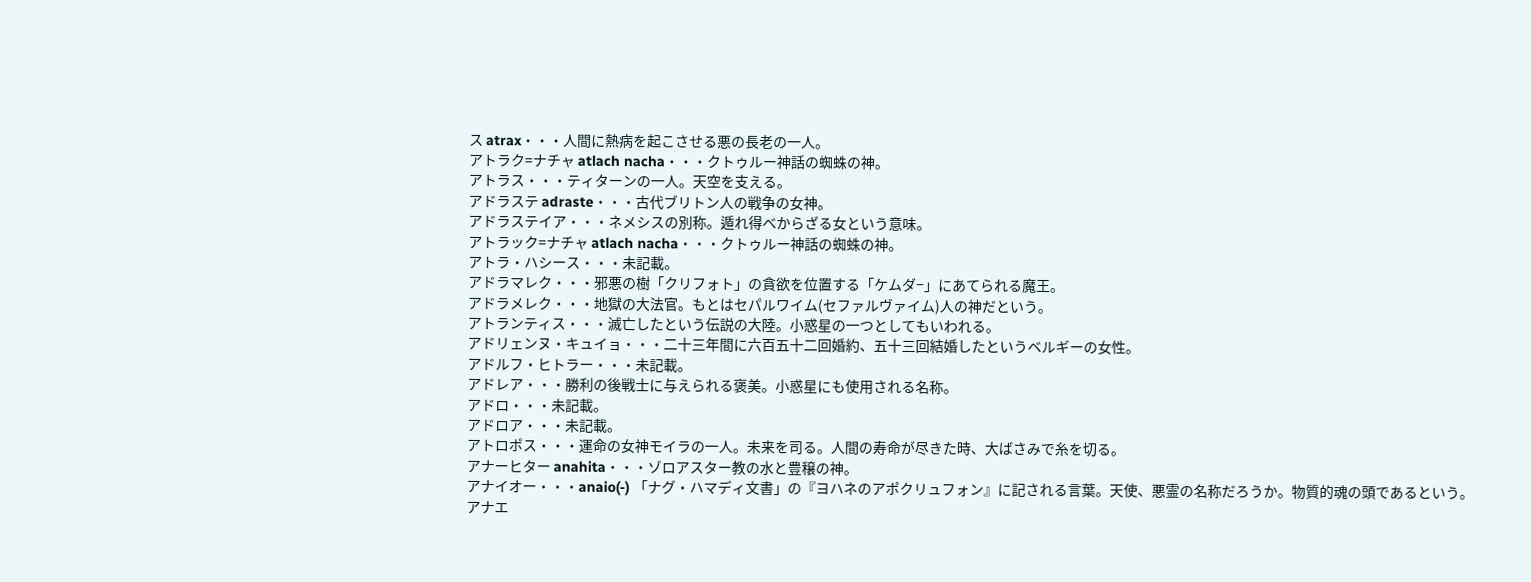ス atrax・・・人間に熱病を起こさせる悪の長老の一人。
アトラク=ナチャ atlach nacha・・・クトゥルー神話の蜘蛛の神。
アトラス・・・ティターンの一人。天空を支える。
アドラステ adraste・・・古代ブリトン人の戦争の女神。
アドラステイア・・・ネメシスの別称。遁れ得べからざる女という意味。
アトラック=ナチャ atlach nacha・・・クトゥルー神話の蜘蛛の神。
アトラ・ハシース・・・未記載。
アドラマレク・・・邪悪の樹「クリフォト」の貪欲を位置する「ケムダ−」にあてられる魔王。
アドラメレク・・・地獄の大法官。もとはセパルワイム(セファルヴァイム)人の神だという。
アトランティス・・・滅亡したという伝説の大陸。小惑星の一つとしてもいわれる。
アドリェンヌ・キュイョ・・・二十三年間に六百五十二回婚約、五十三回結婚したというベルギーの女性。
アドルフ・ヒトラー・・・未記載。
アドレア・・・勝利の後戦士に与えられる褒美。小惑星にも使用される名称。
アドロ・・・未記載。
アドロア・・・未記載。
アトロポス・・・運命の女神モイラの一人。未来を司る。人間の寿命が尽きた時、大ばさみで糸を切る。
アナーヒター anahita・・・ゾロアスター教の水と豊穣の神。
アナイオー・・・anaio(-) 「ナグ・ハマディ文書」の『ヨハネのアポクリュフォン』に記される言葉。天使、悪霊の名称だろうか。物質的魂の頭であるという。
アナエ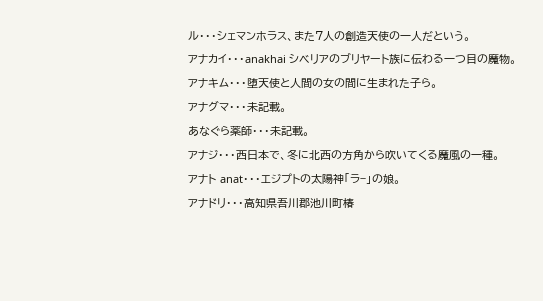ル・・・シェマンホラス、また7人の創造天使の一人だという。
アナカイ・・・anakhai シベリアのブリヤート族に伝わる一つ目の魔物。
アナキム・・・堕天使と人間の女の間に生まれた子ら。
アナグマ・・・未記載。
あなぐら薬師・・・未記載。
アナジ・・・西日本で、冬に北西の方角から吹いてくる魔風の一種。
アナト anat・・・エジプトの太陽神「ラ−」の娘。
アナドリ・・・高知県吾川郡池川町椿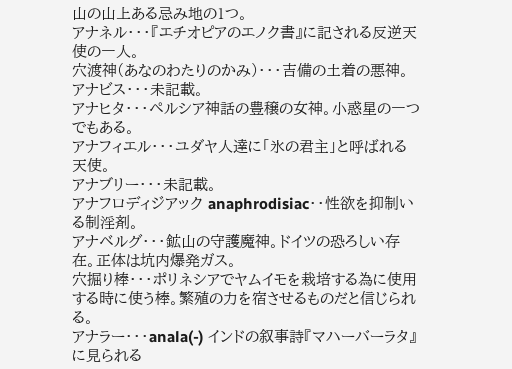山の山上ある忌み地の1つ。
アナネル・・・『エチオピアのエノク書』に記される反逆天使の一人。
穴渡神(あなのわたりのかみ)・・・吉備の土着の悪神。
アナビス・・・未記載。
アナヒタ・・・ペルシア神話の豊穣の女神。小惑星の一つでもある。
アナフィエル・・・ユダヤ人達に「氷の君主」と呼ばれる天使。
アナブリー・・・未記載。
アナフロディジアック anaphrodisiac・・性欲を抑制いる制淫剤。
アナベルグ・・・鉱山の守護魔神。ドイツの恐ろしい存在。正体は坑内爆発ガス。
穴掘り棒・・・ポリネシアでヤムイモを栽培する為に使用する時に使う棒。繁殖の力を宿させるものだと信じられる。
アナラー・・・anala(-) インドの叙事詩『マハーバーラタ』に見られる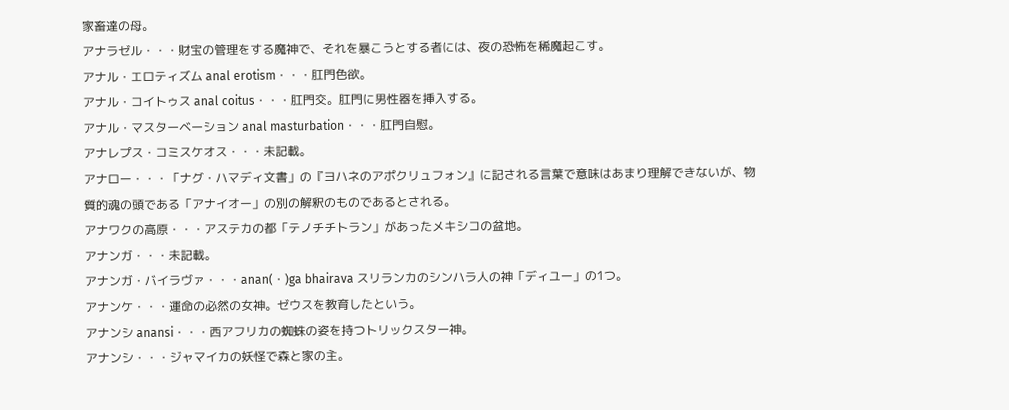家畜達の母。
アナラゼル・・・財宝の管理をする魔神で、それを暴こうとする者には、夜の恐怖を稀魔起こす。
アナル・エロティズム anal erotism・・・肛門色欲。
アナル・コイトゥス anal coitus・・・肛門交。肛門に男性器を挿入する。
アナル・マスターベーション anal masturbation・・・肛門自慰。
アナレプス・コミスケオス・・・未記載。
アナロー・・・「ナグ・ハマディ文書」の『ヨハネのアポクリュフォン』に記される言葉で意味はあまり理解できないが、物質的魂の頭である「アナイオー」の別の解釈のものであるとされる。
アナワクの高原・・・アステカの都「テノチチトラン」があったメキシコの盆地。
アナンガ・・・未記載。
アナンガ・バイラヴァ・・・anan(・)ga bhairava スリランカのシンハラ人の神「ディユー」の1つ。
アナンケ・・・運命の必然の女神。ゼウスを教育したという。
アナンシ anansi・・・西アフリカの蜘蛛の姿を持つトリックスター神。
アナンシ・・・ジャマイカの妖怪で森と家の主。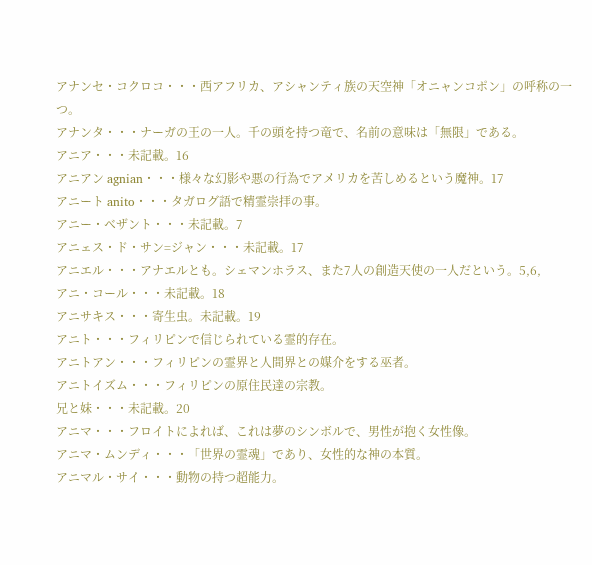アナンセ・コクロコ・・・西アフリカ、アシャンティ族の天空神「オニャンコポン」の呼称の一つ。
アナンタ・・・ナーガの王の一人。千の頭を持つ竜で、名前の意味は「無限」である。
アニア・・・未記載。16
アニアン agnian・・・様々な幻影や悪の行為でアメリカを苦しめるという魔神。17
アニート anito・・・タガログ語で精霊崇拝の事。
アニー・ベザント・・・未記載。7
アニェス・ド・サン=ジャン・・・未記載。17
アニエル・・・アナエルとも。シェマンホラス、また7人の創造天使の一人だという。5,6,
アニ・コール・・・未記載。18
アニサキス・・・寄生虫。未記載。19
アニト・・・フィリピンで信じられている霊的存在。
アニトアン・・・フィリピンの霊界と人間界との媒介をする巫者。
アニトイズム・・・フィリピンの原住民達の宗教。
兄と妹・・・未記載。20
アニマ・・・フロイトによれば、これは夢のシンボルで、男性が抱く女性像。
アニマ・ムンディ・・・「世界の霊魂」であり、女性的な神の本質。
アニマル・サイ・・・動物の持つ超能力。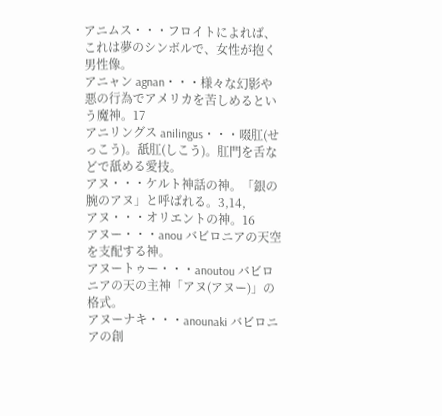アニムス・・・フロイトによれば、これは夢のシンボルで、女性が抱く男性像。
アニャン agnan・・・様々な幻影や悪の行為でアメリカを苦しめるという魔神。17
アニリングス anilingus・・・啜肛(せっこう)。舐肛(しこう)。肛門を舌などで舐める愛技。
アヌ・・・ケルト神話の神。「銀の腕のアヌ」と呼ばれる。3,14,
アヌ・・・オリエントの神。16
アヌー・・・anou バビロニアの天空を支配する神。
アヌートゥー・・・anoutou バビロニアの天の主神「アヌ(アヌー)」の格式。
アヌーナキ・・・anounaki バビロニアの創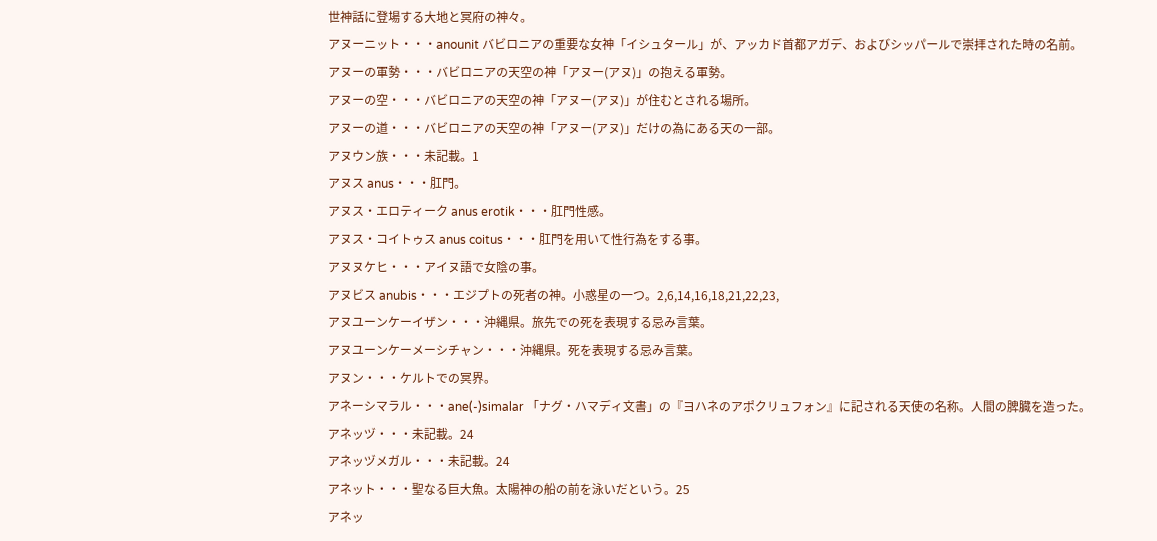世神話に登場する大地と冥府の神々。
アヌーニット・・・anounit バビロニアの重要な女神「イシュタール」が、アッカド首都アガデ、およびシッパールで崇拝された時の名前。
アヌーの軍勢・・・バビロニアの天空の神「アヌー(アヌ)」の抱える軍勢。
アヌーの空・・・バビロニアの天空の神「アヌー(アヌ)」が住むとされる場所。
アヌーの道・・・バビロニアの天空の神「アヌー(アヌ)」だけの為にある天の一部。
アヌウン族・・・未記載。1
アヌス anus・・・肛門。
アヌス・エロティーク anus erotik・・・肛門性感。
アヌス・コイトゥス anus coitus・・・肛門を用いて性行為をする事。
アヌヌケヒ・・・アイヌ語で女陰の事。
アヌビス anubis・・・エジプトの死者の神。小惑星の一つ。2,6,14,16,18,21,22,23,
アヌユーンケーイザン・・・沖縄県。旅先での死を表現する忌み言葉。
アヌユーンケーメーシチャン・・・沖縄県。死を表現する忌み言葉。
アヌン・・・ケルトでの冥界。
アネーシマラル・・・ane(-)simalar 「ナグ・ハマディ文書」の『ヨハネのアポクリュフォン』に記される天使の名称。人間の脾臓を造った。
アネッヅ・・・未記載。24
アネッヅメガル・・・未記載。24
アネット・・・聖なる巨大魚。太陽神の船の前を泳いだという。25
アネッ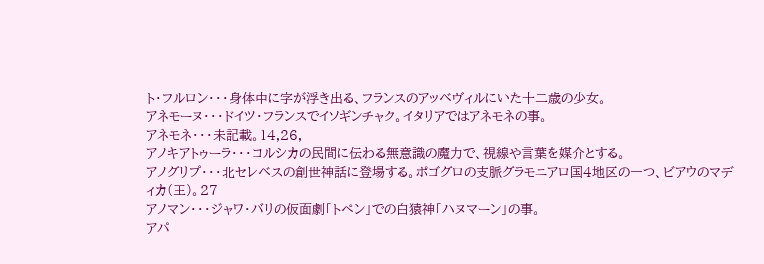ト・フルロン・・・身体中に字が浮き出る、フランスのアッベヴィルにいた十二歳の少女。
アネモーヌ・・・ドイツ・フランスでイソギンチャク。イタリアではアネモネの事。
アネモネ・・・未記載。14,26,
アノキアトゥーラ・・・コルシカの民間に伝わる無意識の魔力で、視線や言葉を媒介とする。
アノグリプ・・・北セレベスの創世神話に登場する。ポゴグロの支脈グラモニアロ国4地区の一つ、ビアウのマディカ(王)。27
アノマン・・・ジャワ・バリの仮面劇「トペン」での白猿神「ハヌマーン」の事。
アパ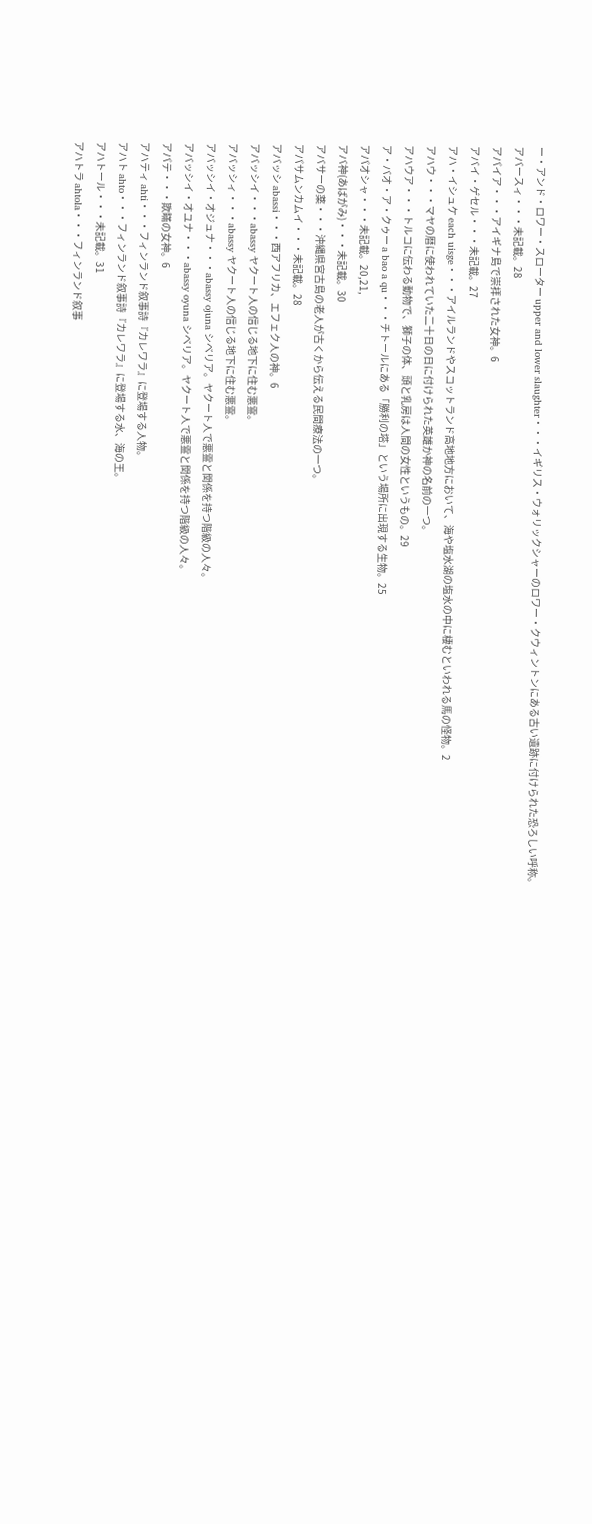ー・アンド・ロワー・スローター upper and lower slaughter・・・イギリス・ウォリックシャーのロワー・クウィントンにある古い遺跡に付けられた恐ろしい呼称。
アバースィ・・・未記載。28
アパイア・・・アイギナ島で崇拝された女神。6
アバイ・ゲセル・・・未記載。27
アハ・イシュケ each uisge・・・アイルランドやスコットランド高地地方において、海や塩水湖の塩水の中に棲むといわれる馬の怪物。2
アハウ・・・マヤの暦に使われていた二十日の日に付けられた英雄か神の名前の一つ。
アハウア・・・トルコに伝わる動物で、獅子の体、頭と乳房は人間の女性というもの。29
ア・バオ・ア・クゥー a bao a qu・・・チトールにある「勝利の塔」という場所に出現する生物。25
アパオシャ・・・未記載。20,21,
アバ神(あばがみ)・・・未記載。30
アバサーの薬・・・沖縄県宮古島の老人が古くから伝える民間療法の一つ。
アパサムンカムイ・・・未記載。28
アバッシ abassi・・・西アフリカ、エフェク人の神。6
アバッシイ・・・abassy ヤクート人の信じる地下に住む悪霊。
アバッシィ・・・abassy ヤクート人の信じる地下に住む悪霊。
アバッシイ・オジュナ・・・abassy ojuna シベリア。ヤクート人で悪霊と関係を持つ階級の人々。
アバッシイ・オユナ・・・abassy oyuna シベリア。ヤクート人で悪霊と関係を持つ階級の人々。
アパテ・・・欺瞞の女神。6
アハティ ahti・・・フィンランド叙事詩『カレワラ』に登場する人物。
アハト ahto・・・フィンランド叙事詩『カレワラ』に登場する水、海の王。
アハトール・・・未記載。31
アハトラ ahtola・・・フィンランド叙事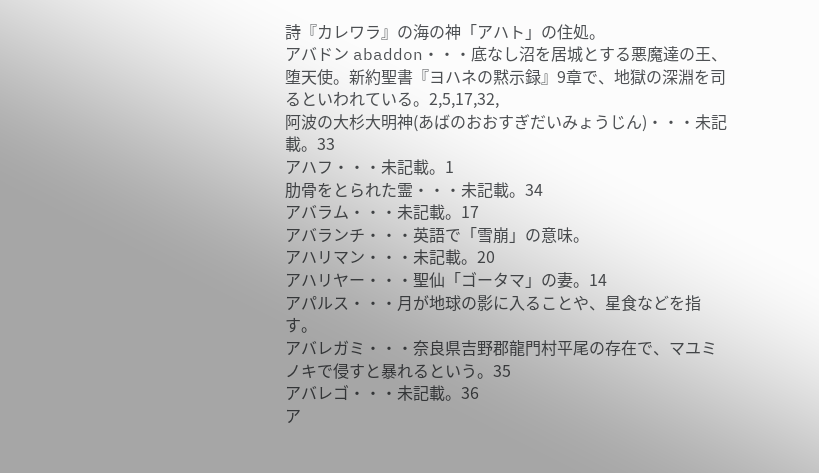詩『カレワラ』の海の神「アハト」の住処。
アバドン abaddon・・・底なし沼を居城とする悪魔達の王、堕天使。新約聖書『ヨハネの黙示録』9章で、地獄の深淵を司るといわれている。2,5,17,32,
阿波の大杉大明神(あばのおおすぎだいみょうじん)・・・未記載。33
アハフ・・・未記載。1
肋骨をとられた霊・・・未記載。34
アバラム・・・未記載。17
アバランチ・・・英語で「雪崩」の意味。
アハリマン・・・未記載。20
アハリヤー・・・聖仙「ゴータマ」の妻。14
アパルス・・・月が地球の影に入ることや、星食などを指す。
アバレガミ・・・奈良県吉野郡龍門村平尾の存在で、マユミノキで侵すと暴れるという。35
アバレゴ・・・未記載。36
ア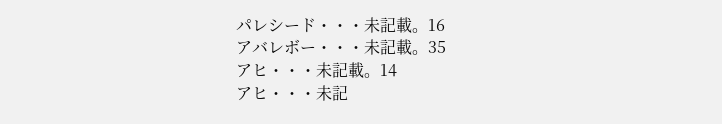パレシード・・・未記載。16
アバレボー・・・未記載。35
アヒ・・・未記載。14
アヒ・・・未記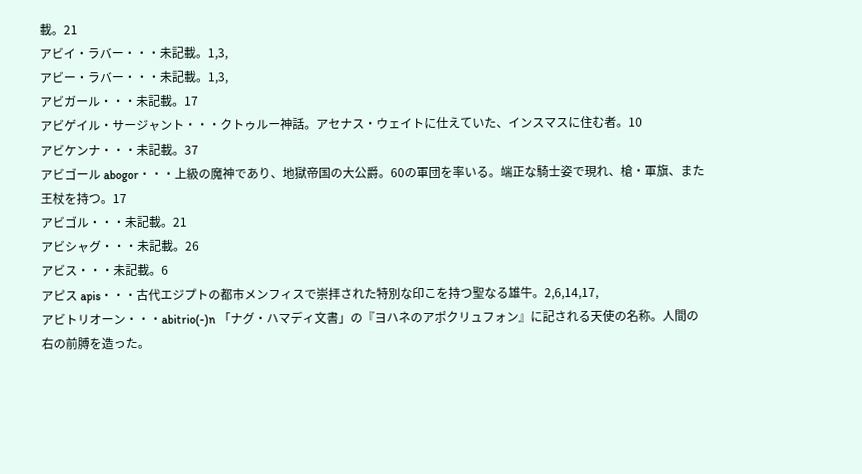載。21
アビイ・ラバー・・・未記載。1,3,
アビー・ラバー・・・未記載。1,3,
アビガール・・・未記載。17
アビゲイル・サージャント・・・クトゥルー神話。アセナス・ウェイトに仕えていた、インスマスに住む者。10
アビケンナ・・・未記載。37
アビゴール abogor・・・上級の魔神であり、地獄帝国の大公爵。60の軍団を率いる。端正な騎士姿で現れ、槍・軍旗、また王杖を持つ。17
アビゴル・・・未記載。21
アビシャグ・・・未記載。26
アビス・・・未記載。6
アピス apis・・・古代エジプトの都市メンフィスで崇拝された特別な印こを持つ聖なる雄牛。2,6,14,17,
アビトリオーン・・・abitrio(-)n 「ナグ・ハマディ文書」の『ヨハネのアポクリュフォン』に記される天使の名称。人間の右の前膊を造った。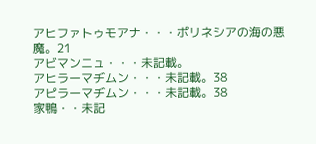アヒファトゥモアナ・・・ポリネシアの海の悪魔。21
アビマンニュ・・・未記載。
アヒラーマヂムン・・・未記載。38
アピラーマヂムン・・・未記載。38
家鴨・・未記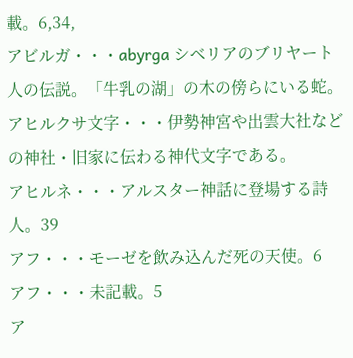載。6,34,
アビルガ・・・abyrga シベリアのブリヤート人の伝説。「牛乳の湖」の木の傍らにいる蛇。
アヒルクサ文字・・・伊勢神宮や出雲大社などの神社・旧家に伝わる神代文字である。
アヒルネ・・・アルスター神話に登場する詩人。39
アフ・・・モーゼを飲み込んだ死の天使。6
アフ・・・未記載。5
ア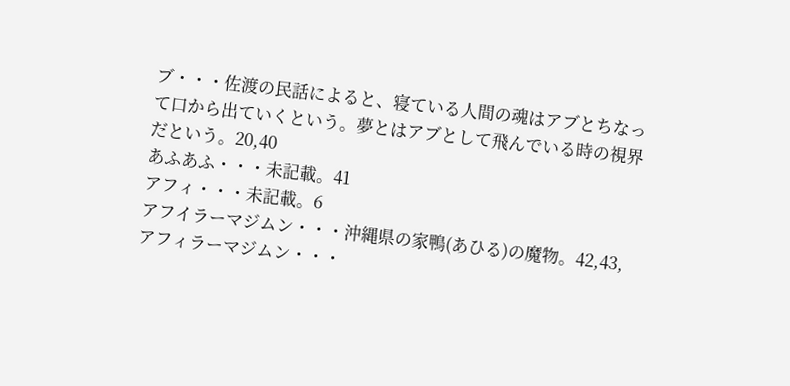ブ・・・佐渡の民話によると、寝ている人間の魂はアブとちなって口から出ていくという。夢とはアブとして飛んでいる時の視界だという。20,40
あふあふ・・・未記載。41
アフィ・・・未記載。6
アフイラーマジムン・・・沖縄県の家鴨(あひる)の魔物。42,43,
アフィラーマジムン・・・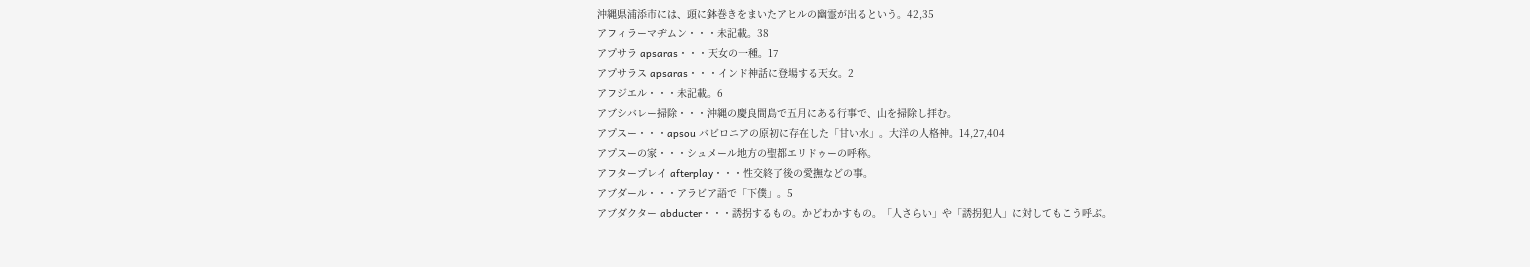沖縄県浦添市には、頭に鉢巻きをまいたアヒルの幽霊が出るという。42,35
アフィラーマヂムン・・・未記載。38
アプサラ apsaras・・・天女の一種。17
アプサラス apsaras・・・インド神話に登場する天女。2
アフジエル・・・未記載。6
アブシバレー掃除・・・沖縄の慶良間島で五月にある行事で、山を掃除し拝む。
アプスー・・・apsou バビロニアの原初に存在した「甘い水」。大洋の人格神。14,27,404
アプスーの家・・・シュメール地方の聖都エリドゥーの呼称。
アフタープレイ afterplay・・・性交終了後の愛撫などの事。
アブダール・・・アラビア語で「下僕」。5
アブダクター abducter・・・誘拐するもの。かどわかすもの。「人さらい」や「誘拐犯人」に対してもこう呼ぶ。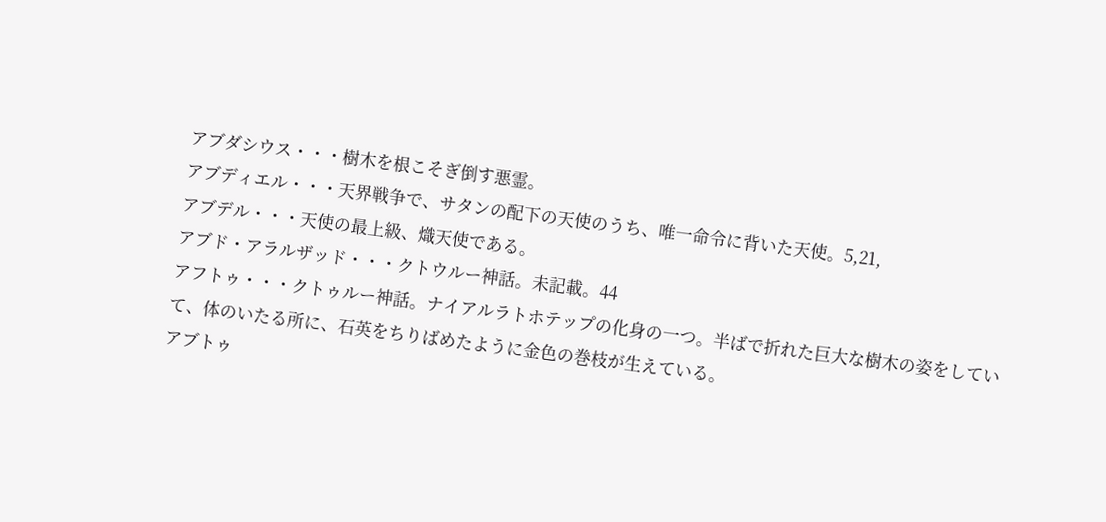アブダシウス・・・樹木を根こそぎ倒す悪霊。
アブディエル・・・天界戦争で、サタンの配下の天使のうち、唯一命令に背いた天使。5,21,
アブデル・・・天使の最上級、熾天使である。
アブド・アラルザッド・・・クトウルー神話。未記載。44
アフトゥ・・・クトゥルー神話。ナイアルラトホテップの化身の一つ。半ばで折れた巨大な樹木の姿をしていて、体のいたる所に、石英をちりばめたように金色の巻枝が生えている。
アブトゥ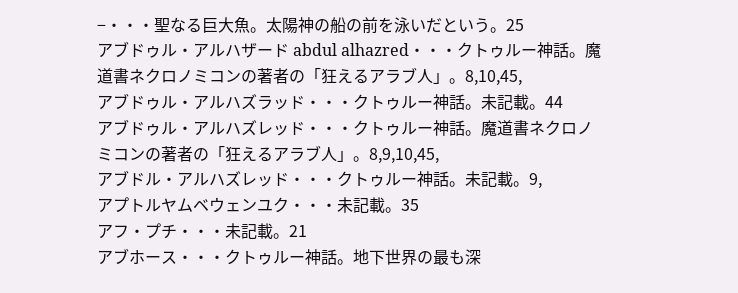−・・・聖なる巨大魚。太陽神の船の前を泳いだという。25
アブドゥル・アルハザード abdul alhazred・・・クトゥルー神話。魔道書ネクロノミコンの著者の「狂えるアラブ人」。8,10,45,
アブドゥル・アルハズラッド・・・クトゥルー神話。未記載。44
アブドゥル・アルハズレッド・・・クトゥルー神話。魔道書ネクロノミコンの著者の「狂えるアラブ人」。8,9,10,45,
アブドル・アルハズレッド・・・クトゥルー神話。未記載。9,
アプトルヤムベウェンユク・・・未記載。35
アフ・プチ・・・未記載。21
アブホース・・・クトゥルー神話。地下世界の最も深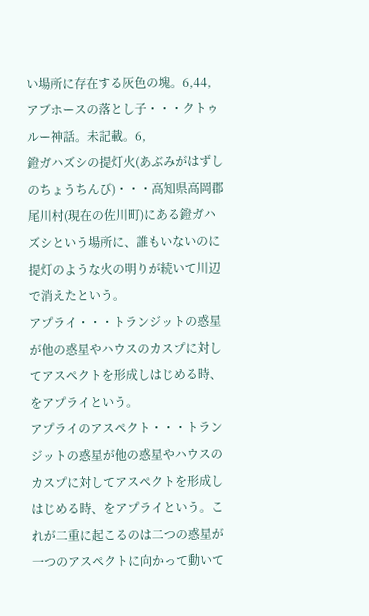い場所に存在する灰色の塊。6,44,
アブホースの落とし子・・・クトゥルー神話。未記載。6,
鐙ガハズシの提灯火(あぶみがはずしのちょうちんび)・・・高知県高岡郡尾川村(現在の佐川町)にある鐙ガハズシという場所に、誰もいないのに提灯のような火の明りが続いて川辺で消えたという。
アプライ・・・トランジットの惑星が他の惑星やハウスのカスプに対してアスペクトを形成しはじめる時、をアプライという。
アプライのアスペクト・・・トランジットの惑星が他の惑星やハウスのカスプに対してアスペクトを形成しはじめる時、をアプライという。これが二重に起こるのは二つの惑星が一つのアスペクトに向かって動いて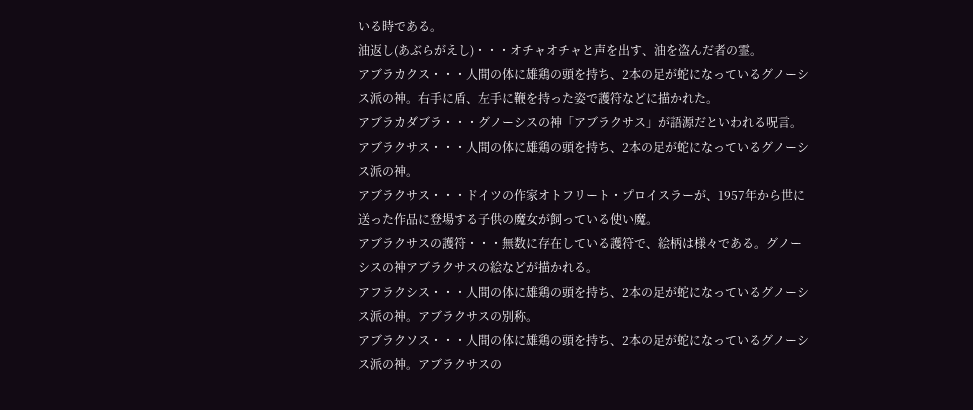いる時である。
油返し(あぶらがえし)・・・オチャオチャと声を出す、油を盗んだ者の霊。
アブラカクス・・・人間の体に雄鶏の頭を持ち、2本の足が蛇になっているグノーシス派の神。右手に盾、左手に鞭を持った姿で護符などに描かれた。
アブラカダブラ・・・グノーシスの神「アブラクサス」が語源だといわれる呪言。
アブラクサス・・・人間の体に雄鶏の頭を持ち、2本の足が蛇になっているグノーシス派の神。
アブラクサス・・・ドイツの作家オトフリート・プロイスラーが、1957年から世に送った作品に登場する子供の魔女が飼っている使い魔。
アブラクサスの護符・・・無数に存在している護符で、絵柄は様々である。グノーシスの神アブラクサスの絵などが描かれる。
アフラクシス・・・人間の体に雄鶏の頭を持ち、2本の足が蛇になっているグノーシス派の神。アブラクサスの別称。
アブラクソス・・・人間の体に雄鶏の頭を持ち、2本の足が蛇になっているグノーシス派の神。アブラクサスの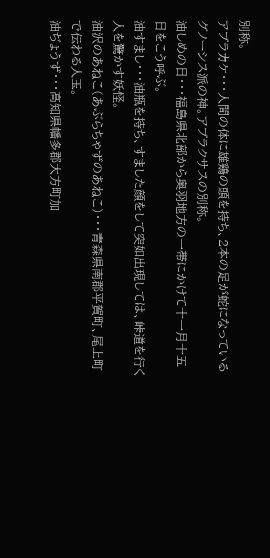別称。
アブラカケ・・・人間の体に雄鶏の頭を持ち、2本の足が蛇になっているグノーシス派の神。アブラクサスの別称。
油しめの日・・・福島県北部から奥羽地方の一帯にかけて十一月十五日をこう呼ぶ。
油すまし・・・油瓶を持ち、すました顔をして突如出現しては、峠道を行く人を驚かす妖怪。
油沢のあねこ(あぶらちゃずのあねこ)・・・青森県南郡平賀町、尾上町で伝わる人玉。
油ぢょうず・・・高知県幡多郡大方町加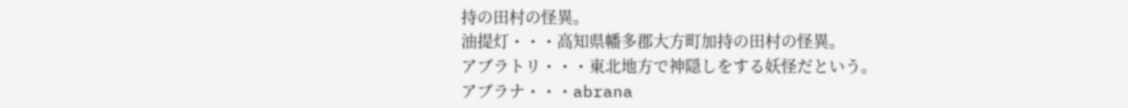持の田村の怪異。
油提灯・・・高知県幡多郡大方町加持の田村の怪異。
アブラトリ・・・東北地方で神隠しをする妖怪だという。
アブラナ・・・abrana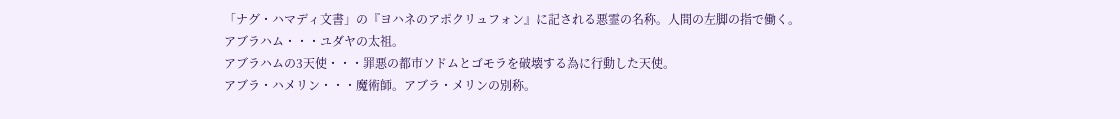「ナグ・ハマディ文書」の『ヨハネのアポクリュフォン』に記される悪霊の名称。人間の左脚の指で働く。
アブラハム・・・ユダヤの太祖。
アブラハムの3天使・・・罪悪の都市ソドムとゴモラを破壊する為に行動した天使。
アブラ・ハメリン・・・魔術師。アブラ・メリンの別称。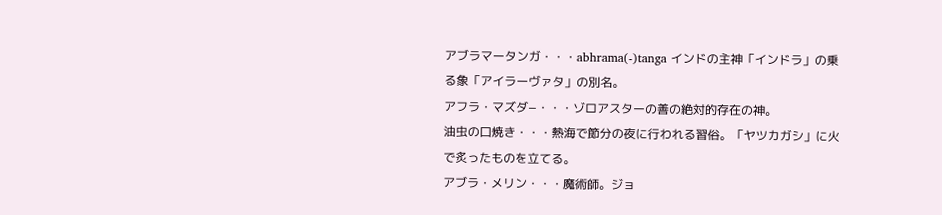アブラマータンガ・・・abhrama(-)tanga インドの主神「インドラ」の乗る象「アイラーヴァタ」の別名。
アフラ・マズダ−・・・ゾロアスターの善の絶対的存在の神。
油虫の口焼き・・・熱海で節分の夜に行われる習俗。「ヤツカガシ」に火で炙ったものを立てる。
アブラ・メリン・・・魔術師。ジョ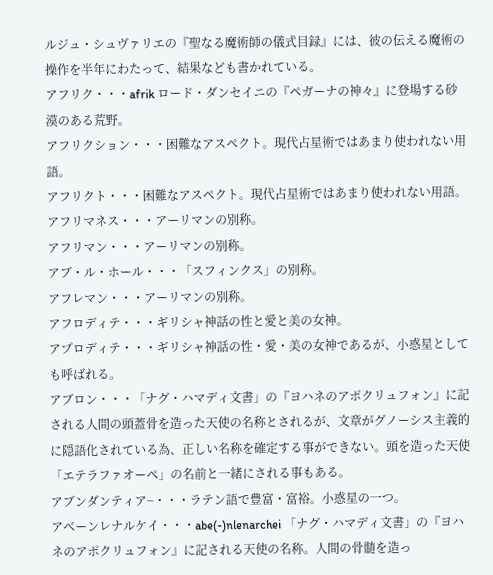ルジュ・シュヴァリエの『聖なる魔術師の儀式目録』には、彼の伝える魔術の操作を半年にわたって、結果なども書かれている。
アフリク・・・afrik ロード・ダンセイニの『ペガーナの神々』に登場する砂漠のある荒野。
アフリクション・・・困難なアスペクト。現代占星術ではあまり使われない用語。
アフリクト・・・困難なアスペクト。現代占星術ではあまり使われない用語。
アフリマネス・・・アーリマンの別称。
アフリマン・・・アーリマンの別称。
アブ・ル・ホール・・・「スフィンクス」の別称。
アフレマン・・・アーリマンの別称。
アフロディテ・・・ギリシャ神話の性と愛と美の女神。
アプロディテ・・・ギリシャ神話の性・愛・美の女神であるが、小惑星としても呼ばれる。
アブロン・・・「ナグ・ハマディ文書」の『ヨハネのアポクリュフォン』に記される人間の頭蓋骨を造った天使の名称とされるが、文章がグノーシス主義的に隠語化されている為、正しい名称を確定する事ができない。頭を造った天使「エテラファオーペ」の名前と一緒にされる事もある。
アブンダンティア−・・・ラテン語で豊富・富裕。小惑星の一つ。
アベーンレナルケイ・・・abe(-)nlenarchei 「ナグ・ハマディ文書」の『ヨハネのアポクリュフォン』に記される天使の名称。人間の骨髄を造っ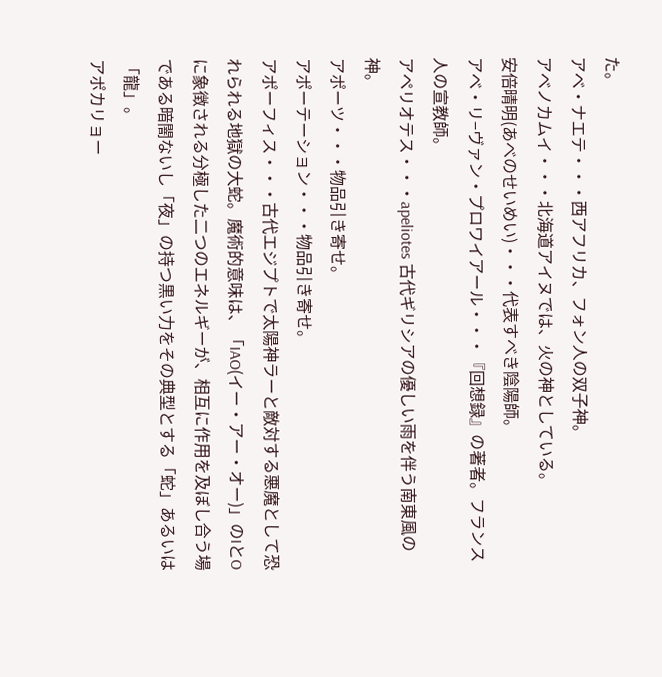た。
アベ・ナエテ・・・西アフリカ、フォン人の双子神。
アベノカムイ・・・北海道アイヌでは、火の神としている。
安倍晴明(あべのせいめい)・・・代表すべき陰陽師。
アベ・リ−ヴァン・プロワイアール・・・『回想録』の著者。フランス人の宣教師。
アペリオテス・・・apeliotes 古代ギリシアの優しい雨を伴う南東風の神。
アポーツ・・・物品引き寄せ。
アポーテーション・・・物品引き寄せ。
アポーフィス・・・古代エジプトで太陽神ラーと敵対する悪魔として恐れられる地獄の大蛇。魔術的意味は、「IAO(イー・アー・オー)」のIとOに象徴される分極した二つのエネルギーが、相互に作用を及ぼし合う場である暗闇ないし「夜」の持つ黒い力をその典型とする「蛇」あるいは「龍」。
アポカリョー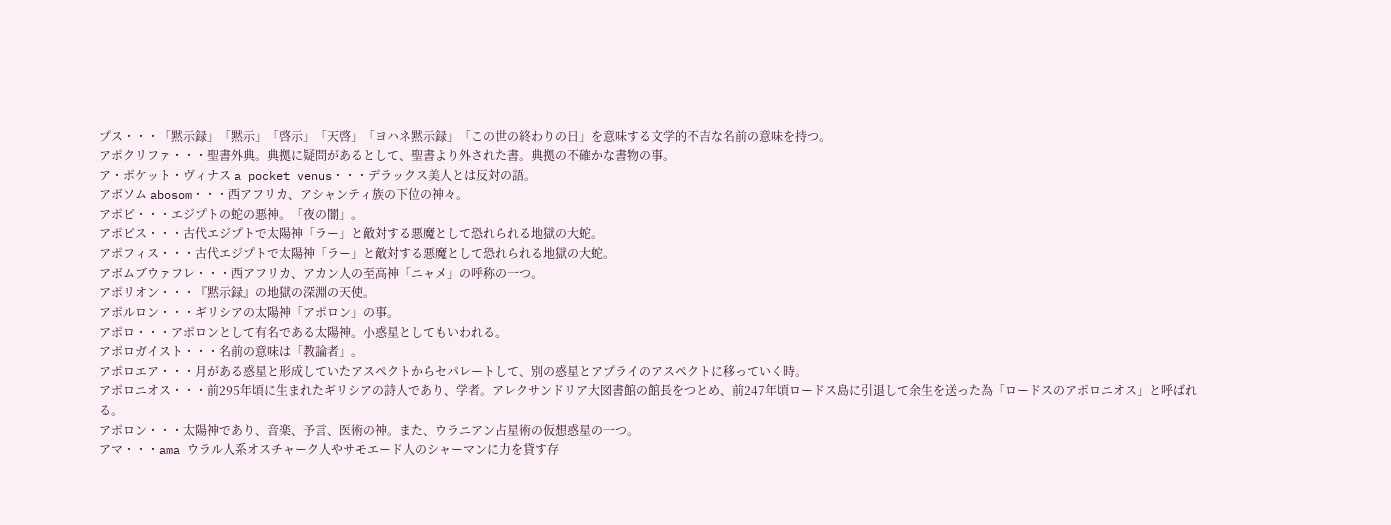プス・・・「黙示録」「黙示」「啓示」「天啓」「ヨハネ黙示録」「この世の終わりの日」を意味する文学的不吉な名前の意味を持つ。
アポクリファ・・・聖書外典。典拠に疑問があるとして、聖書より外された書。典拠の不確かな書物の事。
ア・ポケット・ヴィナス a pocket venus・・・デラックス美人とは反対の語。
アボソム abosom・・・西アフリカ、アシャンティ族の下位の神々。
アポピ・・・エジプトの蛇の悪神。「夜の闇」。
アポピス・・・古代エジプトで太陽神「ラー」と敵対する悪魔として恐れられる地獄の大蛇。
アポフィス・・・古代エジプトで太陽神「ラー」と敵対する悪魔として恐れられる地獄の大蛇。
アボムブウァフレ・・・西アフリカ、アカン人の至高神「ニャメ」の呼称の一つ。
アポリオン・・・『黙示録』の地獄の深淵の天使。
アポルロン・・・ギリシアの太陽神「アポロン」の事。
アポロ・・・アポロンとして有名である太陽神。小惑星としてもいわれる。
アポロガイスト・・・名前の意味は「教論者」。
アポロエア・・・月がある惑星と形成していたアスペクトからセパレートして、別の惑星とアプライのアスペクトに移っていく時。
アポロニオス・・・前295年頃に生まれたギリシアの詩人であり、学者。アレクサンドリア大図書館の館長をつとめ、前247年頃ロードス島に引退して余生を送った為「ロードスのアポロニオス」と呼ばれる。
アポロン・・・太陽神であり、音楽、予言、医術の神。また、ウラニアン占星術の仮想惑星の一つ。
アマ・・・ama ウラル人系オスチャーク人やサモエード人のシャーマンに力を貸す存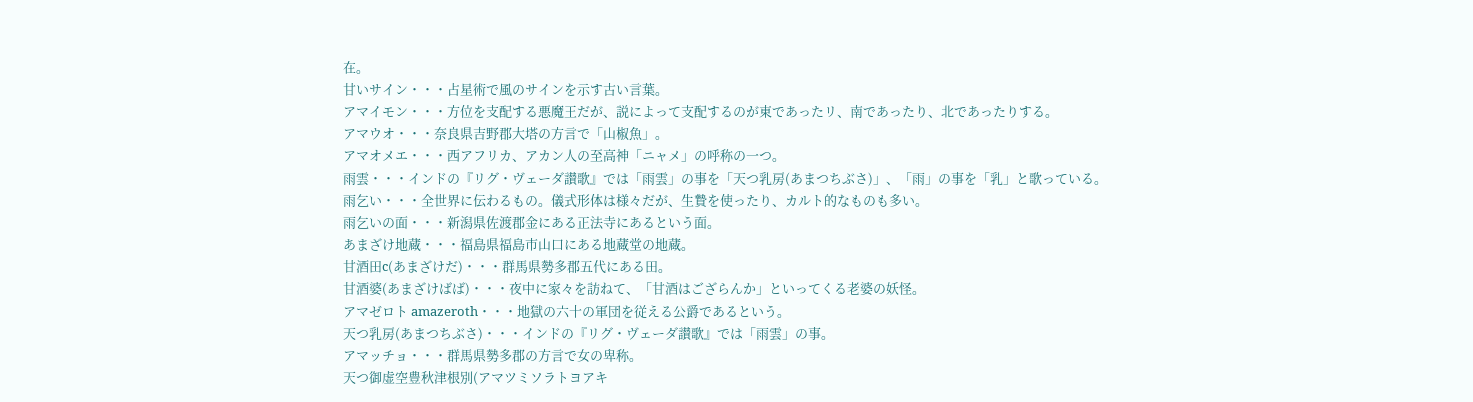在。
甘いサイン・・・占星術で風のサインを示す古い言葉。
アマイモン・・・方位を支配する悪魔王だが、説によって支配するのが東であったリ、南であったり、北であったりする。
アマウオ・・・奈良県吉野郡大塔の方言で「山椒魚」。
アマオメエ・・・西アフリカ、アカン人の至高神「ニャメ」の呼称の一つ。
雨雲・・・インドの『リグ・ヴェーダ讃歌』では「雨雲」の事を「天つ乳房(あまつちぶさ)」、「雨」の事を「乳」と歌っている。
雨乞い・・・全世界に伝わるもの。儀式形体は様々だが、生贄を使ったり、カルト的なものも多い。
雨乞いの面・・・新潟県佐渡郡金にある正法寺にあるという面。
あまざけ地蔵・・・福島県福島市山口にある地蔵堂の地蔵。
甘酒田c(あまざけだ)・・・群馬県勢多郡五代にある田。
甘酒婆(あまざけばば)・・・夜中に家々を訪ねて、「甘酒はござらんか」といってくる老婆の妖怪。
アマゼロト amazeroth・・・地獄の六十の軍団を従える公爵であるという。
天つ乳房(あまつちぶさ)・・・インドの『リグ・ヴェーダ讃歌』では「雨雲」の事。
アマッチョ・・・群馬県勢多郡の方言で女の卑称。
天つ御虚空豊秋津根別(アマツミソラトヨアキ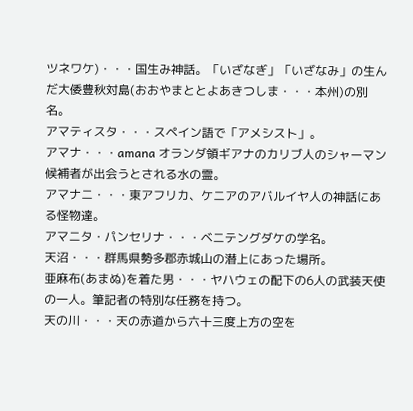ツネワケ)・・・国生み神話。「いざなぎ」「いざなみ」の生んだ大倭豊秋対島(おおやまととよあきつしま・・・本州)の別名。
アマティスタ・・・スペイン語で「アメシスト」。
アマナ・・・amana オランダ領ギアナのカリブ人のシャーマン候補者が出会うとされる水の霊。
アマナニ・・・東アフリカ、ケニアのアバルイヤ人の神話にある怪物達。
アマニタ・パンセリナ・・・ベニテングダケの学名。
天沼・・・群馬県勢多郡赤城山の潜上にあった場所。
亜麻布(あまぬ)を着た男・・・ヤハウェの配下の6人の武装天使の一人。筆記者の特別な任務を持つ。
天の川・・・天の赤道から六十三度上方の空を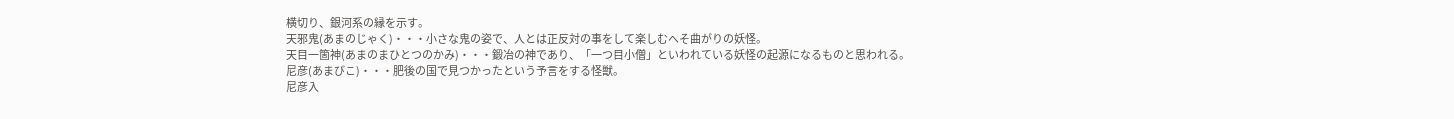横切り、銀河系の縁を示す。
天邪鬼(あまのじゃく)・・・小さな鬼の姿で、人とは正反対の事をして楽しむへそ曲がりの妖怪。
天目一箇神(あまのまひとつのかみ)・・・鍛冶の神であり、「一つ目小僧」といわれている妖怪の起源になるものと思われる。
尼彦(あまびこ)・・・肥後の国で見つかったという予言をする怪獣。
尼彦入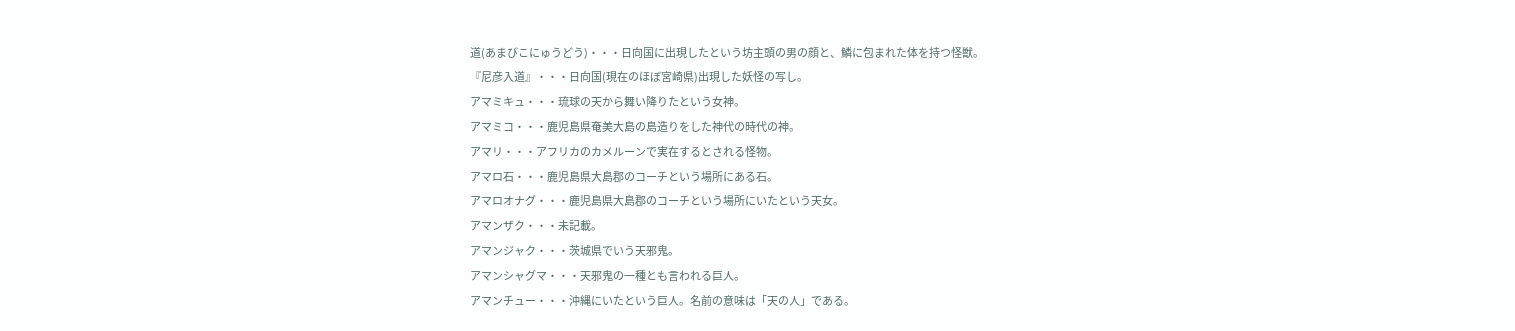道(あまびこにゅうどう)・・・日向国に出現したという坊主頭の男の顔と、鱗に包まれた体を持つ怪獣。
『尼彦入道』・・・日向国(現在のほぼ宮崎県)出現した妖怪の写し。
アマミキュ・・・琉球の天から舞い降りたという女神。
アマミコ・・・鹿児島県奄美大島の島造りをした神代の時代の神。
アマリ・・・アフリカのカメルーンで実在するとされる怪物。
アマロ石・・・鹿児島県大島郡のコーチという場所にある石。
アマロオナグ・・・鹿児島県大島郡のコーチという場所にいたという天女。
アマンザク・・・未記載。
アマンジャク・・・茨城県でいう天邪鬼。
アマンシャグマ・・・天邪鬼の一種とも言われる巨人。
アマンチュー・・・沖縄にいたという巨人。名前の意味は「天の人」である。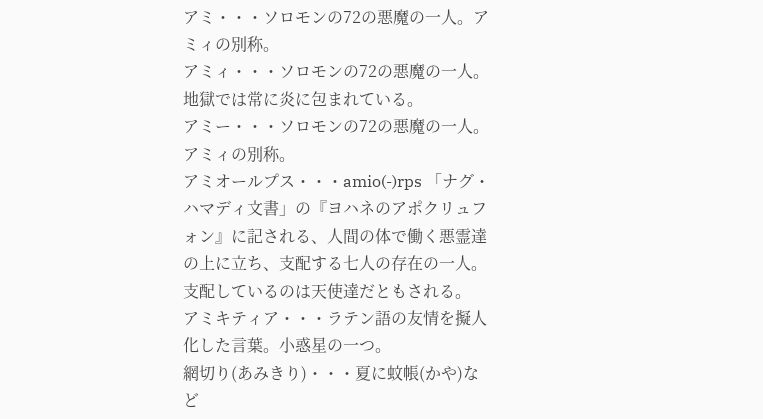アミ・・・ソロモンの72の悪魔の一人。アミィの別称。
アミィ・・・ソロモンの72の悪魔の一人。地獄では常に炎に包まれている。
アミー・・・ソロモンの72の悪魔の一人。アミィの別称。
アミオールプス・・・amio(-)rps 「ナグ・ハマディ文書」の『ヨハネのアポクリュフォン』に記される、人間の体で働く悪霊達の上に立ち、支配する七人の存在の一人。支配しているのは天使達だともされる。
アミキティア・・・ラテン語の友情を擬人化した言葉。小惑星の一つ。
網切り(あみきり)・・・夏に蚊帳(かや)など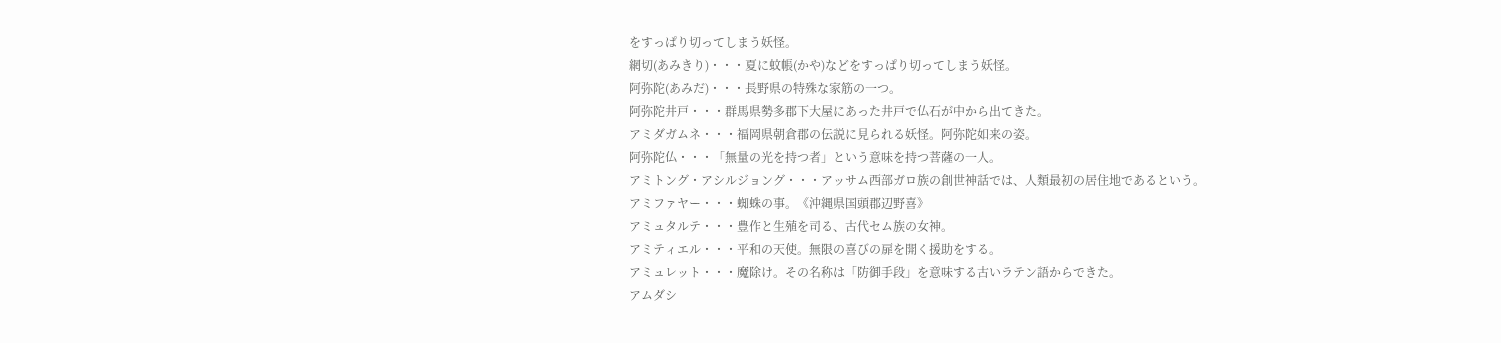をすっぱり切ってしまう妖怪。
網切(あみきり)・・・夏に蚊帳(かや)などをすっぱり切ってしまう妖怪。
阿弥陀(あみだ)・・・長野県の特殊な家筋の一つ。
阿弥陀井戸・・・群馬県勢多郡下大屋にあった井戸で仏石が中から出てきた。
アミダガムネ・・・福岡県朝倉郡の伝説に見られる妖怪。阿弥陀如来の姿。
阿弥陀仏・・・「無量の光を持つ者」という意味を持つ菩薩の一人。
アミトング・アシルジョング・・・アッサム西部ガロ族の創世神話では、人類最初の居住地であるという。
アミファヤー・・・蜘蛛の事。《沖縄県国頭郡辺野喜》
アミュタルテ・・・豊作と生殖を司る、古代セム族の女神。
アミティエル・・・平和の天使。無限の喜びの扉を開く援助をする。
アミュレット・・・魔除け。その名称は「防御手段」を意味する古いラテン語からできた。
アムダシ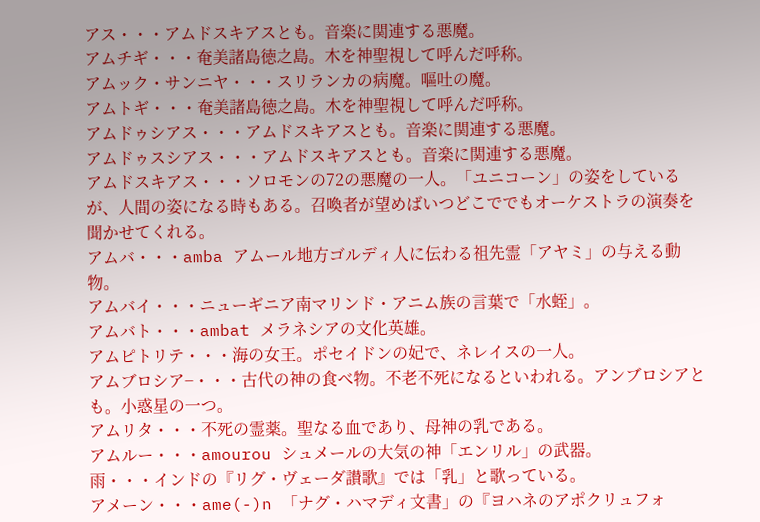アス・・・アムドスキアスとも。音楽に関連する悪魔。
アムチギ・・・奄美諸島徳之島。木を神聖視して呼んだ呼称。
アムック・サンニヤ・・・スリランカの病魔。嘔吐の魔。
アムトギ・・・奄美諸島徳之島。木を神聖視して呼んだ呼称。
アムドゥシアス・・・アムドスキアスとも。音楽に関連する悪魔。
アムドゥスシアス・・・アムドスキアスとも。音楽に関連する悪魔。
アムドスキアス・・・ソロモンの72の悪魔の一人。「ユニコーン」の姿をしているが、人間の姿になる時もある。召喚者が望めばいつどこででもオーケストラの演奏を聞かせてくれる。
アムバ・・・amba アムール地方ゴルディ人に伝わる祖先霊「アヤミ」の与える動物。
アムバイ・・・ニューギニア南マリンド・アニム族の言葉で「水蛭」。
アムバト・・・ambat メラネシアの文化英雄。
アムピトリテ・・・海の女王。ポセイドンの妃で、ネレイスの一人。
アムブロシア−・・・古代の神の食べ物。不老不死になるといわれる。アンブロシアとも。小惑星の一つ。
アムリタ・・・不死の霊薬。聖なる血であり、母神の乳である。
アムルー・・・amourou シュメールの大気の神「エンリル」の武器。
雨・・・インドの『リグ・ヴェーダ讃歌』では「乳」と歌っている。
アメーン・・・ame(-)n 「ナグ・ハマディ文書」の『ヨハネのアポクリュフォ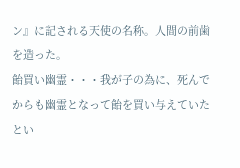ン』に記される天使の名称。人間の前歯を造った。
飴買い幽霊・・・我が子の為に、死んでからも幽霊となって飴を買い与えていたとい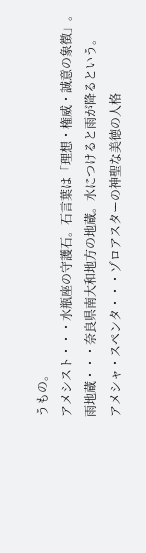うもの。
アメシスト・・・水瓶座の守護石。石言葉は「理想・権威・誠意の象徴」。
雨地蔵・・・奈良県南大和地方の地蔵。水につけると雨が降るという。
アメシャ・スペンタ・・・ゾロアスターの神聖な美徳の人格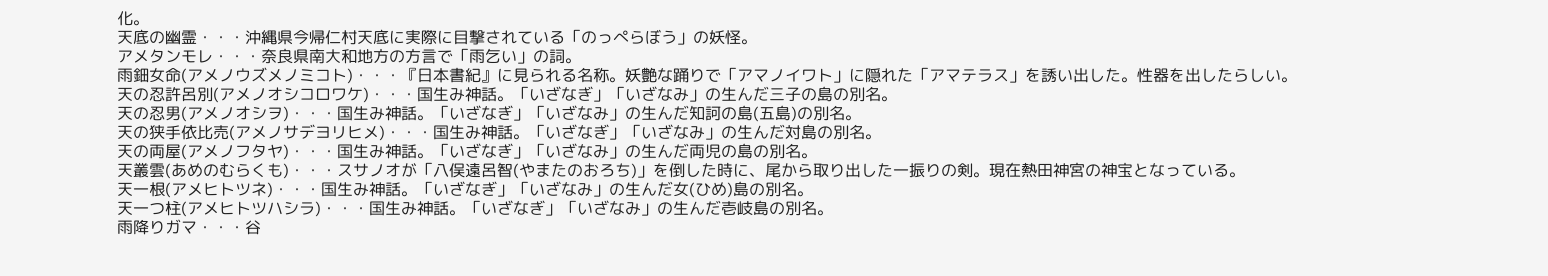化。
天底の幽霊・・・沖縄県今帰仁村天底に実際に目撃されている「のっぺらぼう」の妖怪。
アメタンモレ・・・奈良県南大和地方の方言で「雨乞い」の詞。
雨鈿女命(アメノウズメノミコト)・・・『日本書紀』に見られる名称。妖艶な踊りで「アマノイワト」に隠れた「アマテラス」を誘い出した。性器を出したらしい。
天の忍許呂別(アメノオシコロワケ)・・・国生み神話。「いざなぎ」「いざなみ」の生んだ三子の島の別名。
天の忍男(アメノオシヲ)・・・国生み神話。「いざなぎ」「いざなみ」の生んだ知訶の島(五島)の別名。
天の狭手依比売(アメノサデヨリヒメ)・・・国生み神話。「いざなぎ」「いざなみ」の生んだ対島の別名。
天の両屋(アメノフタヤ)・・・国生み神話。「いざなぎ」「いざなみ」の生んだ両児の島の別名。
天叢雲(あめのむらくも)・・・スサノオが「八俣遠呂智(やまたのおろち)」を倒した時に、尾から取り出した一振りの剣。現在熱田神宮の神宝となっている。
天一根(アメヒトツネ)・・・国生み神話。「いざなぎ」「いざなみ」の生んだ女(ひめ)島の別名。
天一つ柱(アメヒトツハシラ)・・・国生み神話。「いざなぎ」「いざなみ」の生んだ壱岐島の別名。
雨降りガマ・・・谷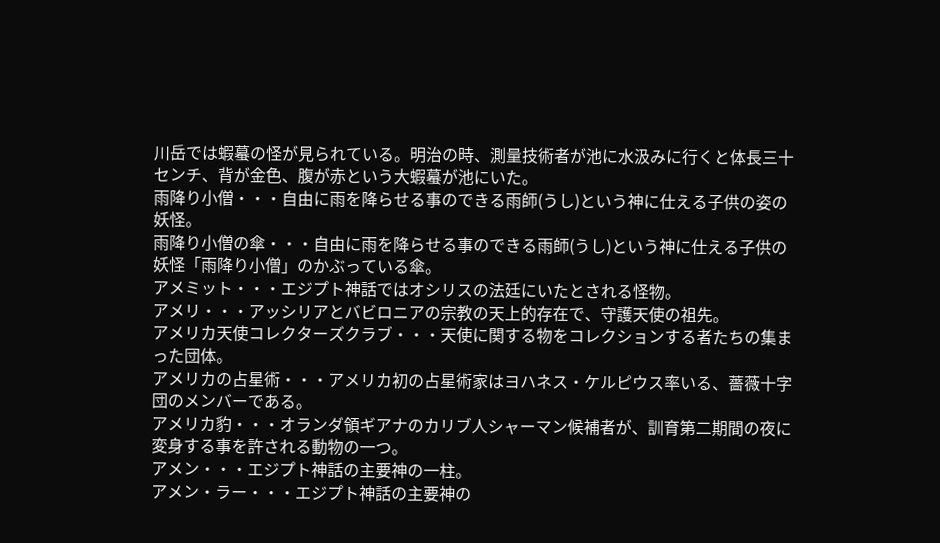川岳では蝦蟇の怪が見られている。明治の時、測量技術者が池に水汲みに行くと体長三十センチ、背が金色、腹が赤という大蝦蟇が池にいた。
雨降り小僧・・・自由に雨を降らせる事のできる雨師(うし)という神に仕える子供の姿の妖怪。
雨降り小僧の傘・・・自由に雨を降らせる事のできる雨師(うし)という神に仕える子供の妖怪「雨降り小僧」のかぶっている傘。
アメミット・・・エジプト神話ではオシリスの法廷にいたとされる怪物。
アメリ・・・アッシリアとバビロニアの宗教の天上的存在で、守護天使の祖先。
アメリカ天使コレクターズクラブ・・・天使に関する物をコレクションする者たちの集まった団体。
アメリカの占星術・・・アメリカ初の占星術家はヨハネス・ケルピウス率いる、薔薇十字団のメンバーである。
アメリカ豹・・・オランダ領ギアナのカリブ人シャーマン候補者が、訓育第二期間の夜に変身する事を許される動物の一つ。
アメン・・・エジプト神話の主要神の一柱。
アメン・ラー・・・エジプト神話の主要神の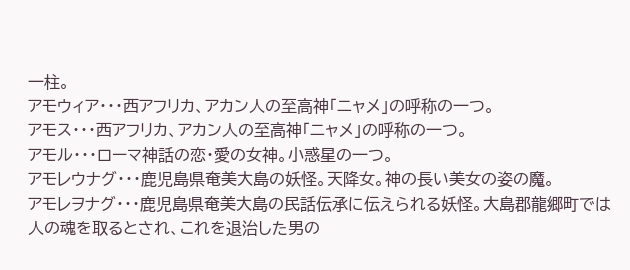一柱。
アモウィア・・・西アフリカ、アカン人の至高神「ニャメ」の呼称の一つ。
アモス・・・西アフリカ、アカン人の至高神「ニャメ」の呼称の一つ。
アモル・・・ローマ神話の恋・愛の女神。小惑星の一つ。
アモレウナグ・・・鹿児島県奄美大島の妖怪。天降女。神の長い美女の姿の魔。
アモレヲナグ・・・鹿児島県奄美大島の民話伝承に伝えられる妖怪。大島郡龍郷町では人の魂を取るとされ、これを退治した男の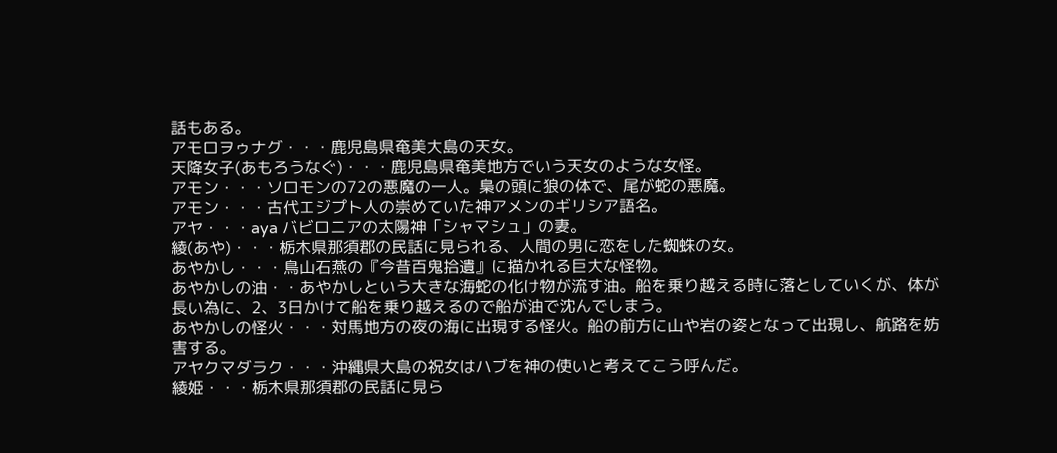話もある。
アモロヲゥナグ・・・鹿児島県奄美大島の天女。
天降女子(あもろうなぐ)・・・鹿児島県奄美地方でいう天女のような女怪。
アモン・・・ソロモンの72の悪魔の一人。梟の頭に狼の体で、尾が蛇の悪魔。
アモン・・・古代エジプト人の崇めていた神アメンのギリシア語名。
アヤ・・・aya バビロニアの太陽神「シャマシュ」の妻。
綾(あや)・・・栃木県那須郡の民話に見られる、人間の男に恋をした蜘蛛の女。
あやかし・・・鳥山石燕の『今昔百鬼拾遺』に描かれる巨大な怪物。
あやかしの油・・あやかしという大きな海蛇の化け物が流す油。船を乗り越える時に落としていくが、体が長い為に、2、3日かけて船を乗り越えるので船が油で沈んでしまう。
あやかしの怪火・・・対馬地方の夜の海に出現する怪火。船の前方に山や岩の姿となって出現し、航路を妨害する。
アヤクマダラク・・・沖縄県大島の祝女はハブを神の使いと考えてこう呼んだ。
綾姫・・・栃木県那須郡の民話に見ら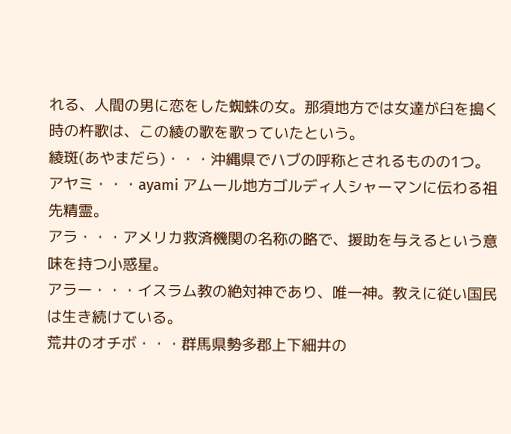れる、人間の男に恋をした蜘蛛の女。那須地方では女達が臼を搗く時の杵歌は、この綾の歌を歌っていたという。
綾斑(あやまだら)・・・沖縄県でハブの呼称とされるものの1つ。
アヤミ・・・ayami アムール地方ゴルディ人シャーマンに伝わる祖先精霊。
アラ・・・アメリカ救済機関の名称の略で、援助を与えるという意味を持つ小惑星。
アラー・・・イスラム教の絶対神であり、唯一神。教えに従い国民は生き続けている。
荒井のオチボ・・・群馬県勢多郡上下細井の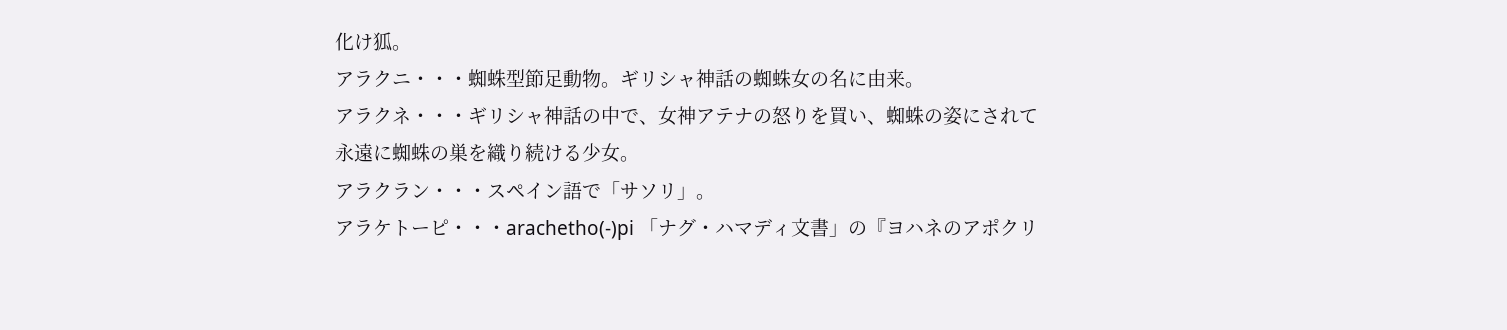化け狐。
アラクニ・・・蜘蛛型節足動物。ギリシャ神話の蜘蛛女の名に由来。
アラクネ・・・ギリシャ神話の中で、女神アテナの怒りを買い、蜘蛛の姿にされて永遠に蜘蛛の巣を織り続ける少女。
アラクラン・・・スペイン語で「サソリ」。
アラケトーピ・・・arachetho(-)pi 「ナグ・ハマディ文書」の『ヨハネのアポクリ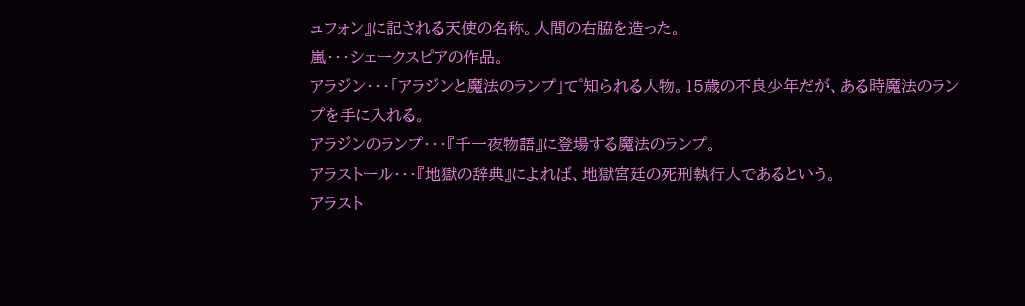ュフォン』に記される天使の名称。人間の右脇を造った。
嵐・・・シェークスピアの作品。
アラジン・・・「アラジンと魔法のランプ」て゜知られる人物。15歳の不良少年だが、ある時魔法のランプを手に入れる。
アラジンのランプ・・・『千一夜物語』に登場する魔法のランプ。
アラストール・・・『地獄の辞典』によれば、地獄宮廷の死刑執行人であるという。
アラスト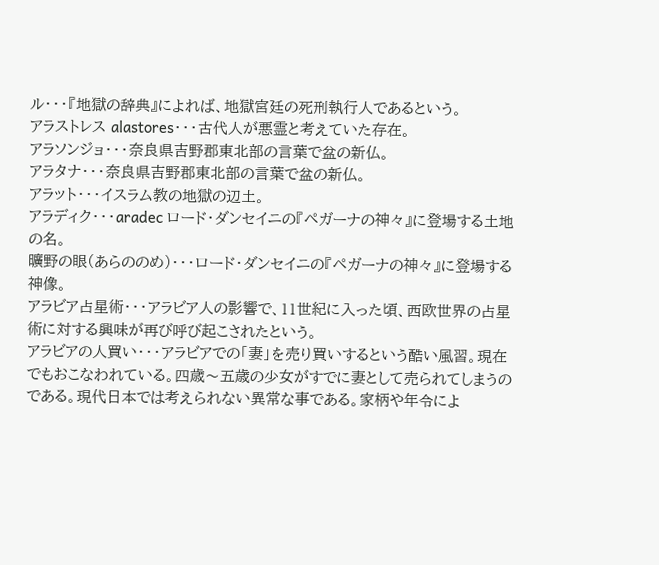ル・・・『地獄の辞典』によれば、地獄宮廷の死刑執行人であるという。
アラストレス alastores・・・古代人が悪霊と考えていた存在。
アラソンジョ・・・奈良県吉野郡東北部の言葉で盆の新仏。
アラタナ・・・奈良県吉野郡東北部の言葉で盆の新仏。
アラット・・・イスラム教の地獄の辺土。
アラディク・・・aradec ロード・ダンセイニの『ペガーナの神々』に登場する土地の名。
曠野の眼(あらののめ)・・・ロード・ダンセイニの『ペガーナの神々』に登場する神像。
アラビア占星術・・・アラビア人の影響で、11世紀に入った頃、西欧世界の占星術に対する興味が再び呼び起こされたという。
アラビアの人買い・・・アラビアでの「妻」を売り買いするという酷い風習。現在でもおこなわれている。四歳〜五歳の少女がすでに妻として売られてしまうのである。現代日本では考えられない異常な事である。家柄や年令によ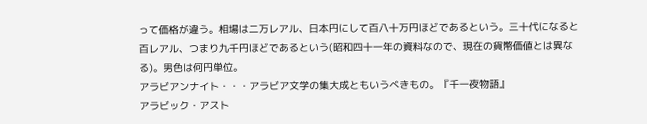って価格が違う。相場は二万レアル、日本円にして百八十万円ほどであるという。三十代になると百レアル、つまり九千円ほどであるという(昭和四十一年の資料なので、現在の貨幣価値とは異なる)。男色は何円単位。
アラビアンナイト・・・アラビア文学の集大成ともいうべきもの。『千一夜物語』
アラビック・アスト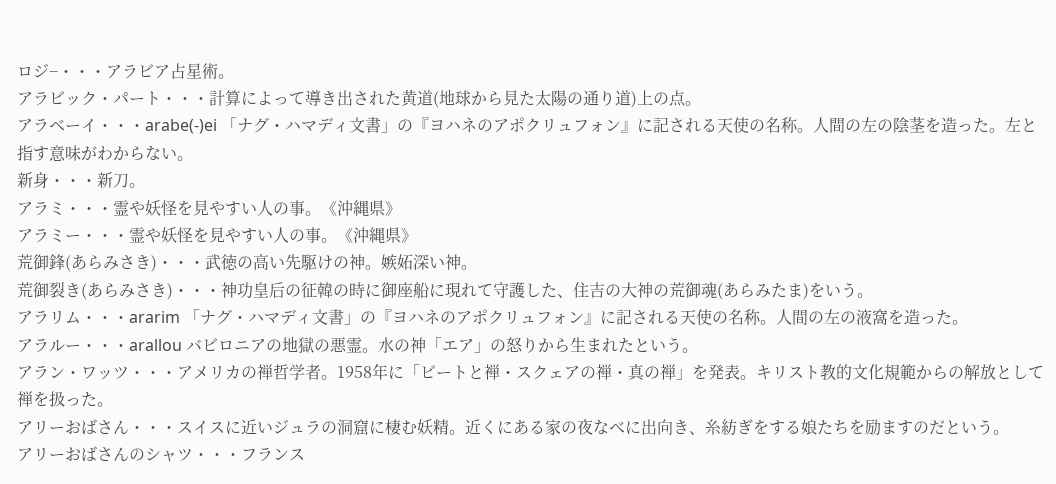ロジ−・・・アラビア占星術。
アラビック・パート・・・計算によって導き出された黄道(地球から見た太陽の通り道)上の点。
アラベーイ・・・arabe(-)ei 「ナグ・ハマディ文書」の『ヨハネのアポクリュフォン』に記される天使の名称。人間の左の陰茎を造った。左と指す意味がわからない。
新身・・・新刀。
アラミ・・・霊や妖怪を見やすい人の事。《沖縄県》
アラミー・・・霊や妖怪を見やすい人の事。《沖縄県》
荒御鋒(あらみさき)・・・武徳の高い先駆けの神。嫉妬深い神。
荒御裂き(あらみさき)・・・神功皇后の征韓の時に御座船に現れて守護した、住吉の大神の荒御魂(あらみたま)をいう。
アラリム・・・ararim 「ナグ・ハマディ文書」の『ヨハネのアポクリュフォン』に記される天使の名称。人間の左の液窩を造った。
アラルー・・・arallou バビロニアの地獄の悪霊。水の神「エア」の怒りから生まれたという。
アラン・ワッツ・・・アメリカの禅哲学者。1958年に「ビートと禅・スクェアの禅・真の禅」を発表。キリスト教的文化規範からの解放として禅を扱った。
アリーおばさん・・・スイスに近いジュラの洞窟に棲む妖精。近くにある家の夜なべに出向き、糸紡ぎをする娘たちを励ますのだという。
アリーおばさんのシャツ・・・フランス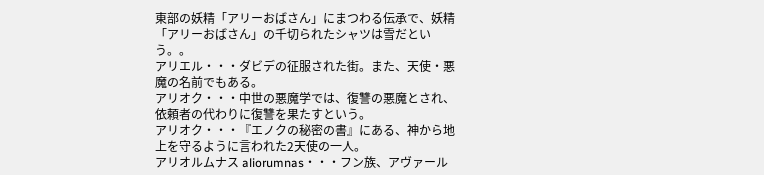東部の妖精「アリーおばさん」にまつわる伝承で、妖精「アリーおばさん」の千切られたシャツは雪だという。。
アリエル・・・ダビデの征服された街。また、天使・悪魔の名前でもある。
アリオク・・・中世の悪魔学では、復讐の悪魔とされ、依頼者の代わりに復讐を果たすという。
アリオク・・・『エノクの秘密の書』にある、神から地上を守るように言われた2天使の一人。
アリオルムナス aliorumnas・・・フン族、アヴァール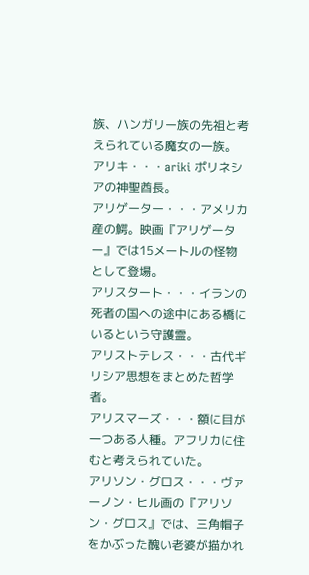族、ハンガリー族の先祖と考えられている魔女の一族。
アリキ・・・ariki ポリネシアの神聖酋長。
アリゲーター・・・アメリカ産の鰐。映画『アリゲーター』では15メートルの怪物として登場。
アリスタート・・・イランの死者の国への途中にある橋にいるという守護霊。
アリストテレス・・・古代ギリシア思想をまとめた哲学者。
アリスマーズ・・・額に目が一つある人種。アフリカに住むと考えられていた。
アリソン・グロス・・・ヴァーノン・ヒル画の『アリソン・グロス』では、三角帽子をかぶった醜い老婆が描かれ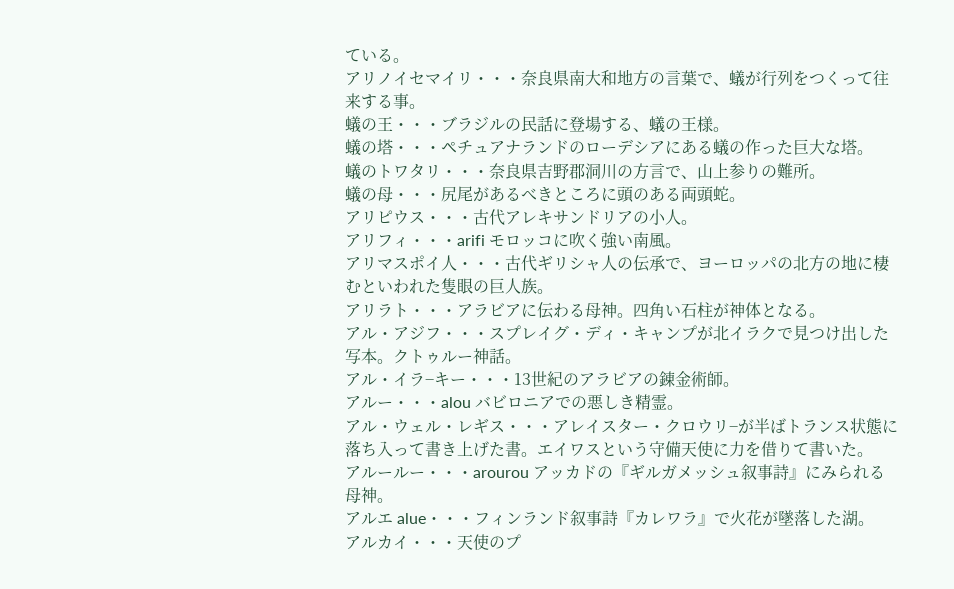ている。
アリノイセマイリ・・・奈良県南大和地方の言葉で、蟻が行列をつくって往来する事。
蟻の王・・・ブラジルの民話に登場する、蟻の王様。
蟻の塔・・・ペチュアナランドのローデシアにある蟻の作った巨大な塔。
蟻のトワタリ・・・奈良県吉野郡洞川の方言で、山上参りの難所。
蟻の母・・・尻尾があるべきところに頭のある両頭蛇。
アリピウス・・・古代アレキサンドリアの小人。
アリフィ・・・arifi モロッコに吹く強い南風。
アリマスポイ人・・・古代ギリシャ人の伝承で、ヨーロッパの北方の地に棲むといわれた隻眼の巨人族。
アリラト・・・アラビアに伝わる母神。四角い石柱が神体となる。
アル・アジフ・・・スプレイグ・ディ・キャンプが北イラクで見つけ出した写本。クトゥルー神話。
アル・イラ−キー・・・13世紀のアラビアの錬金術師。
アルー・・・alou バビロニアでの悪しき精霊。
アル・ウェル・レギス・・・アレイスター・クロウリ−が半ばトランス状態に落ち入って書き上げた書。エイワスという守備天使に力を借りて書いた。
アルールー・・・arourou アッカドの『ギルガメッシュ叙事詩』にみられる母神。
アルエ alue・・・フィンランド叙事詩『カレワラ』で火花が墜落した湖。
アルカイ・・・天使のプ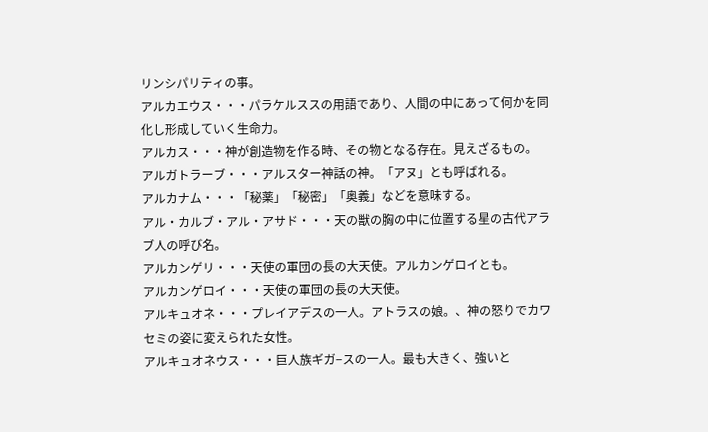リンシパリティの事。
アルカエウス・・・パラケルススの用語であり、人間の中にあって何かを同化し形成していく生命力。
アルカス・・・神が創造物を作る時、その物となる存在。見えざるもの。
アルガトラーブ・・・アルスター神話の神。「アヌ」とも呼ばれる。
アルカナム・・・「秘薬」「秘密」「奥義」などを意味する。
アル・カルブ・アル・アサド・・・天の獣の胸の中に位置する星の古代アラブ人の呼び名。
アルカンゲリ・・・天使の軍団の長の大天使。アルカンゲロイとも。
アルカンゲロイ・・・天使の軍団の長の大天使。
アルキュオネ・・・プレイアデスの一人。アトラスの娘。、神の怒りでカワセミの姿に変えられた女性。
アルキュオネウス・・・巨人族ギガ−スの一人。最も大きく、強いと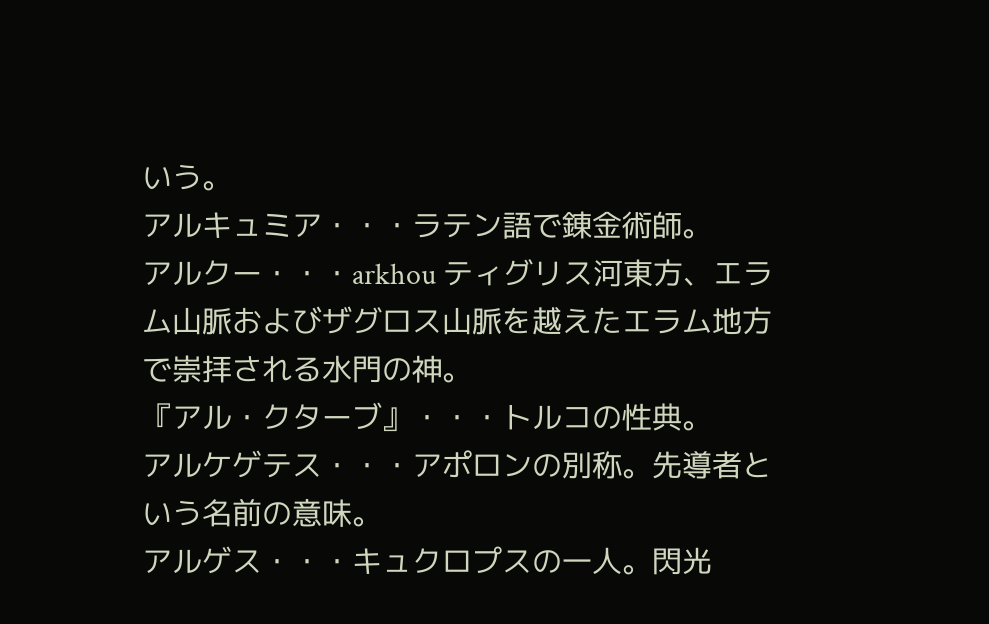いう。
アルキュミア・・・ラテン語で錬金術師。
アルクー・・・arkhou ティグリス河東方、エラム山脈およびザグロス山脈を越えたエラム地方で崇拝される水門の神。
『アル・クターブ』・・・トルコの性典。
アルケゲテス・・・アポロンの別称。先導者という名前の意味。
アルゲス・・・キュクロプスの一人。閃光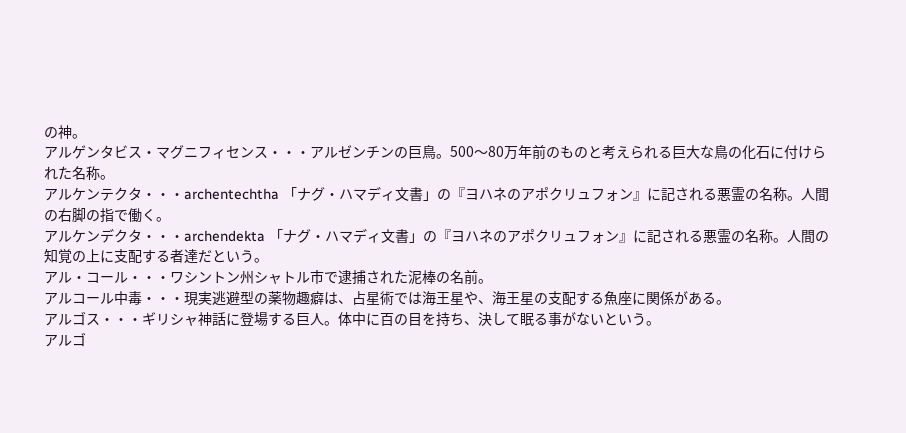の神。
アルゲンタビス・マグニフィセンス・・・アルゼンチンの巨鳥。500〜80万年前のものと考えられる巨大な鳥の化石に付けられた名称。
アルケンテクタ・・・archentechtha 「ナグ・ハマディ文書」の『ヨハネのアポクリュフォン』に記される悪霊の名称。人間の右脚の指で働く。
アルケンデクタ・・・archendekta 「ナグ・ハマディ文書」の『ヨハネのアポクリュフォン』に記される悪霊の名称。人間の知覚の上に支配する者達だという。
アル・コール・・・ワシントン州シャトル市で逮捕された泥棒の名前。
アルコール中毒・・・現実逃避型の薬物趣癖は、占星術では海王星や、海王星の支配する魚座に関係がある。
アルゴス・・・ギリシャ神話に登場する巨人。体中に百の目を持ち、決して眠る事がないという。
アルゴ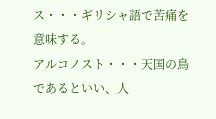ス・・・ギリシャ語で苦痛を意味する。
アルコノスト・・・天国の鳥であるといい、人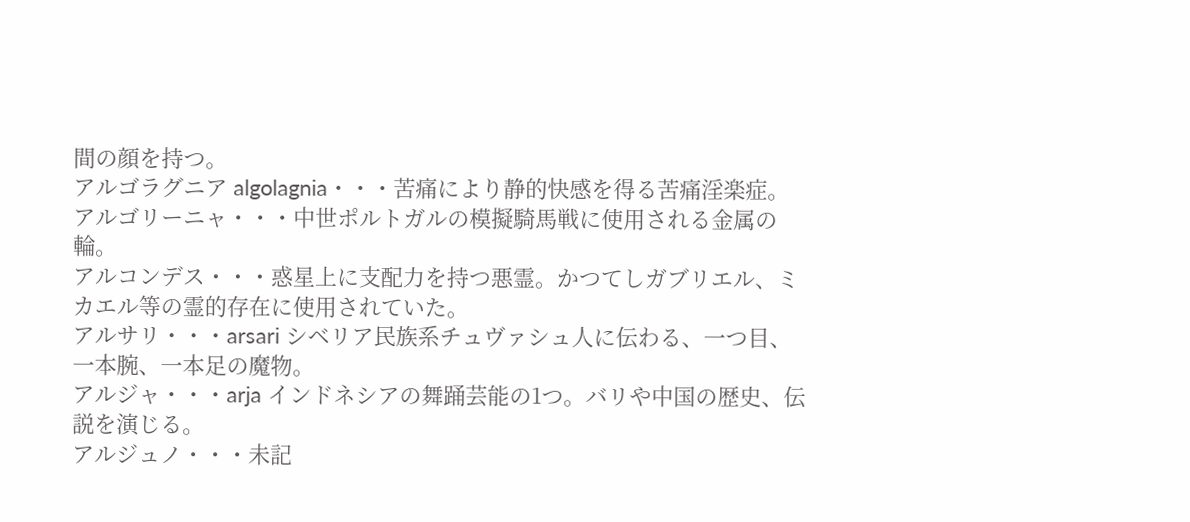間の顔を持つ。
アルゴラグニア algolagnia・・・苦痛により静的快感を得る苦痛淫楽症。
アルゴリーニャ・・・中世ポルトガルの模擬騎馬戦に使用される金属の輪。
アルコンデス・・・惑星上に支配力を持つ悪霊。かつてしガブリエル、ミカエル等の霊的存在に使用されていた。
アルサリ・・・arsari シベリア民族系チュヴァシュ人に伝わる、一つ目、一本腕、一本足の魔物。
アルジャ・・・arja インドネシアの舞踊芸能の1つ。バリや中国の歴史、伝説を演じる。
アルジュノ・・・未記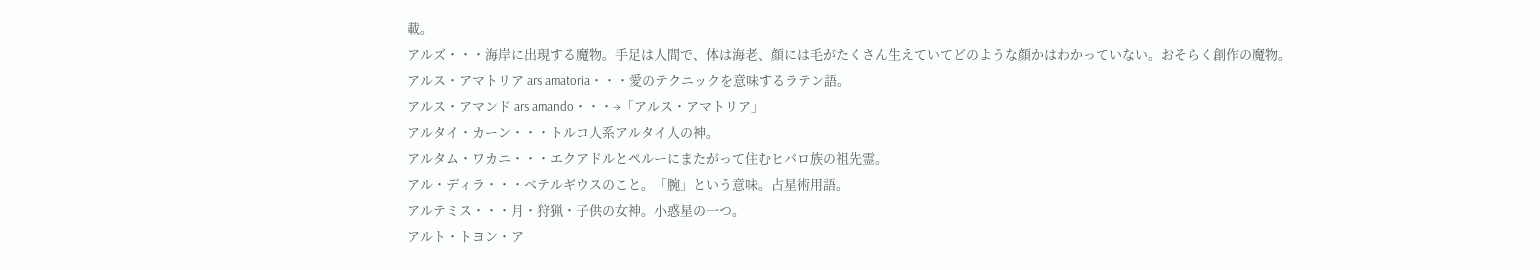載。
アルズ・・・海岸に出現する魔物。手足は人間で、体は海老、顔には毛がたくさん生えていてどのような顔かはわかっていない。おそらく創作の魔物。
アルス・アマトリア ars amatoria・・・愛のテクニックを意味するラテン語。
アルス・アマンド ars amando・・・→「アルス・アマトリア」
アルタイ・カーン・・・トルコ人系アルタイ人の神。
アルタム・ワカニ・・・エクアドルとペルーにまたがって住むヒバロ族の祖先霊。
アル・ディラ・・・ベテルギウスのこと。「腕」という意味。占星術用語。
アルテミス・・・月・狩猟・子供の女神。小惑星の一つ。
アルト・トヨン・ア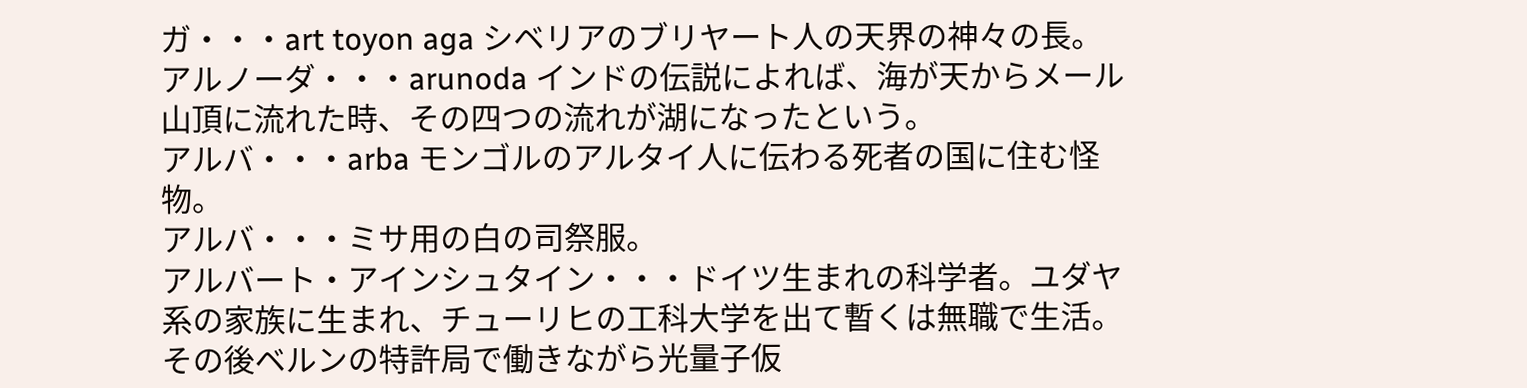ガ・・・art toyon aga シベリアのブリヤート人の天界の神々の長。
アルノーダ・・・arunoda インドの伝説によれば、海が天からメール山頂に流れた時、その四つの流れが湖になったという。
アルバ・・・arba モンゴルのアルタイ人に伝わる死者の国に住む怪物。
アルバ・・・ミサ用の白の司祭服。
アルバート・アインシュタイン・・・ドイツ生まれの科学者。ユダヤ系の家族に生まれ、チューリヒの工科大学を出て暫くは無職で生活。その後ベルンの特許局で働きながら光量子仮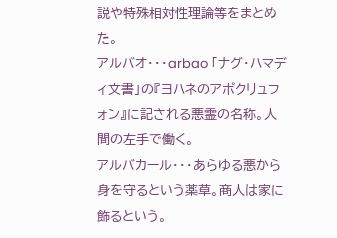説や特殊相対性理論等をまとめた。
アルバオ・・・arbao 「ナグ・ハマディ文書」の『ヨハネのアポクリュフォン』に記される悪霊の名称。人間の左手で働く。
アルバカール・・・あらゆる悪から身を守るという薬草。商人は家に飾るという。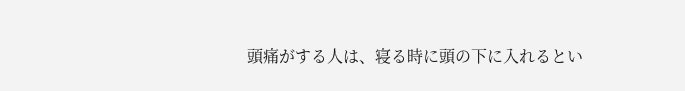頭痛がする人は、寝る時に頭の下に入れるとい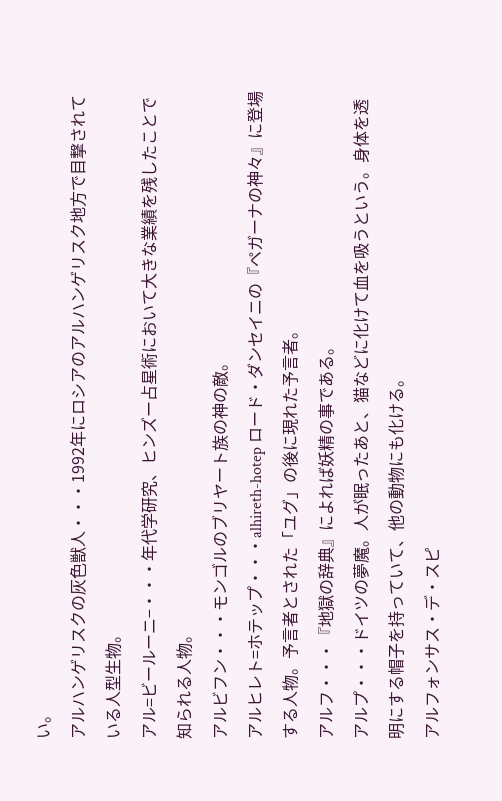い。
アルハンゲリスクの灰色獣人・・・1992年にロシアのアルハンゲリスク地方で目撃されている人型生物。
アル=ビールーニ−・・・年代学研究、ヒンズー占星術において大きな業績を残したことで知られる人物。
アルビフン・・・モンゴルのブリヤート族の神の敵。
アルヒレト=ホテップ・・・alhireth-hotep ロード・ダンセイニの『ペガーナの神々』に登場する人物。予言者とされた「ユグ」の後に現れた予言者。
アルフ・・・『地獄の辞典』によれば妖精の事である。
アルプ・・・ドイツの夢魔。人が眠ったあと、猫などに化けて血を吸うという。身体を透明にする帽子を持っていて、他の動物にも化ける。
アルフォンサス・デ・スピ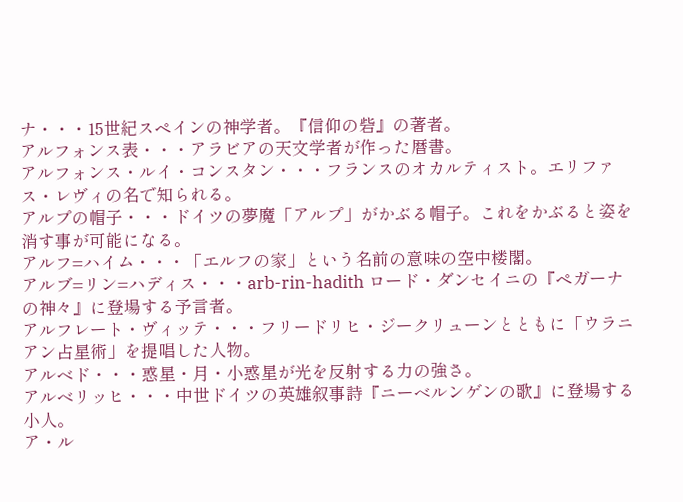ナ・・・15世紀スペインの神学者。『信仰の砦』の著者。
アルフォンス表・・・アラビアの天文学者が作った暦書。
アルフォンス・ルイ・コンスタン・・・フランスのオカルティスト。エリファス・レヴィの名で知られる。
アルプの帽子・・・ドイツの夢魔「アルプ」がかぶる帽子。これをかぶると姿を消す事が可能になる。
アルフ=ハイム・・・「エルフの家」という名前の意味の空中楼閣。
アルブ=リン=ハディス・・・arb-rin-hadith ロード・ダンセイニの『ペガーナの神々』に登場する予言者。
アルフレート・ヴィッテ・・・フリードリヒ・ジークリューンとともに「ウラニアン占星術」を提唱した人物。
アルベド・・・惑星・月・小惑星が光を反射する力の強さ。
アルベリッヒ・・・中世ドイツの英雄叙事詩『ニーベルンゲンの歌』に登場する小人。
ア・ル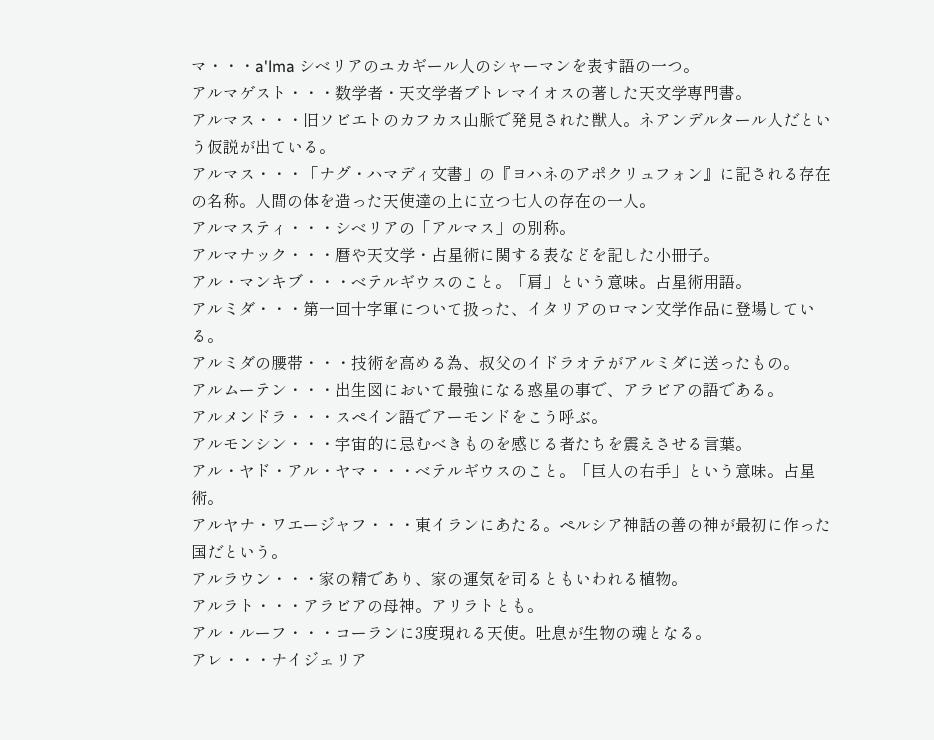マ・・・a'lma シベリアのユカギール人のシャーマンを表す語の一つ。
アルマゲスト・・・数学者・天文学者プトレマイオスの著した天文学専門書。
アルマス・・・旧ソビエトのカフカス山脈で発見された獣人。ネアンデルタール人だという仮説が出ている。
アルマス・・・「ナグ・ハマディ文書」の『ヨハネのアポクリュフォン』に記される存在の名称。人間の体を造った天使達の上に立つ七人の存在の一人。
アルマスティ・・・シベリアの「アルマス」の別称。
アルマナック・・・暦や天文学・占星術に関する表などを記した小冊子。
アル・マンキブ・・・ベテルギウスのこと。「肩」という意味。占星術用語。
アルミダ・・・第一回十字軍について扱った、イタリアのロマン文学作品に登場している。
アルミダの腰帯・・・技術を高める為、叔父のイドラオテがアルミダに送ったもの。
アルムーテン・・・出生図において最強になる惑星の事で、アラビアの語である。
アルメンドラ・・・スペイン語でアーモンドをこう呼ぶ。
アルモンシン・・・宇宙的に忌むべきものを感じる者たちを震えさせる言葉。
アル・ヤド・アル・ヤマ・・・ベテルギウスのこと。「巨人の右手」という意味。占星術。
アルヤナ・ワエージャフ・・・東イランにあたる。ペルシア神話の善の神が最初に作った国だという。
アルラウン・・・家の精であり、家の運気を司るともいわれる植物。
アルラト・・・アラビアの母神。アリラトとも。
アル・ルーフ・・・コーランに3度現れる天使。吐息が生物の魂となる。
アレ・・・ナイジェリア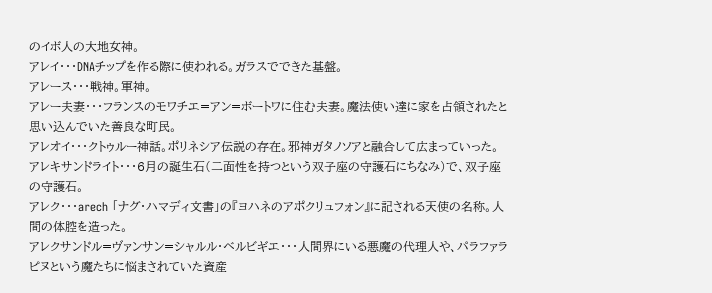のイボ人の大地女神。
アレイ・・・DNAチップを作る際に使われる。ガラスでできた基盤。
アレース・・・戦神。軍神。
アレー夫妻・・・フランスのモワチエ=アン=ボートワに住む夫妻。魔法使い達に家を占領されたと思い込んでいた善良な町民。
アレオイ・・・クトゥルー神話。ポリネシア伝説の存在。邪神ガタノソアと融合して広まっていった。
アレキサンドライト・・・6月の誕生石(二面性を持つという双子座の守護石にちなみ)で、双子座の守護石。
アレク・・・arech 「ナグ・ハマディ文書」の『ヨハネのアポクリュフォン』に記される天使の名称。人間の体腔を造った。
アレクサンドル=ヴァンサン=シャルル・ベルビギエ・・・人間界にいる悪魔の代理人や、パラファラピヌという魔たちに悩まされていた資産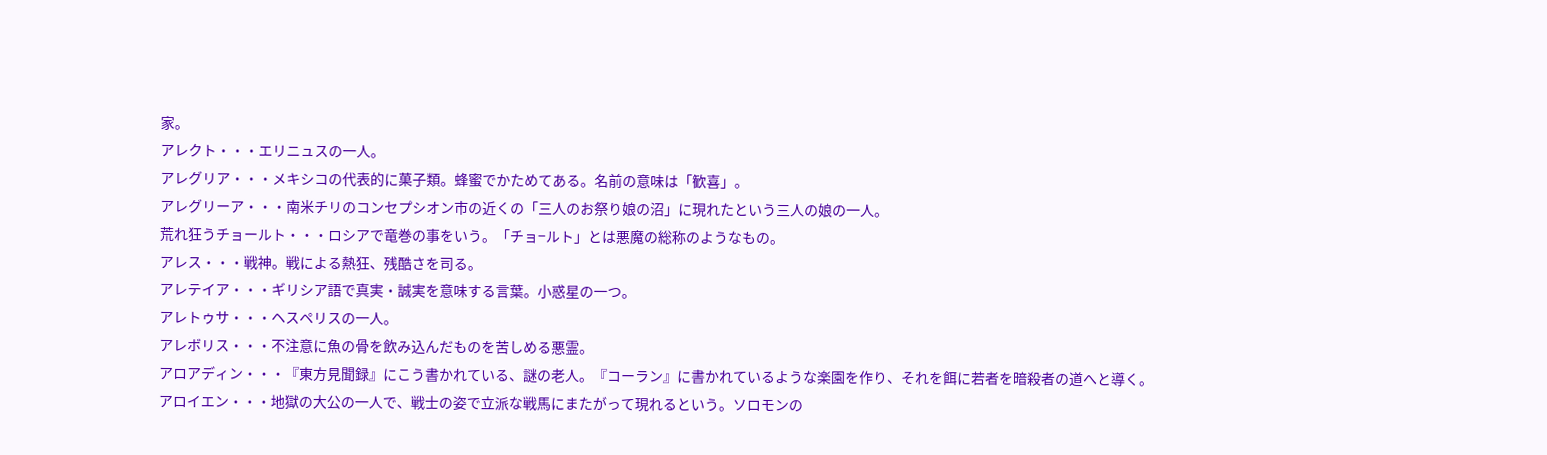家。
アレクト・・・エリニュスの一人。
アレグリア・・・メキシコの代表的に菓子類。蜂蜜でかためてある。名前の意味は「歓喜」。
アレグリーア・・・南米チリのコンセプシオン市の近くの「三人のお祭り娘の沼」に現れたという三人の娘の一人。
荒れ狂うチョールト・・・ロシアで竜巻の事をいう。「チョ−ルト」とは悪魔の総称のようなもの。
アレス・・・戦神。戦による熱狂、残酷さを司る。
アレテイア・・・ギリシア語で真実・誠実を意味する言葉。小惑星の一つ。
アレトゥサ・・・ヘスペリスの一人。
アレボリス・・・不注意に魚の骨を飲み込んだものを苦しめる悪霊。
アロアディン・・・『東方見聞録』にこう書かれている、謎の老人。『コーラン』に書かれているような楽園を作り、それを餌に若者を暗殺者の道へと導く。
アロイエン・・・地獄の大公の一人で、戦士の姿で立派な戦馬にまたがって現れるという。ソロモンの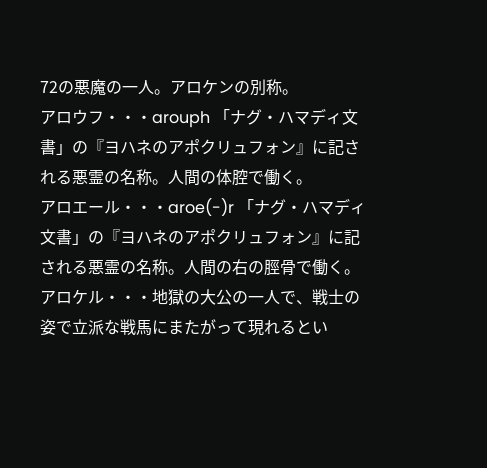72の悪魔の一人。アロケンの別称。
アロウフ・・・arouph 「ナグ・ハマディ文書」の『ヨハネのアポクリュフォン』に記される悪霊の名称。人間の体腔で働く。
アロエール・・・aroe(-)r 「ナグ・ハマディ文書」の『ヨハネのアポクリュフォン』に記される悪霊の名称。人間の右の脛骨で働く。
アロケル・・・地獄の大公の一人で、戦士の姿で立派な戦馬にまたがって現れるとい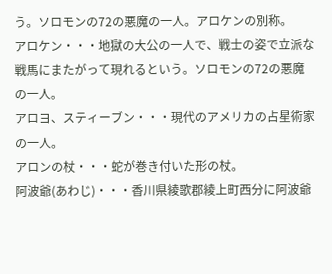う。ソロモンの72の悪魔の一人。アロケンの別称。
アロケン・・・地獄の大公の一人で、戦士の姿で立派な戦馬にまたがって現れるという。ソロモンの72の悪魔の一人。
アロヨ、スティーブン・・・現代のアメリカの占星術家の一人。
アロンの杖・・・蛇が巻き付いた形の杖。
阿波爺(あわじ)・・・香川県綾歌郡綾上町西分に阿波爺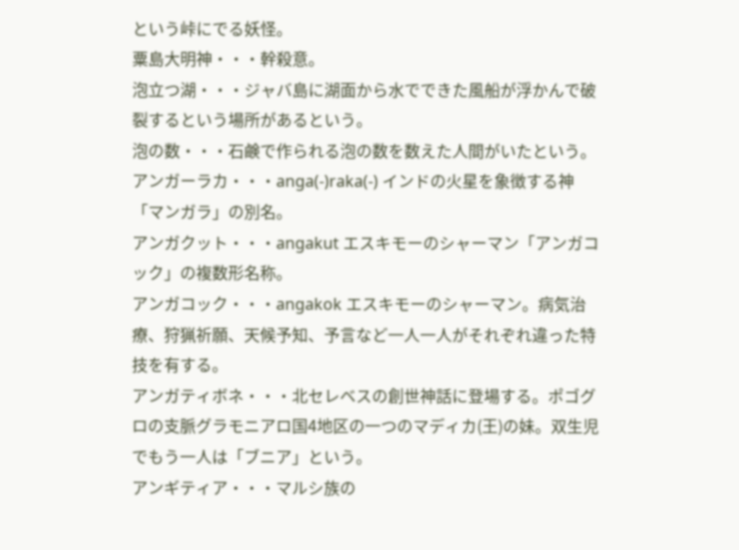という峠にでる妖怪。
粟島大明神・・・幹殺意。
泡立つ湖・・・ジャバ島に湖面から水でできた風船が浮かんで破裂するという場所があるという。
泡の数・・・石鹸で作られる泡の数を数えた人間がいたという。
アンガーラカ・・・anga(-)raka(-) インドの火星を象徴する神「マンガラ」の別名。
アンガクット・・・angakut エスキモーのシャーマン「アンガコック」の複数形名称。
アンガコック・・・angakok エスキモーのシャーマン。病気治療、狩猟祈願、天候予知、予言など一人一人がそれぞれ違った特技を有する。
アンガティボネ・・・北セレベスの創世神話に登場する。ポゴグロの支脈グラモニアロ国4地区の一つのマディカ(王)の妹。双生児でもう一人は「ブニア」という。
アンギティア・・・マルシ族の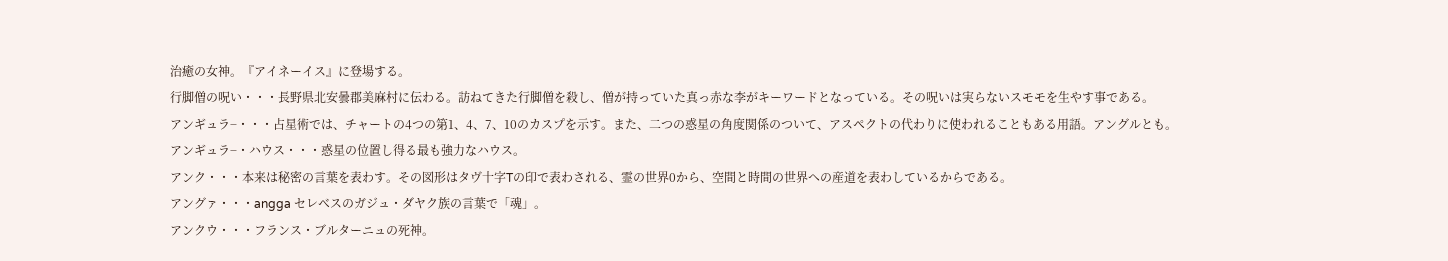治癒の女神。『アイネーイス』に登場する。
行脚僧の呪い・・・長野県北安曇郡美麻村に伝わる。訪ねてきた行脚僧を殺し、僧が持っていた真っ赤な李がキーワードとなっている。その呪いは実らないスモモを生やす事である。
アンギュラ−・・・占星術では、チャートの4つの第1、4、7、10のカスプを示す。また、二つの惑星の角度関係のついて、アスペクトの代わりに使われることもある用語。アングルとも。
アンギュラ−・ハウス・・・惑星の位置し得る最も強力なハウス。
アンク・・・本来は秘密の言葉を表わす。その図形はタヴ十字Tの印で表わされる、霊の世界0から、空間と時間の世界への産道を表わしているからである。
アングァ・・・angga セレベスのガジュ・ダヤク族の言葉で「魂」。
アンクウ・・・フランス・ブルターニュの死神。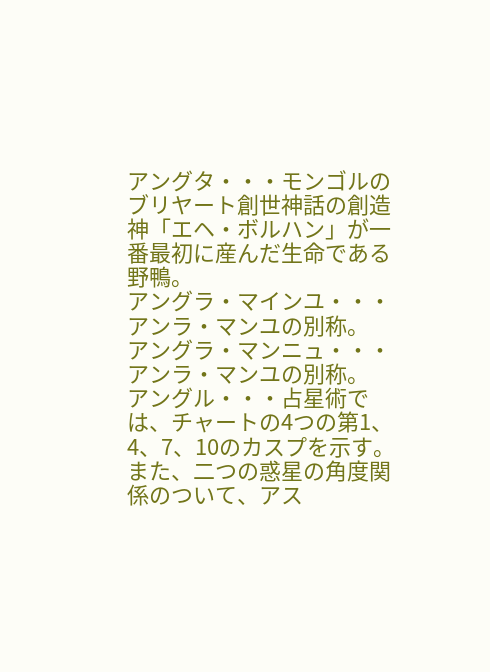アングタ・・・モンゴルのブリヤート創世神話の創造神「エヘ・ボルハン」が一番最初に産んだ生命である野鴨。
アングラ・マインユ・・・アンラ・マンユの別称。
アングラ・マンニュ・・・アンラ・マンユの別称。
アングル・・・占星術では、チャートの4つの第1、4、7、10のカスプを示す。また、二つの惑星の角度関係のついて、アス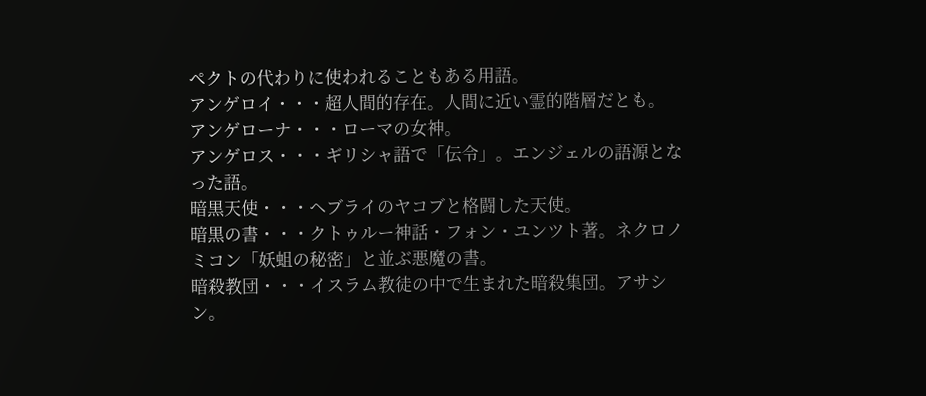ペクトの代わりに使われることもある用語。
アンゲロイ・・・超人間的存在。人間に近い霊的階層だとも。
アンゲローナ・・・ローマの女神。
アンゲロス・・・ギリシャ語で「伝令」。エンジェルの語源となった語。
暗黒天使・・・ヘブライのヤコブと格闘した天使。
暗黒の書・・・クトゥルー神話・フォン・ユンツト著。ネクロノミコン「妖蛆の秘密」と並ぶ悪魔の書。
暗殺教団・・・イスラム教徒の中で生まれた暗殺集団。アサシン。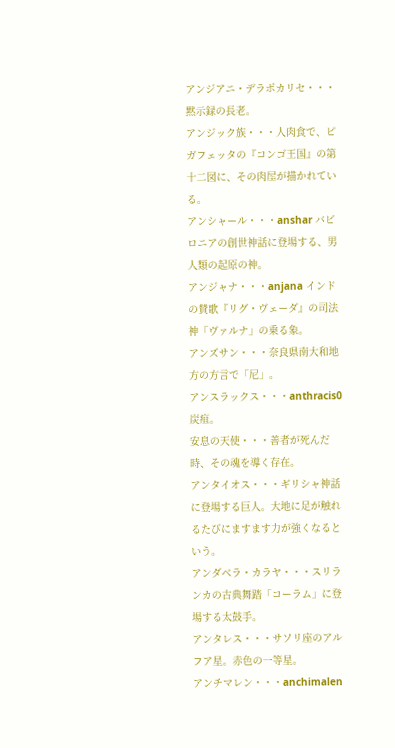アンジアニ・デラポカリセ・・・黙示録の長老。
アンジック族・・・人肉食で、ピガフェッタの『コンゴ王国』の第十二図に、その肉屋が描かれている。
アンシャール・・・anshar バビロニアの創世神話に登場する、男人類の起原の神。
アンジャナ・・・anjana インドの賛歌『リグ・ヴェーダ』の司法神「ヴァルナ」の乗る象。
アンズサン・・・奈良県南大和地方の方言で「尼」。
アンスラックス・・・anthracis0 炭疽。
安息の天使・・・善者が死んだ時、その魂を導く存在。
アンタイオス・・・ギリシャ神話に登場する巨人。大地に足が触れるたびにますます力が強くなるという。
アンダベラ・カラヤ・・・スリランカの古典舞踏「コーラム」に登場する太鼓手。
アンタレス・・・サソリ座のアルフア星。赤色の一等星。
アンチマレン・・・anchimalen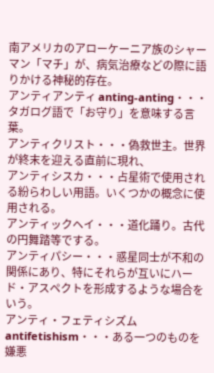南アメリカのアローケーニア族のシャーマン「マチ」が、病気治療などの際に語りかける神秘的存在。
アンティアンティ anting-anting・・・タガログ語で「お守り」を意味する言葉。
アンティクリスト・・・偽救世主。世界が終末を迎える直前に現れ、
アンティシスカ・・・占星術で使用される紛らわしい用語。いくつかの概念に使用される。
アンティックヘイ・・・道化踊り。古代の円舞踏等でする。
アンティパシー・・・惑星同士が不和の関係にあり、特にそれらが互いにハード・アスペクトを形成するような場合をいう。
アンティ・フェティシズム antifetishism・・・ある一つのものを嫌悪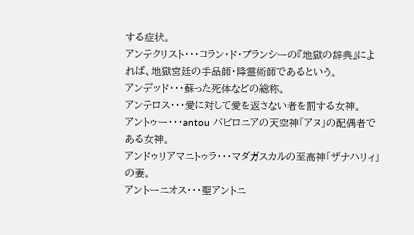する症状。
アンテクリスト・・・コラン・ド・プランシーの『地獄の辞典』によれば、地獄宮廷の手品師・降霊術師であるという。
アンデッド・・・蘇った死体などの総称。
アンテロス・・・愛に対して愛を返さない者を罰する女神。
アントゥー・・・antou バビロニアの天空神「アヌ」の配偶者である女神。
アンドゥリアマニトゥラ・・・マダガスカルの至高神「ザナハリィ」の妻。
アントーニオス・・・聖アントニ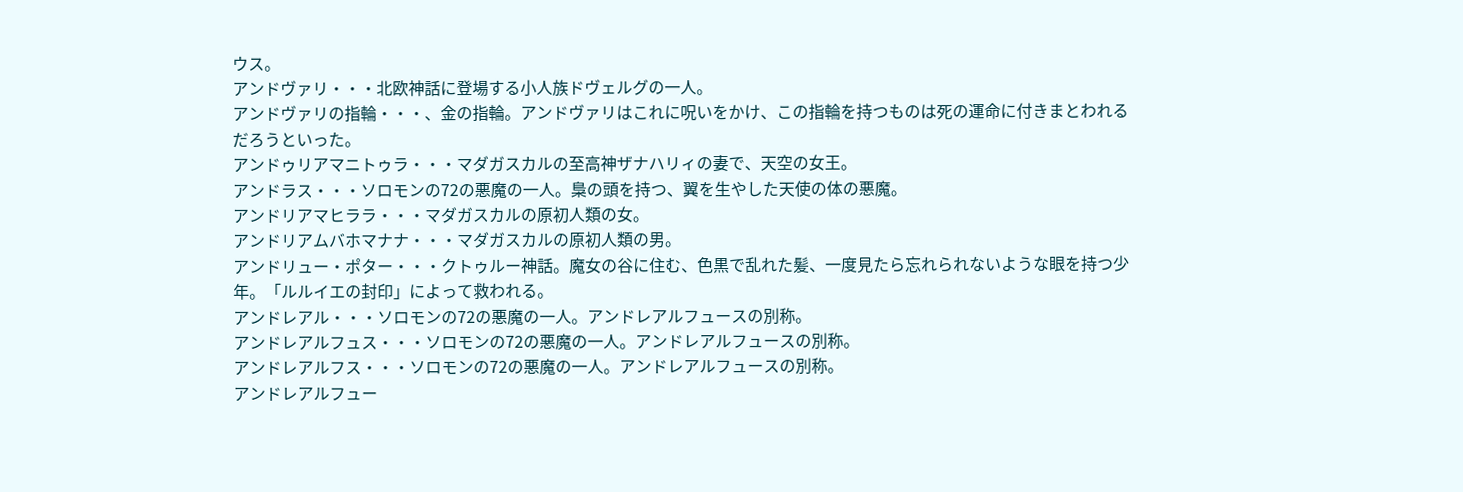ウス。
アンドヴァリ・・・北欧神話に登場する小人族ドヴェルグの一人。
アンドヴァリの指輪・・・、金の指輪。アンドヴァリはこれに呪いをかけ、この指輪を持つものは死の運命に付きまとわれるだろうといった。
アンドゥリアマニトゥラ・・・マダガスカルの至高神ザナハリィの妻で、天空の女王。
アンドラス・・・ソロモンの72の悪魔の一人。梟の頭を持つ、翼を生やした天使の体の悪魔。
アンドリアマヒララ・・・マダガスカルの原初人類の女。
アンドリアムバホマナナ・・・マダガスカルの原初人類の男。
アンドリュー・ポター・・・クトゥルー神話。魔女の谷に住む、色黒で乱れた髪、一度見たら忘れられないような眼を持つ少年。「ルルイエの封印」によって救われる。
アンドレアル・・・ソロモンの72の悪魔の一人。アンドレアルフュースの別称。
アンドレアルフュス・・・ソロモンの72の悪魔の一人。アンドレアルフュースの別称。
アンドレアルフス・・・ソロモンの72の悪魔の一人。アンドレアルフュースの別称。
アンドレアルフュー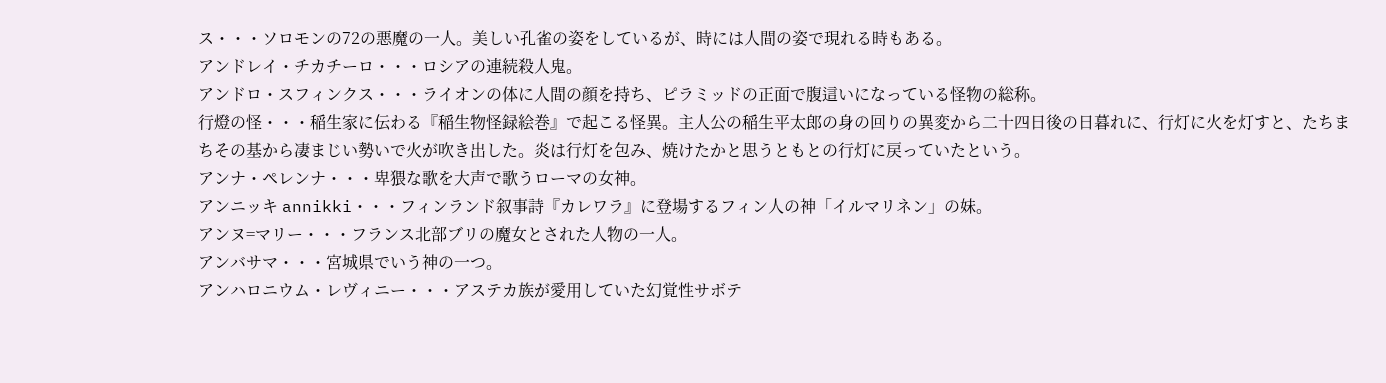ス・・・ソロモンの72の悪魔の一人。美しい孔雀の姿をしているが、時には人間の姿で現れる時もある。
アンドレイ・チカチーロ・・・ロシアの連続殺人鬼。
アンドロ・スフィンクス・・・ライオンの体に人間の顔を持ち、ピラミッドの正面で腹這いになっている怪物の総称。
行燈の怪・・・稲生家に伝わる『稲生物怪録絵巻』で起こる怪異。主人公の稲生平太郎の身の回りの異変から二十四日後の日暮れに、行灯に火を灯すと、たちまちその基から凄まじい勢いで火が吹き出した。炎は行灯を包み、焼けたかと思うともとの行灯に戻っていたという。
アンナ・ペレンナ・・・卑猥な歌を大声で歌うローマの女神。
アンニッキ annikki・・・フィンランド叙事詩『カレワラ』に登場するフィン人の神「イルマリネン」の妹。
アンヌ=マリー・・・フランス北部ブリの魔女とされた人物の一人。
アンバサマ・・・宮城県でいう神の一つ。
アンハロニウム・レヴィニー・・・アステカ族が愛用していた幻覚性サボテ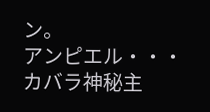ン。
アンピエル・・・カバラ神秘主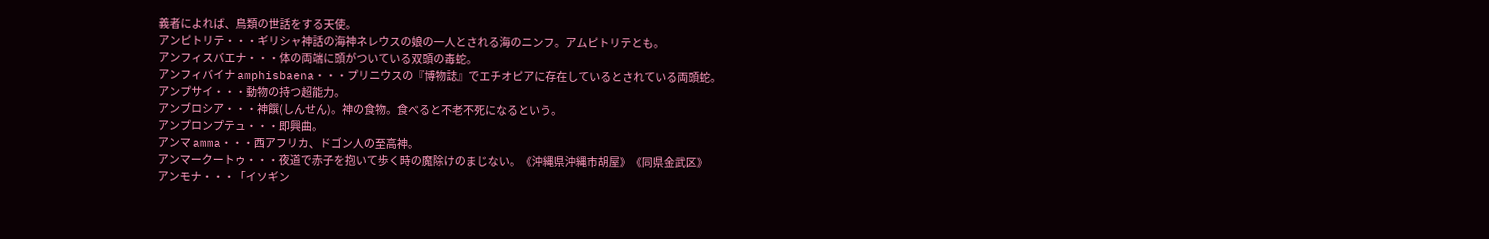義者によれば、鳥類の世話をする天使。
アンピトリテ・・・ギリシャ神話の海神ネレウスの娘の一人とされる海のニンフ。アムピトリテとも。
アンフィスバエナ・・・体の両端に頭がついている双頭の毒蛇。
アンフィバイナ amphisbaena・・・プリニウスの『博物誌』でエチオピアに存在しているとされている両頭蛇。
アンプサイ・・・動物の持つ超能力。
アンブロシア・・・神饌(しんせん)。神の食物。食べると不老不死になるという。
アンプロンプテュ・・・即興曲。
アンマ amma・・・西アフリカ、ドゴン人の至高神。
アンマークートゥ・・・夜道で赤子を抱いて歩く時の魔除けのまじない。《沖縄県沖縄市胡屋》《同県金武区》
アンモナ・・・「イソギン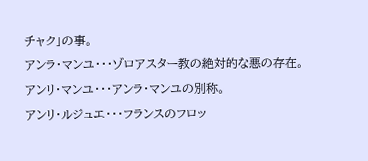チャク」の事。
アンラ・マンユ・・・ゾロアスター教の絶対的な悪の存在。
アンリ・マンユ・・・アンラ・マンユの別称。
アンリ・ルジュエ・・・フランスのフロッ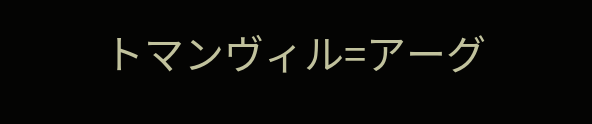トマンヴィル=アーグ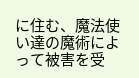に住む、魔法使い達の魔術によって被害を受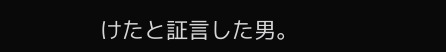けたと証言した男。